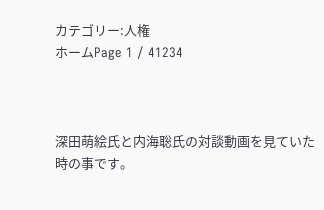カテゴリー:人権
ホームPage 1 / 41234



深田萌絵氏と内海聡氏の対談動画を見ていた時の事です。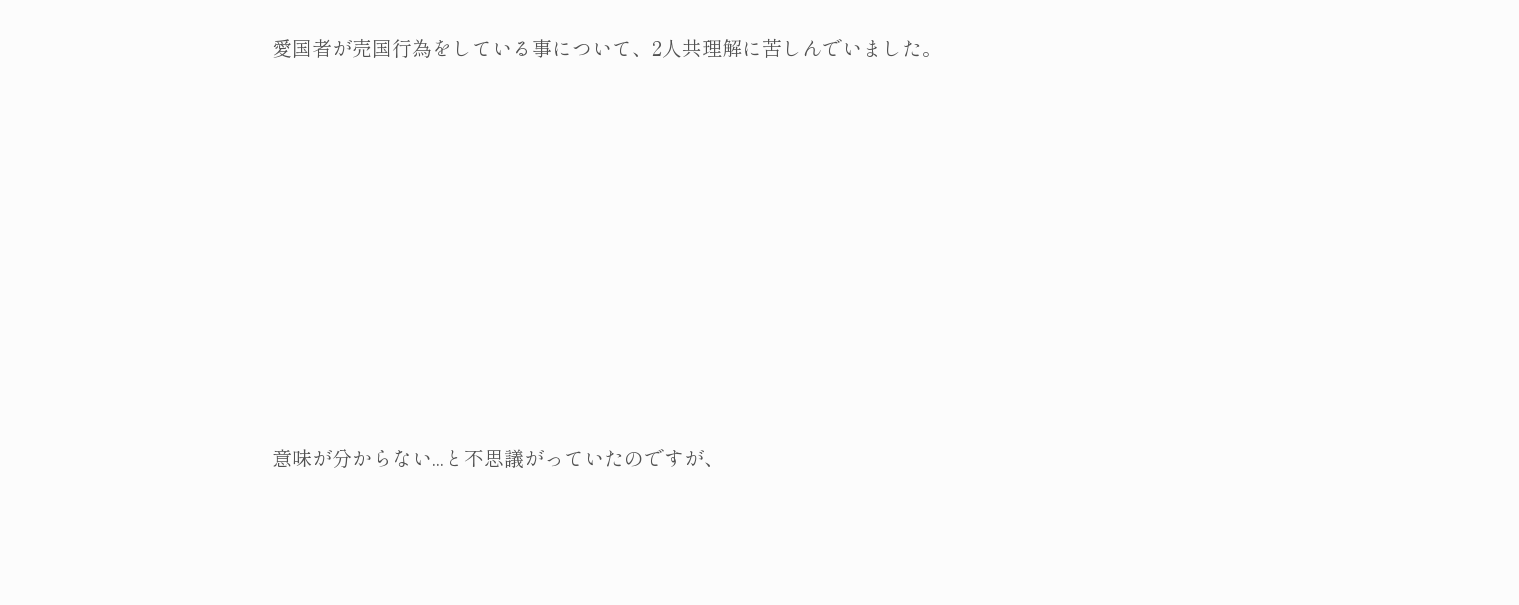愛国者が売国行為をしている事について、2人共理解に苦しんでいました。









意味が分からない...と不思議がっていたのですが、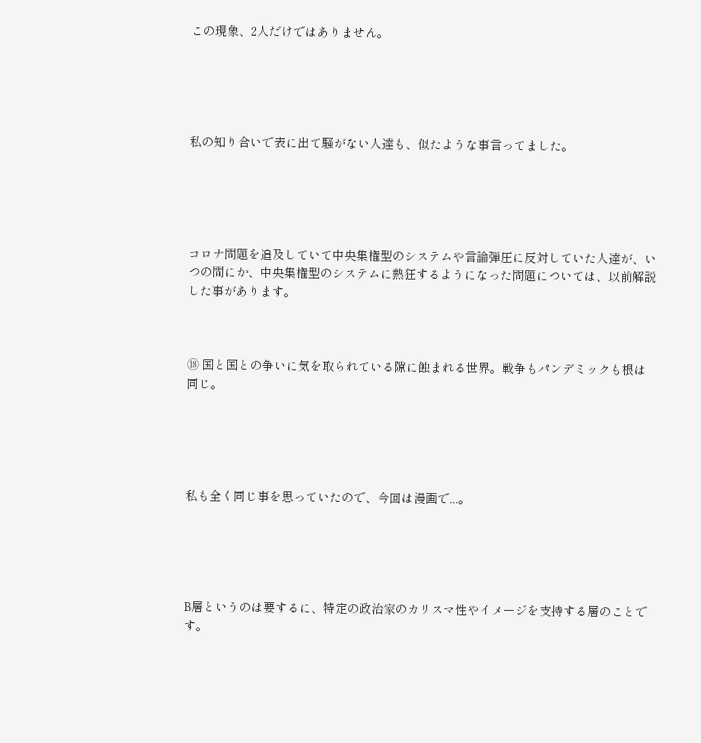この現象、2人だけではありません。





私の知り合いで表に出て騒がない人達も、似たような事言ってました。





コロナ問題を追及していて中央集権型のシステムや言論弾圧に反対していた人達が、いつの間にか、中央集権型のシステムに熱狂するようになった問題については、以前解説した事があります。



⑱ 国と国との争いに気を取られている隙に蝕まれる世界。戦争もパンデミックも根は同じ。





私も全く同じ事を思っていたので、今回は漫画で...。





B層というのは要するに、特定の政治家のカリスマ性やイメージを支持する層のことです。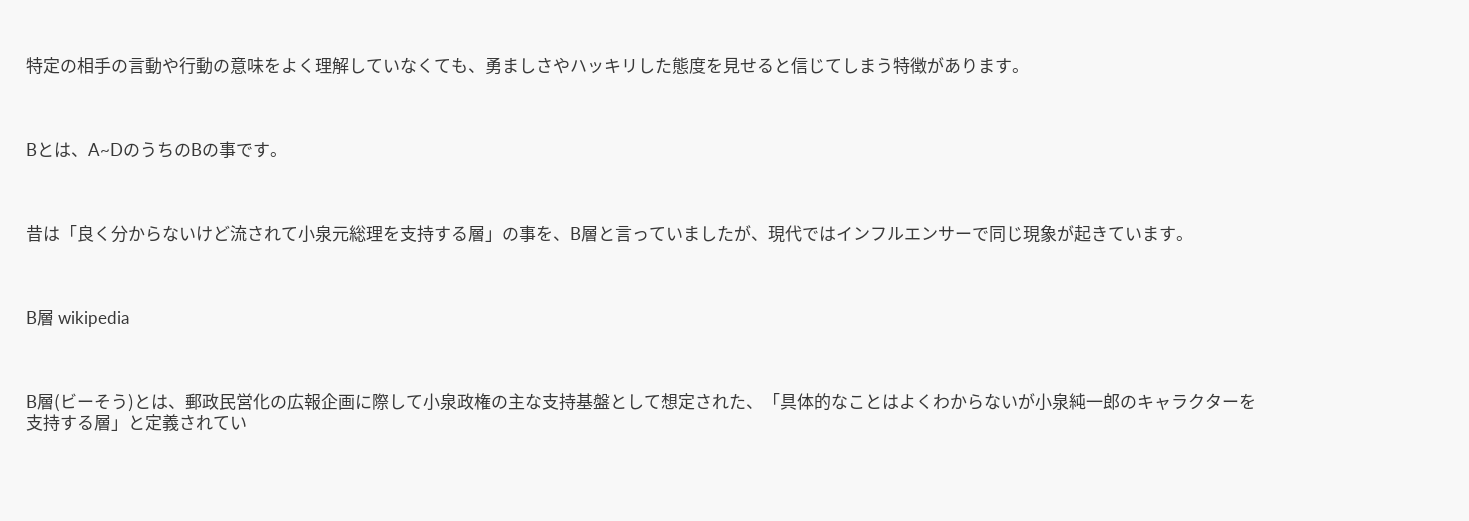特定の相手の言動や行動の意味をよく理解していなくても、勇ましさやハッキリした態度を見せると信じてしまう特徴があります。



Bとは、A~DのうちのBの事です。



昔は「良く分からないけど流されて小泉元総理を支持する層」の事を、B層と言っていましたが、現代ではインフルエンサーで同じ現象が起きています。



B層 wikipedia



B層(ビーそう)とは、郵政民営化の広報企画に際して小泉政権の主な支持基盤として想定された、「具体的なことはよくわからないが小泉純一郎のキャラクターを支持する層」と定義されてい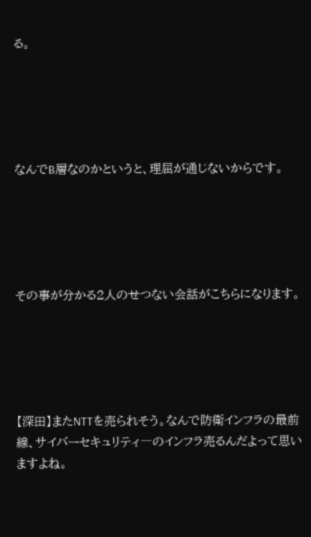る。





なんでB層なのかというと、理屈が通じないからです。





その事が分かる2人のせつない会話がこちらになります。





【深田】またNTTを売られそう。なんで防衛インフラの最前線、サイバーセキュリティ―のインフラ売るんだよって思いますよね。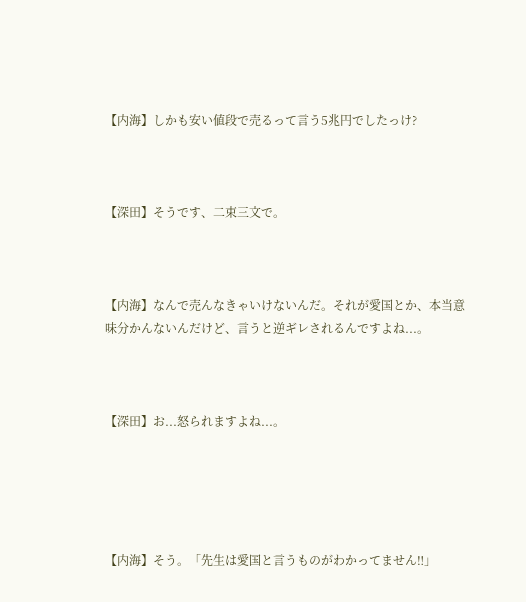【内海】しかも安い値段で売るって言う5兆円でしたっけ?



【深田】そうです、二束三文で。



【内海】なんで売んなきゃいけないんだ。それが愛国とか、本当意味分かんないんだけど、言うと逆ギレされるんですよね...。



【深田】お...怒られますよね...。





【内海】そう。「先生は愛国と言うものがわかってません‼」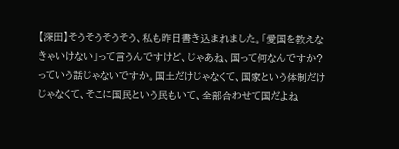【深田】そうそうそうそう、私も昨日書き込まれました。「愛国を教えなきゃいけない」って言うんですけど、じゃあね、国って何なんですか?っていう話じゃないですか。国土だけじゃなくて、国家という体制だけじゃなくて、そこに国民という民もいて、全部合わせて国だよね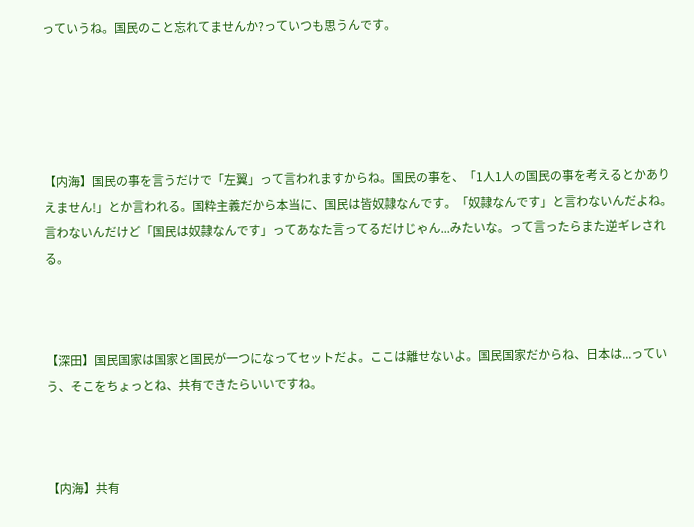っていうね。国民のこと忘れてませんか?っていつも思うんです。





【内海】国民の事を言うだけで「左翼」って言われますからね。国民の事を、「1人1人の国民の事を考えるとかありえません!」とか言われる。国粋主義だから本当に、国民は皆奴隷なんです。「奴隷なんです」と言わないんだよね。言わないんだけど「国民は奴隷なんです」ってあなた言ってるだけじゃん...みたいな。って言ったらまた逆ギレされる。



【深田】国民国家は国家と国民が一つになってセットだよ。ここは離せないよ。国民国家だからね、日本は...っていう、そこをちょっとね、共有できたらいいですね。



【内海】共有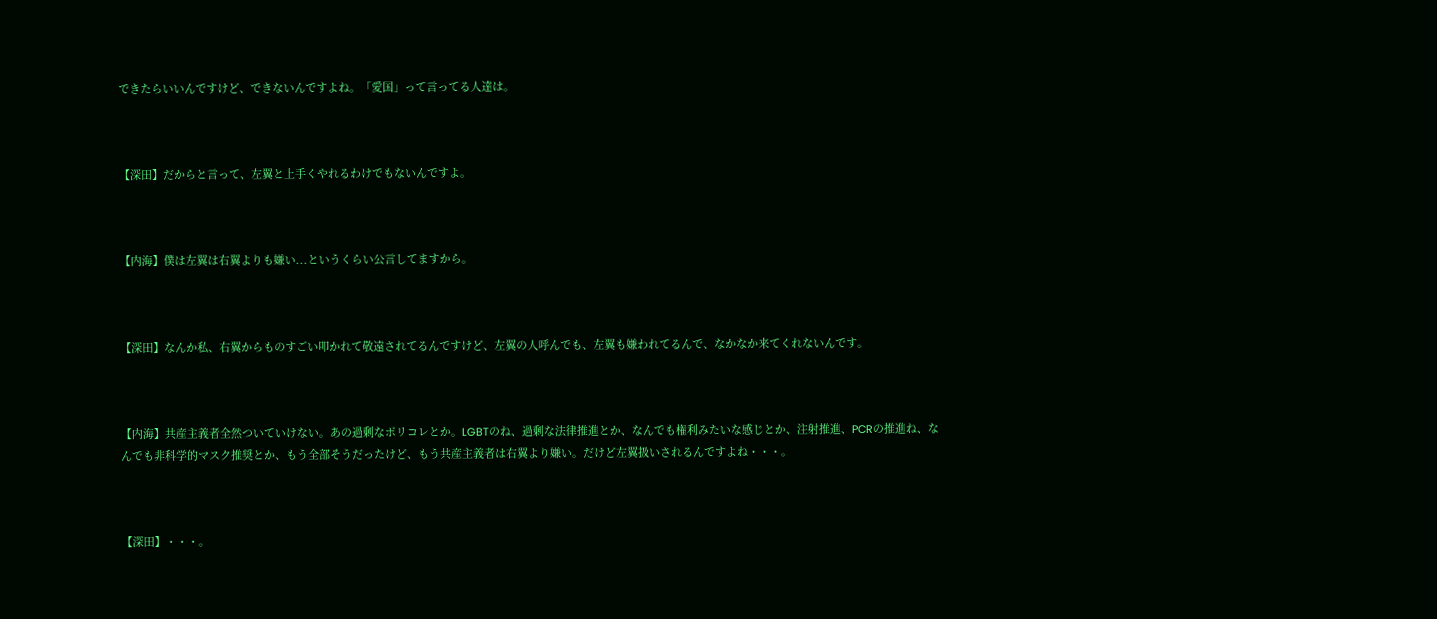できたらいいんですけど、できないんですよね。「愛国」って言ってる人達は。



【深田】だからと言って、左翼と上手くやれるわけでもないんですよ。



【内海】僕は左翼は右翼よりも嫌い...というくらい公言してますから。



【深田】なんか私、右翼からものすごい叩かれて敬遠されてるんですけど、左翼の人呼んでも、左翼も嫌われてるんで、なかなか来てくれないんです。



【内海】共産主義者全然ついていけない。あの過剰なポリコレとか。LGBTのね、過剰な法律推進とか、なんでも権利みたいな感じとか、注射推進、PCRの推進ね、なんでも非科学的マスク推奨とか、もう全部そうだったけど、もう共産主義者は右翼より嫌い。だけど左翼扱いされるんですよね・・・。



【深田】・・・。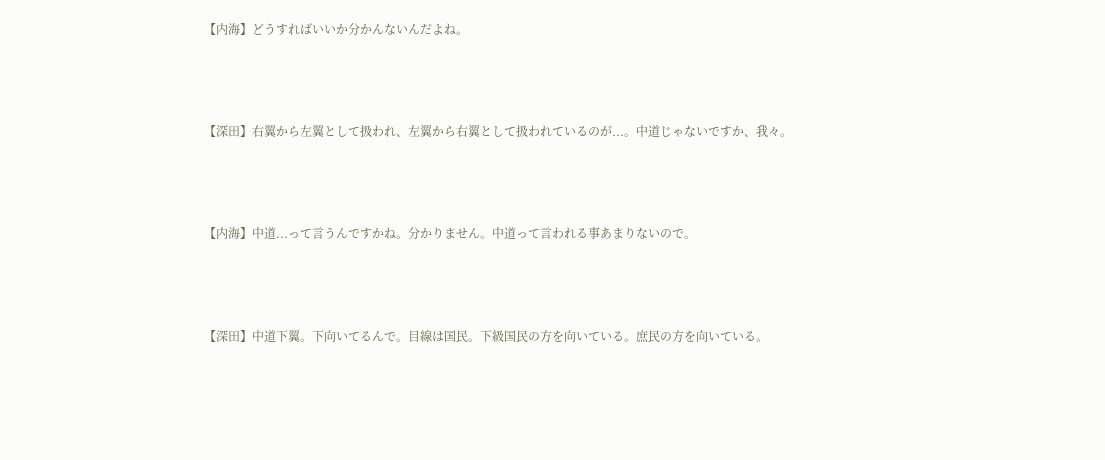【内海】どうすればいいか分かんないんだよね。



【深田】右翼から左翼として扱われ、左翼から右翼として扱われているのが...。中道じゃないですか、我々。



【内海】中道...って言うんですかね。分かりません。中道って言われる事あまりないので。



【深田】中道下翼。下向いてるんで。目線は国民。下級国民の方を向いている。庶民の方を向いている。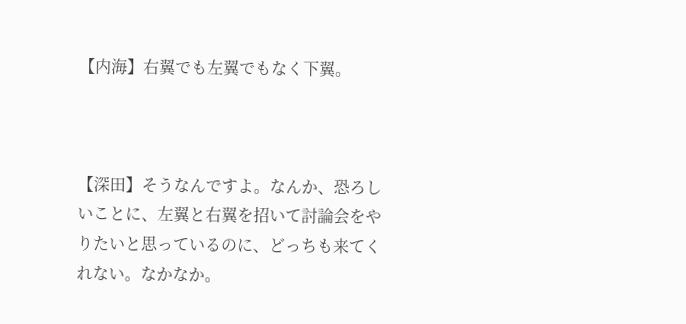【内海】右翼でも左翼でもなく下翼。



【深田】そうなんですよ。なんか、恐ろしいことに、左翼と右翼を招いて討論会をやりたいと思っているのに、どっちも来てくれない。なかなか。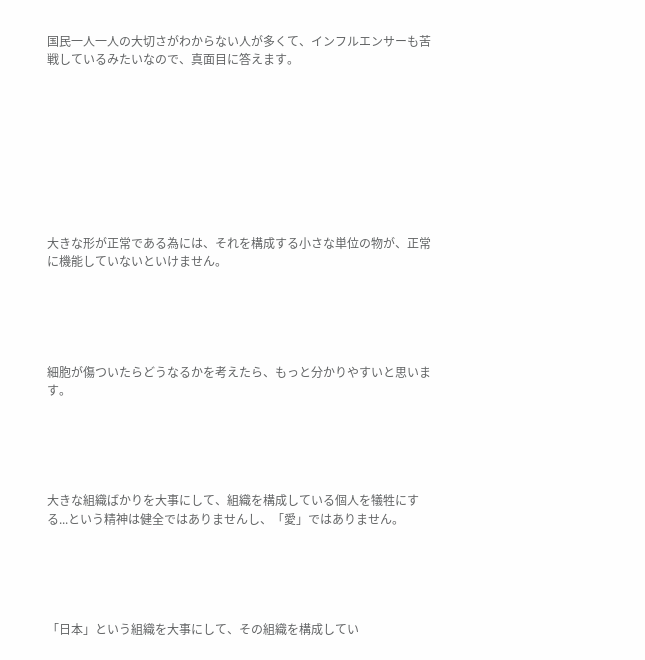国民一人一人の大切さがわからない人が多くて、インフルエンサーも苦戦しているみたいなので、真面目に答えます。









大きな形が正常である為には、それを構成する小さな単位の物が、正常に機能していないといけません。





細胞が傷ついたらどうなるかを考えたら、もっと分かりやすいと思います。





大きな組織ばかりを大事にして、組織を構成している個人を犠牲にする...という精神は健全ではありませんし、「愛」ではありません。





「日本」という組織を大事にして、その組織を構成してい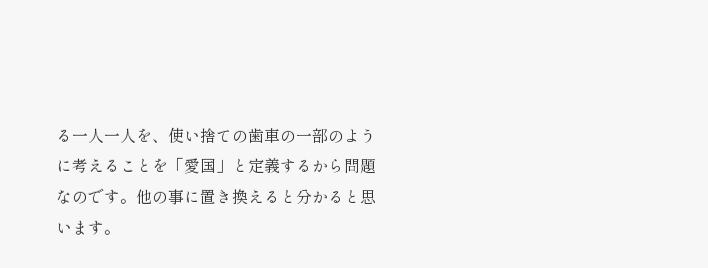る一人一人を、使い捨ての歯車の一部のように考えることを「愛国」と定義するから問題なのです。他の事に置き換えると分かると思います。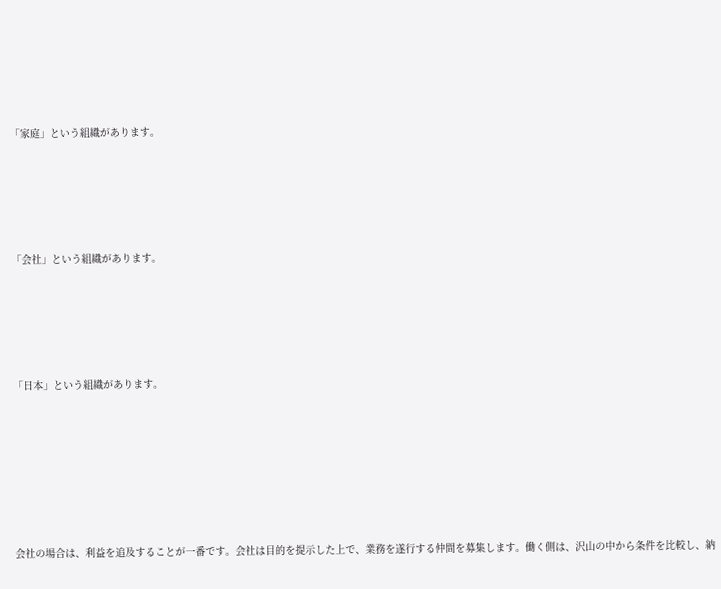「家庭」という組織があります。





「会社」という組織があります。





「日本」という組織があります。







会社の場合は、利益を追及することが一番です。会社は目的を提示した上で、業務を遂行する仲間を募集します。働く側は、沢山の中から条件を比較し、納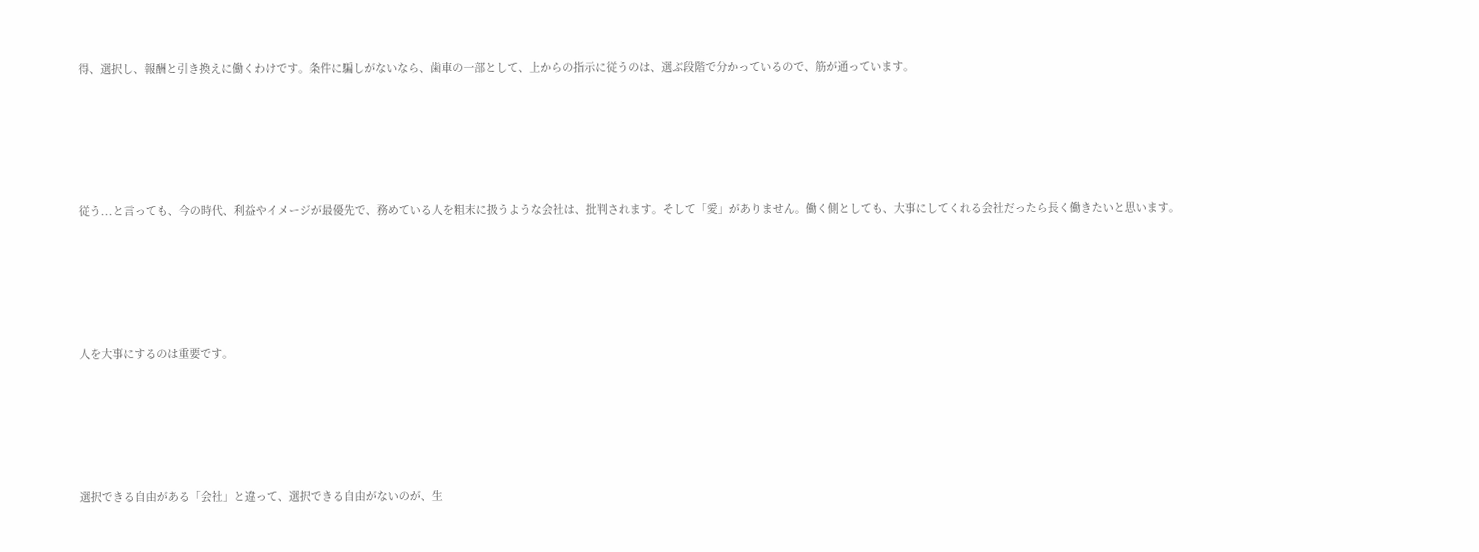得、選択し、報酬と引き換えに働くわけです。条件に騙しがないなら、歯車の一部として、上からの指示に従うのは、選ぶ段階で分かっているので、筋が通っています。





従う...と言っても、今の時代、利益やイメージが最優先で、務めている人を粗末に扱うような会社は、批判されます。そして「愛」がありません。働く側としても、大事にしてくれる会社だったら長く働きたいと思います。





人を大事にするのは重要です。





選択できる自由がある「会社」と違って、選択できる自由がないのが、生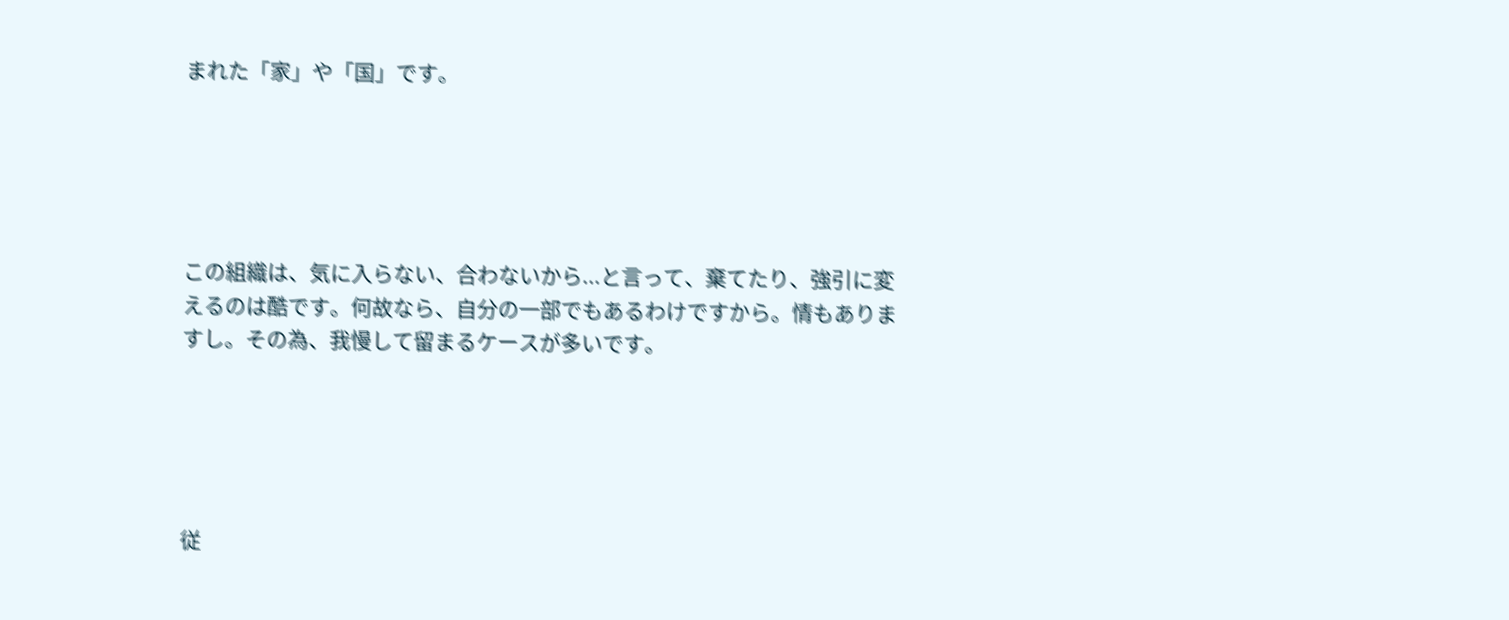まれた「家」や「国」です。





この組織は、気に入らない、合わないから...と言って、棄てたり、強引に変えるのは酷です。何故なら、自分の一部でもあるわけですから。情もありますし。その為、我慢して留まるケースが多いです。





従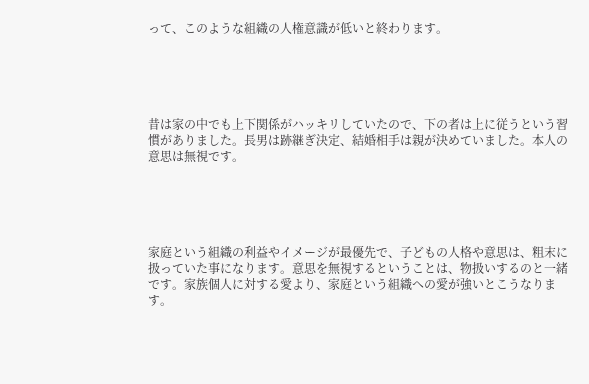って、このような組織の人権意識が低いと終わります。





昔は家の中でも上下関係がハッキリしていたので、下の者は上に従うという習慣がありました。長男は跡継ぎ決定、結婚相手は親が決めていました。本人の意思は無視です。





家庭という組織の利益やイメージが最優先で、子どもの人格や意思は、粗末に扱っていた事になります。意思を無視するということは、物扱いするのと一緒です。家族個人に対する愛より、家庭という組織への愛が強いとこうなります。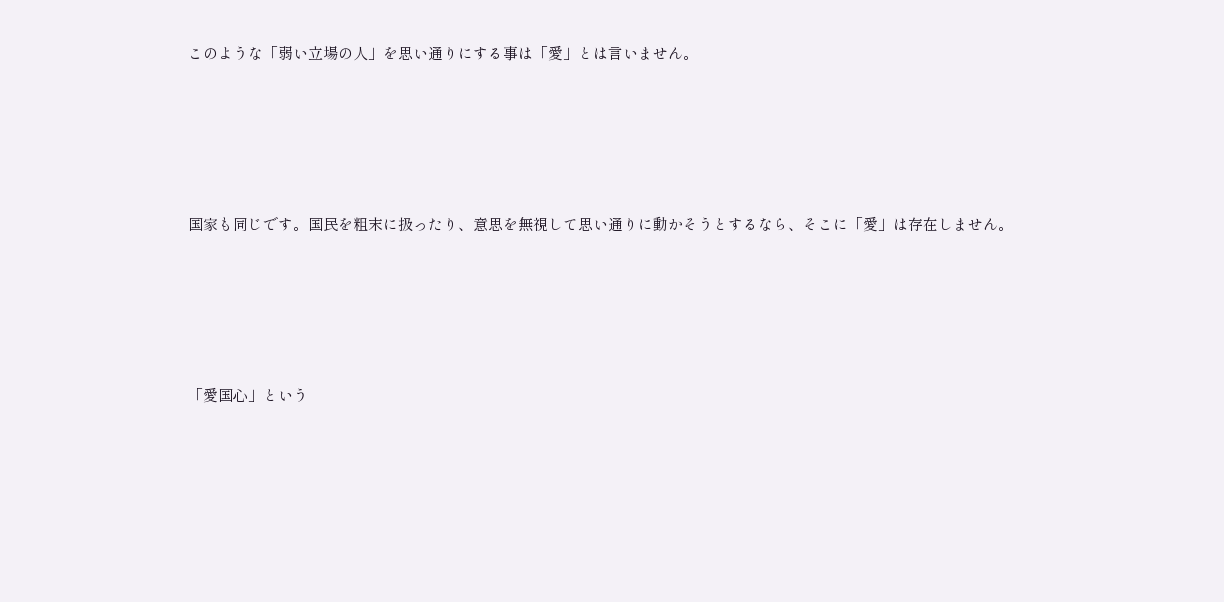このような「弱い立場の人」を思い通りにする事は「愛」とは言いません。





国家も同じです。国民を粗末に扱ったり、意思を無視して思い通りに動かそうとするなら、そこに「愛」は存在しません。





「愛国心」という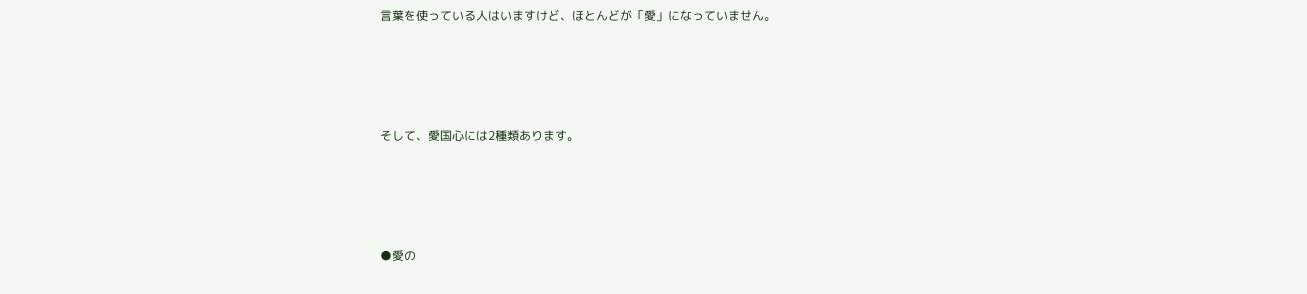言葉を使っている人はいますけど、ほとんどが「愛」になっていません。





そして、愛国心には2種類あります。





●愛の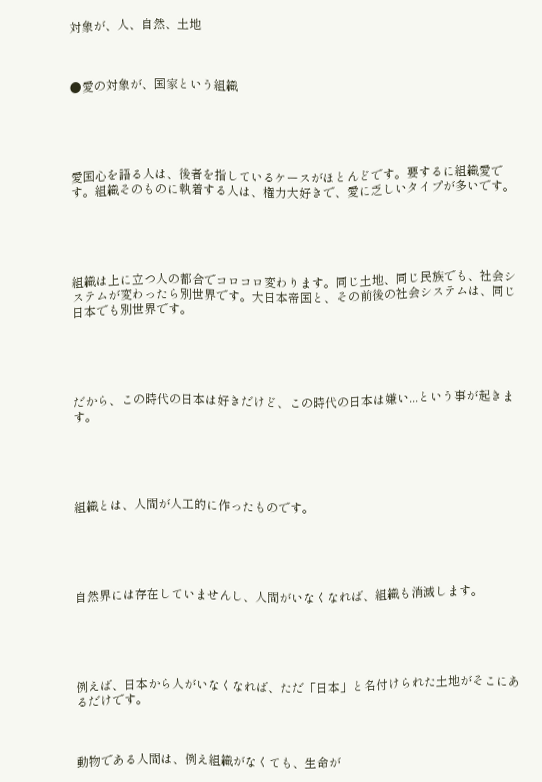対象が、人、自然、土地



●愛の対象が、国家という組織





愛国心を語る人は、後者を指しているケースがほとんどです。要するに組織愛です。組織そのものに執着する人は、権力大好きで、愛に乏しいタイプが多いです。





組織は上に立つ人の都合でコロコロ変わります。同じ土地、同じ民族でも、社会システムが変わったら別世界です。大日本帝国と、その前後の社会システムは、同じ日本でも別世界です。





だから、この時代の日本は好きだけど、この時代の日本は嫌い...という事が起きます。





組織とは、人間が人工的に作ったものです。





自然界には存在していませんし、人間がいなくなれば、組織も消滅します。





例えば、日本から人がいなくなれば、ただ「日本」と名付けられた土地がそこにあるだけです。



動物である人間は、例え組織がなくても、生命が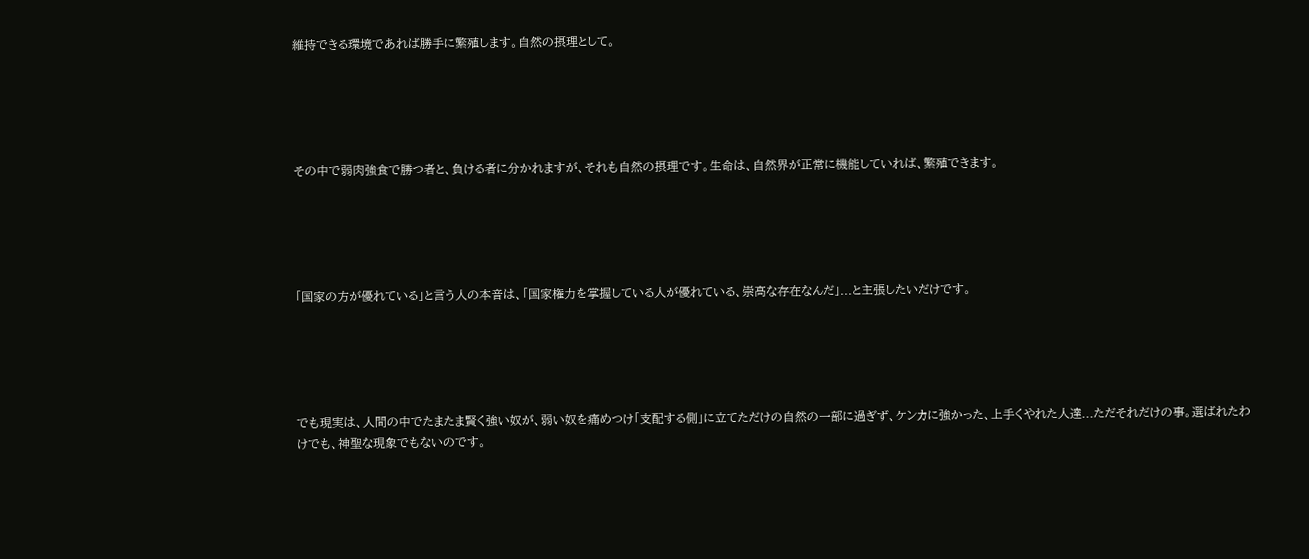維持できる環境であれば勝手に繁殖します。自然の摂理として。





その中で弱肉強食で勝つ者と、負ける者に分かれますが、それも自然の摂理です。生命は、自然界が正常に機能していれば、繁殖できます。





「国家の方が優れている」と言う人の本音は、「国家権力を掌握している人が優れている、崇高な存在なんだ」...と主張したいだけです。





でも現実は、人間の中でたまたま賢く強い奴が、弱い奴を痛めつけ「支配する側」に立てただけの自然の一部に過ぎず、ケンカに強かった、上手くやれた人達...ただそれだけの事。選ばれたわけでも、神聖な現象でもないのです。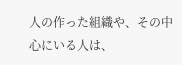人の作った組織や、その中心にいる人は、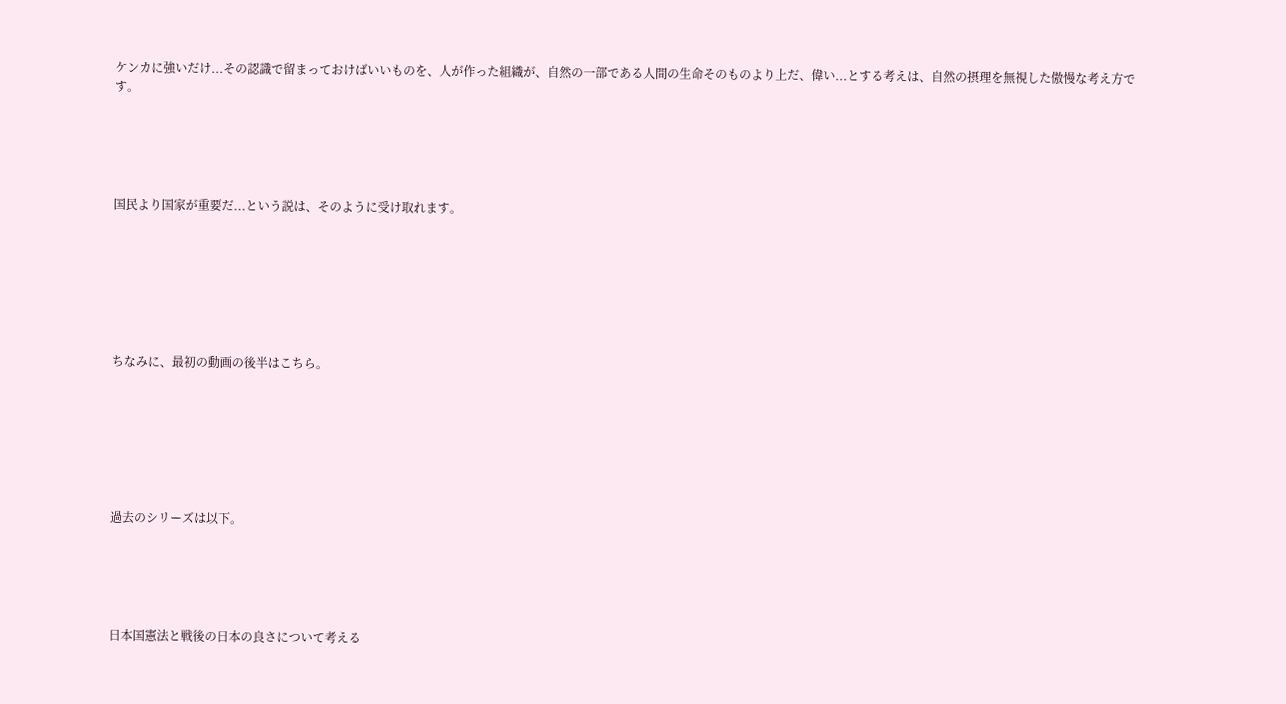ケンカに強いだけ...その認識で留まっておけばいいものを、人が作った組織が、自然の一部である人間の生命そのものより上だ、偉い...とする考えは、自然の摂理を無視した傲慢な考え方です。





国民より国家が重要だ...という説は、そのように受け取れます。







ちなみに、最初の動画の後半はこちら。







過去のシリーズは以下。





日本国憲法と戦後の日本の良さについて考える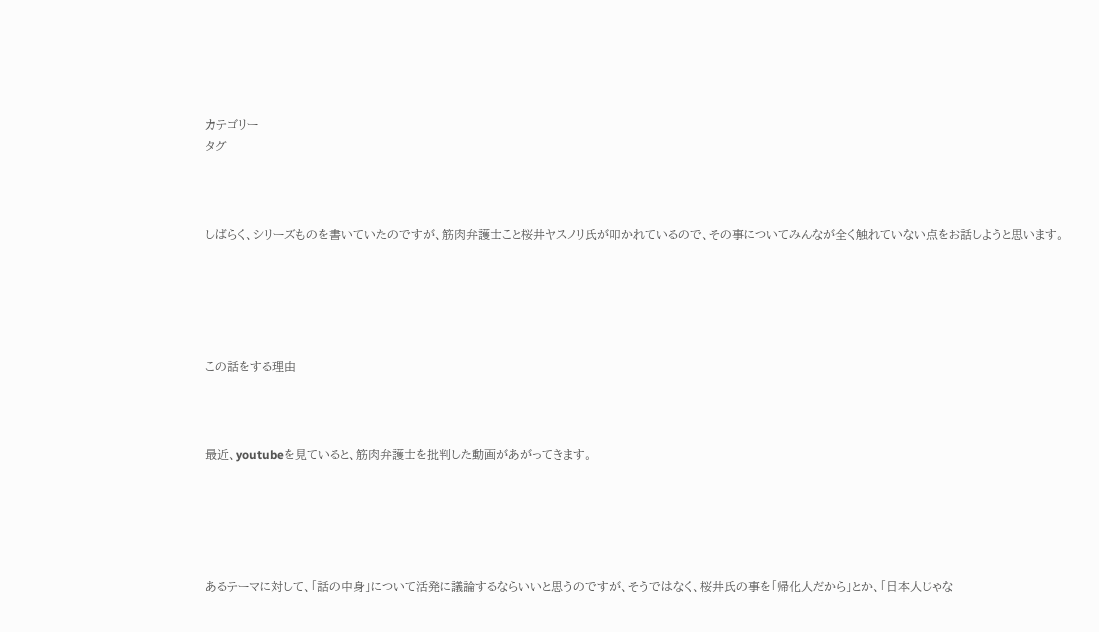カテゴリー
タグ



しばらく、シリーズものを書いていたのですが、筋肉弁護士こと桜井ヤスノリ氏が叩かれているので、その事についてみんなが全く触れていない点をお話しようと思います。





この話をする理由



最近、youtubeを見ていると、筋肉弁護士を批判した動画があがってきます。





あるテーマに対して、「話の中身」について活発に議論するならいいと思うのですが、そうではなく、桜井氏の事を「帰化人だから」とか、「日本人じゃな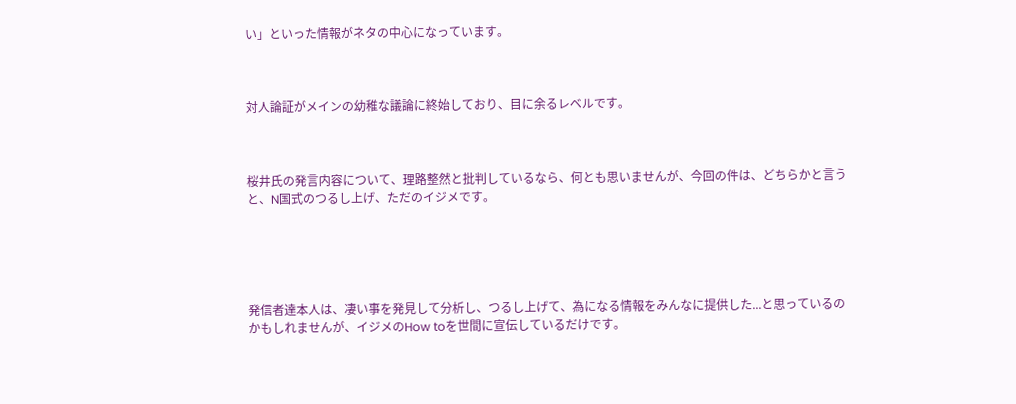い」といった情報がネタの中心になっています。



対人論証がメインの幼稚な議論に終始しており、目に余るレベルです。



桜井氏の発言内容について、理路整然と批判しているなら、何とも思いませんが、今回の件は、どちらかと言うと、N国式のつるし上げ、ただのイジメです。





発信者達本人は、凄い事を発見して分析し、つるし上げて、為になる情報をみんなに提供した...と思っているのかもしれませんが、イジメのHow toを世間に宣伝しているだけです。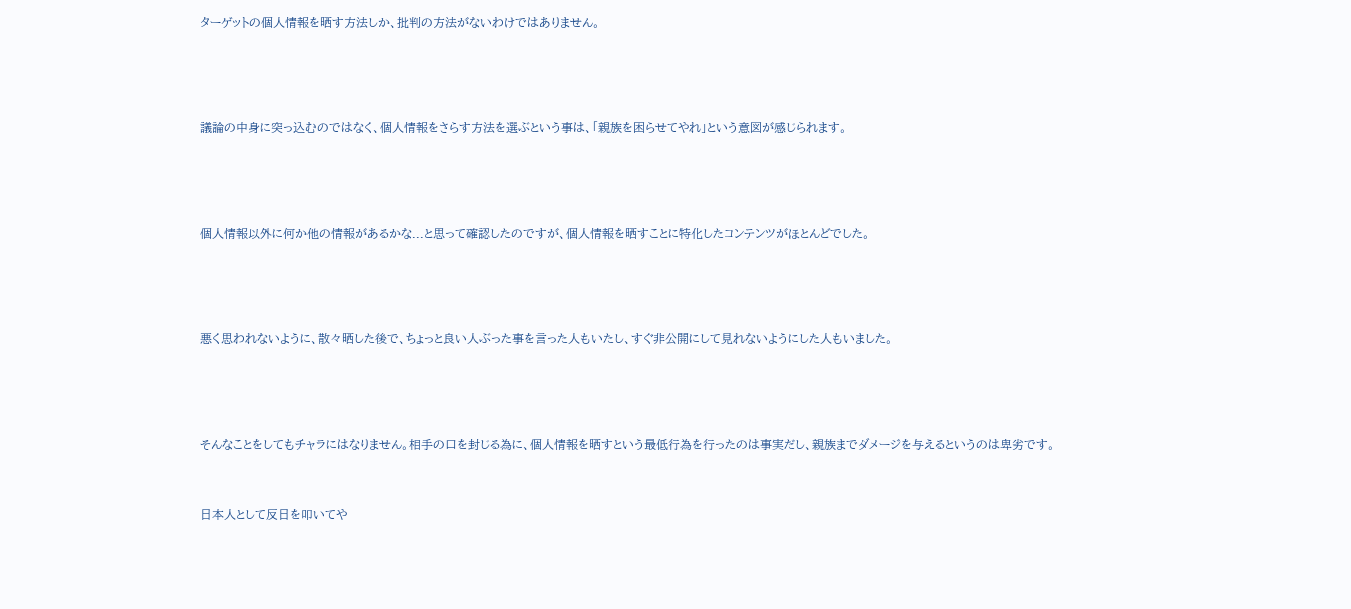ターゲットの個人情報を晒す方法しか、批判の方法がないわけではありません。





議論の中身に突っ込むのではなく、個人情報をさらす方法を選ぶという事は、「親族を困らせてやれ」という意図が感じられます。





個人情報以外に何か他の情報があるかな...と思って確認したのですが、個人情報を晒すことに特化したコンテンツがほとんどでした。





悪く思われないように、散々晒した後で、ちょっと良い人ぶった事を言った人もいたし、すぐ非公開にして見れないようにした人もいました。





そんなことをしてもチャラにはなりません。相手の口を封じる為に、個人情報を晒すという最低行為を行ったのは事実だし、親族までダメージを与えるというのは卑劣です。



日本人として反日を叩いてや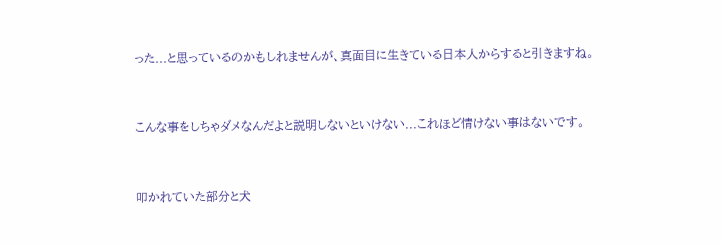った...と思っているのかもしれませんが、真面目に生きている日本人からすると引きますね。



こんな事をしちゃダメなんだよと説明しないといけない...これほど情けない事はないです。



叩かれていた部分と犬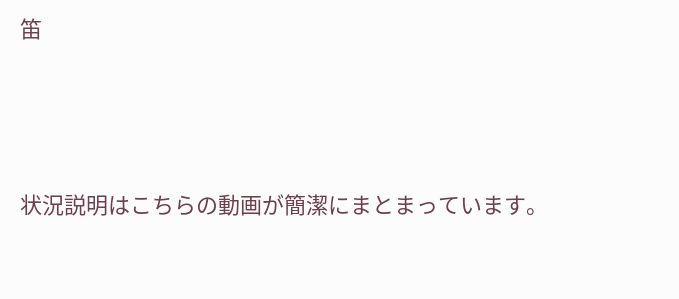笛



状況説明はこちらの動画が簡潔にまとまっています。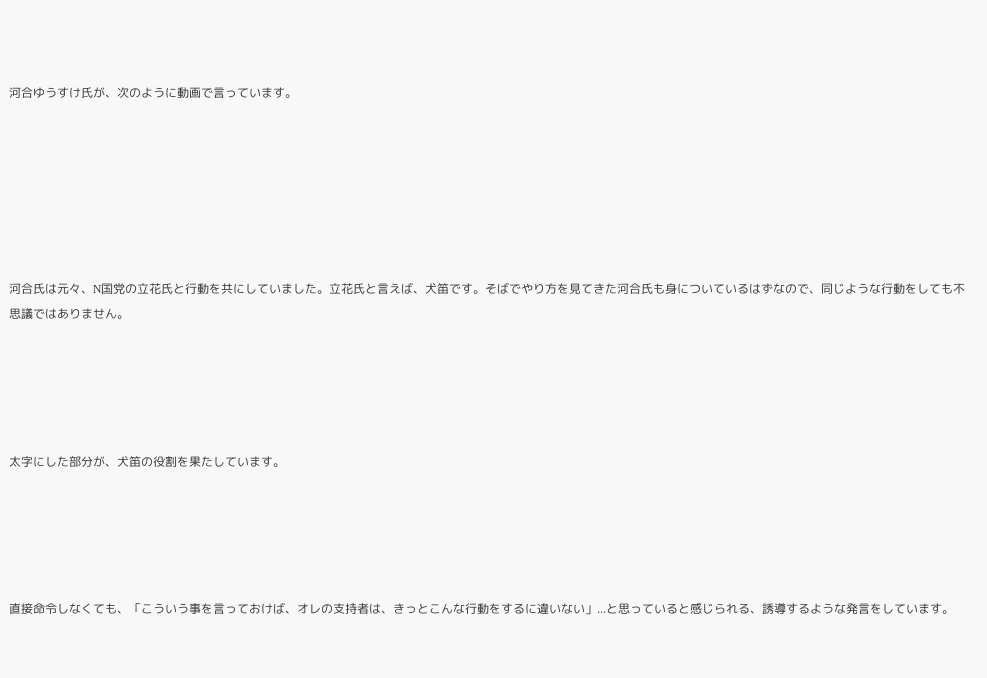河合ゆうすけ氏が、次のように動画で言っています。







河合氏は元々、N国党の立花氏と行動を共にしていました。立花氏と言えば、犬笛です。そばでやり方を見てきた河合氏も身についているはずなので、同じような行動をしても不思議ではありません。





太字にした部分が、犬笛の役割を果たしています。





直接命令しなくても、「こういう事を言っておけば、オレの支持者は、きっとこんな行動をするに違いない」...と思っていると感じられる、誘導するような発言をしています。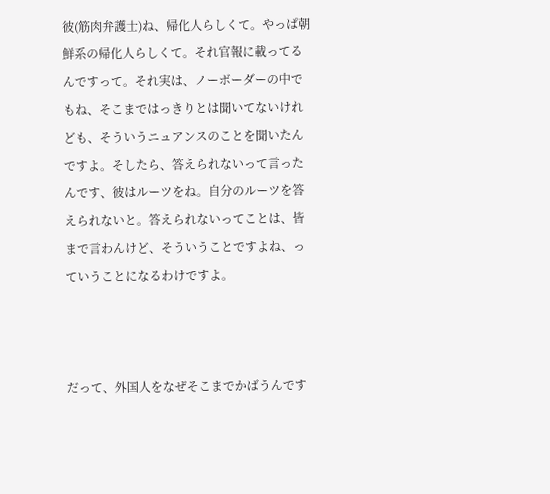彼(筋肉弁護士)ね、帰化人らしくて。やっぱ朝鮮系の帰化人らしくて。それ官報に載ってるんですって。それ実は、ノーボーダーの中でもね、そこまではっきりとは聞いてないけれども、そういうニュアンスのことを聞いたんですよ。そしたら、答えられないって言ったんです、彼はルーツをね。自分のルーツを答えられないと。答えられないってことは、皆まで言わんけど、そういうことですよね、っていうことになるわけですよ。



だって、外国人をなぜそこまでかばうんです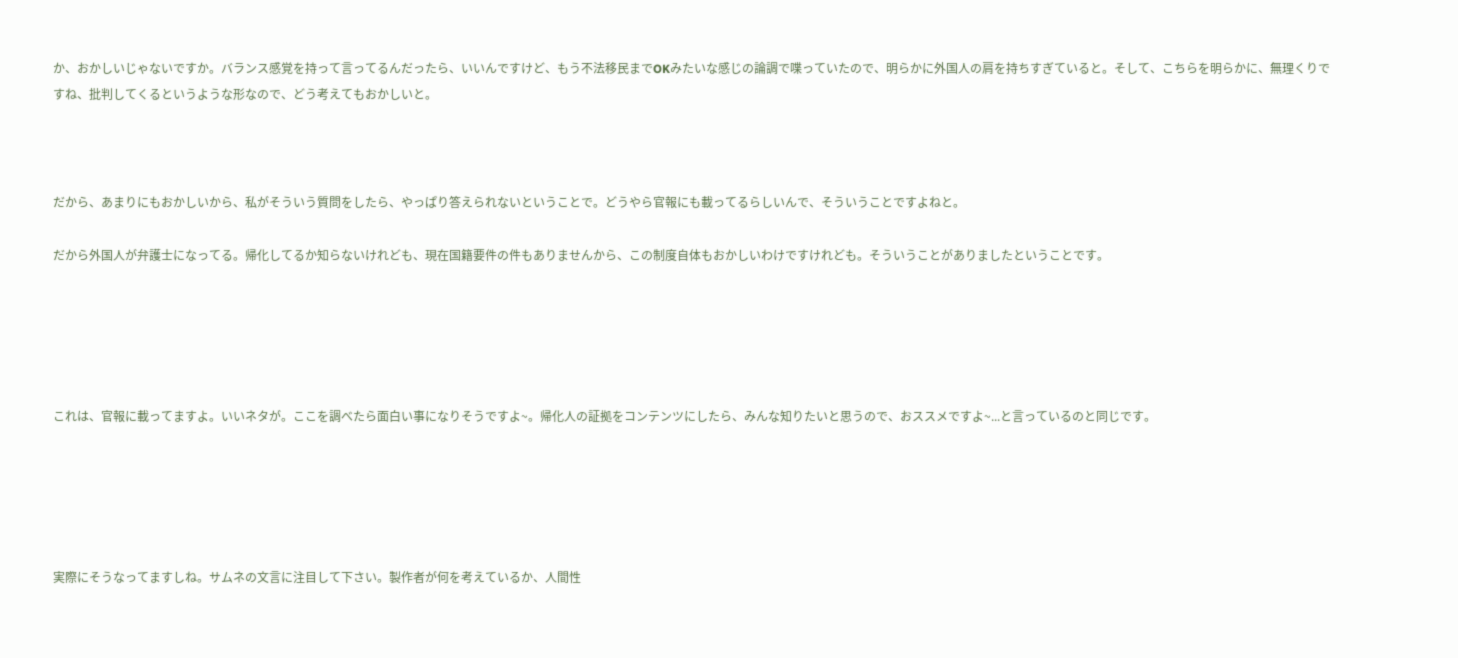か、おかしいじゃないですか。バランス感覚を持って言ってるんだったら、いいんですけど、もう不法移民までOKみたいな感じの論調で喋っていたので、明らかに外国人の肩を持ちすぎていると。そして、こちらを明らかに、無理くりですね、批判してくるというような形なので、どう考えてもおかしいと。



だから、あまりにもおかしいから、私がそういう質問をしたら、やっぱり答えられないということで。どうやら官報にも載ってるらしいんで、そういうことですよねと。

だから外国人が弁護士になってる。帰化してるか知らないけれども、現在国籍要件の件もありませんから、この制度自体もおかしいわけですけれども。そういうことがありましたということです。





これは、官報に載ってますよ。いいネタが。ここを調べたら面白い事になりそうですよ~。帰化人の証拠をコンテンツにしたら、みんな知りたいと思うので、おススメですよ~...と言っているのと同じです。





実際にそうなってますしね。サムネの文言に注目して下さい。製作者が何を考えているか、人間性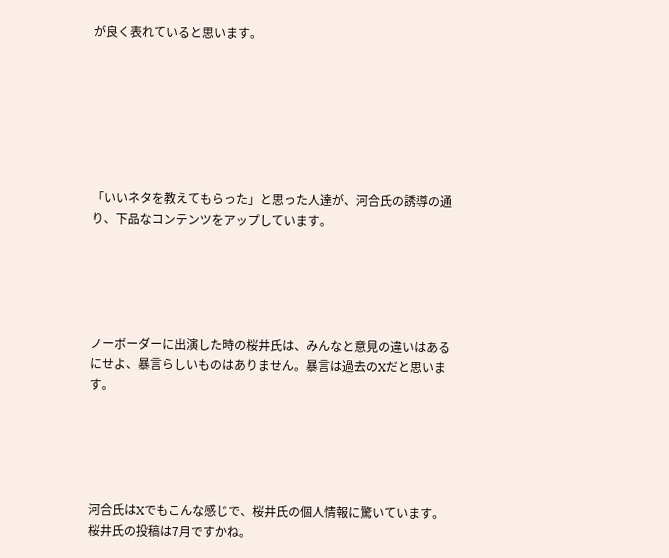が良く表れていると思います。







「いいネタを教えてもらった」と思った人達が、河合氏の誘導の通り、下品なコンテンツをアップしています。





ノーボーダーに出演した時の桜井氏は、みんなと意見の違いはあるにせよ、暴言らしいものはありません。暴言は過去のXだと思います。





河合氏はXでもこんな感じで、桜井氏の個人情報に驚いています。桜井氏の投稿は7月ですかね。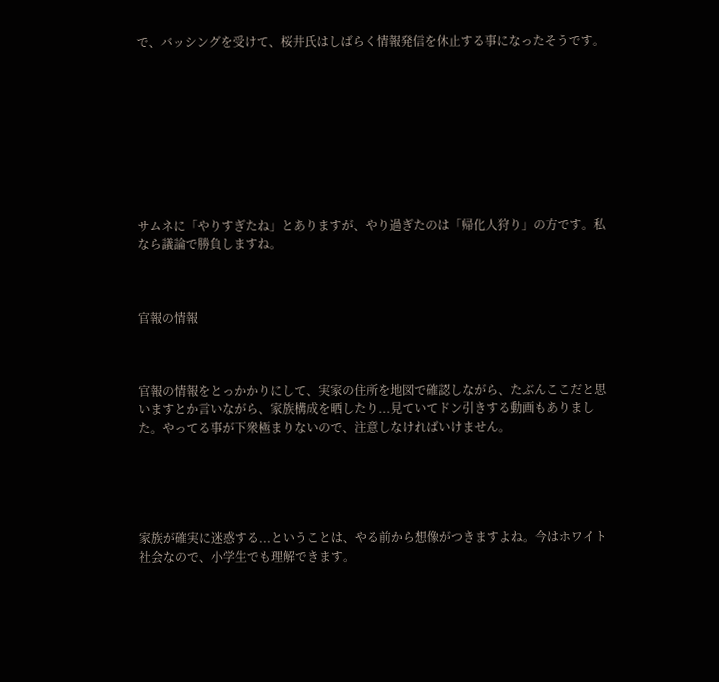で、バッシングを受けて、桜井氏はしばらく情報発信を休止する事になったそうです。









サムネに「やりすぎたね」とありますが、やり過ぎたのは「帰化人狩り」の方です。私なら議論で勝負しますね。



官報の情報



官報の情報をとっかかりにして、実家の住所を地図で確認しながら、たぶんここだと思いますとか言いながら、家族構成を晒したり...見ていてドン引きする動画もありました。やってる事が下衆極まりないので、注意しなければいけません。





家族が確実に迷惑する...ということは、やる前から想像がつきますよね。今はホワイト社会なので、小学生でも理解できます。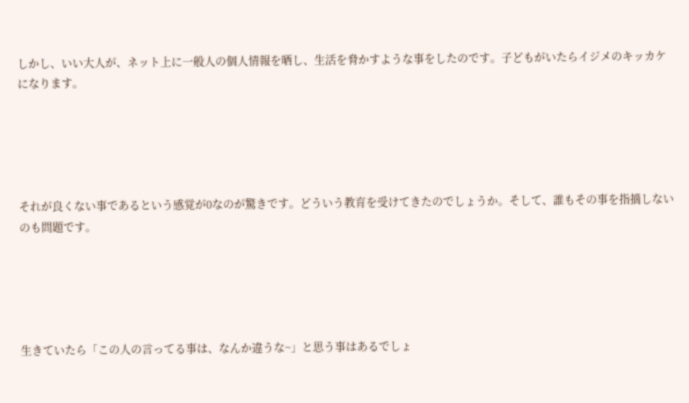しかし、いい大人が、ネット上に一般人の個人情報を晒し、生活を脅かすような事をしたのです。子どもがいたらイジメのキッカケになります。





それが良くない事であるという感覚が0なのが驚きです。どういう教育を受けてきたのでしょうか。そして、誰もその事を指摘しないのも問題です。





生きていたら「この人の言ってる事は、なんか違うな~」と思う事はあるでしょ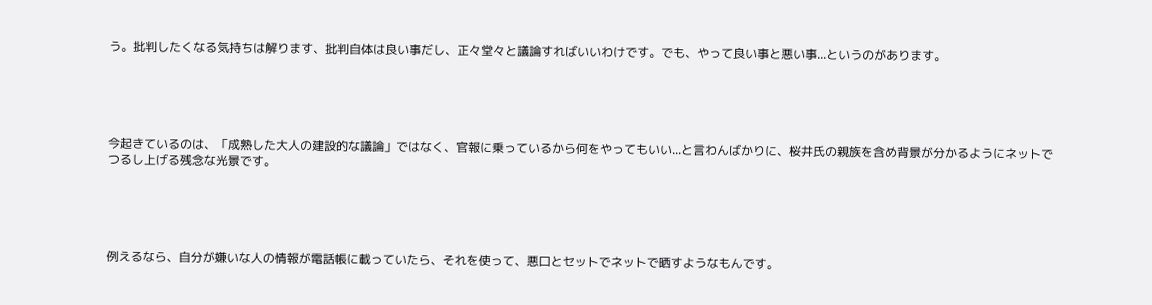う。批判したくなる気持ちは解ります、批判自体は良い事だし、正々堂々と議論すればいいわけです。でも、やって良い事と悪い事...というのがあります。





今起きているのは、「成熟した大人の建設的な議論」ではなく、官報に乗っているから何をやってもいい...と言わんばかりに、桜井氏の親族を含め背景が分かるようにネットでつるし上げる残念な光景です。





例えるなら、自分が嫌いな人の情報が電話帳に載っていたら、それを使って、悪口とセットでネットで晒すようなもんです。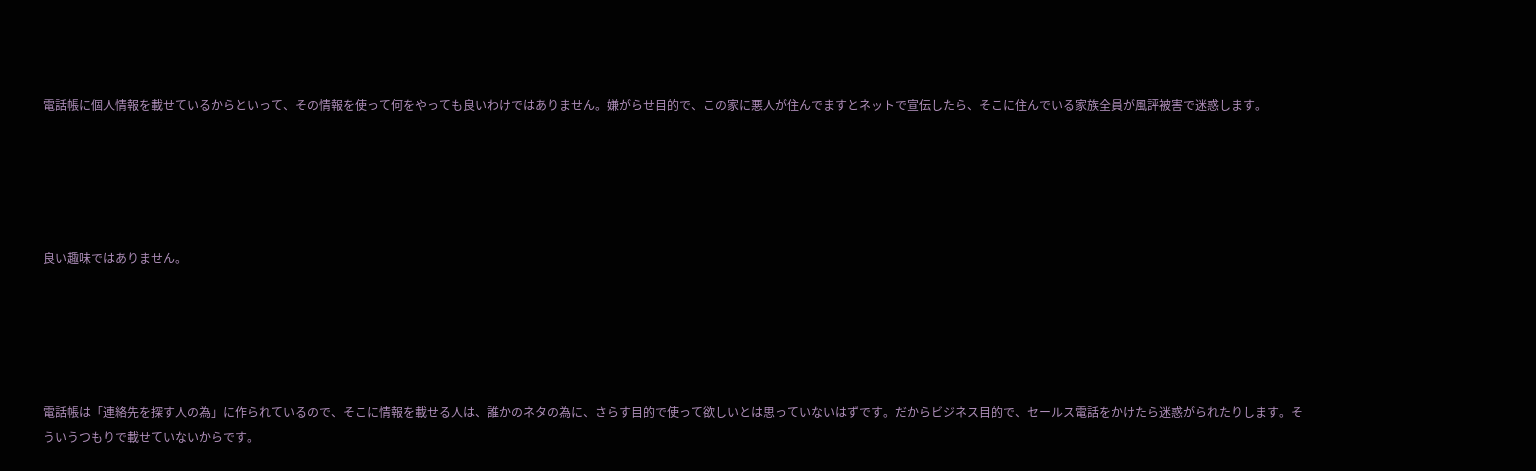電話帳に個人情報を載せているからといって、その情報を使って何をやっても良いわけではありません。嫌がらせ目的で、この家に悪人が住んでますとネットで宣伝したら、そこに住んでいる家族全員が風評被害で迷惑します。





良い趣味ではありません。





電話帳は「連絡先を探す人の為」に作られているので、そこに情報を載せる人は、誰かのネタの為に、さらす目的で使って欲しいとは思っていないはずです。だからビジネス目的で、セールス電話をかけたら迷惑がられたりします。そういうつもりで載せていないからです。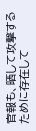官報も、晒して攻撃するために存在して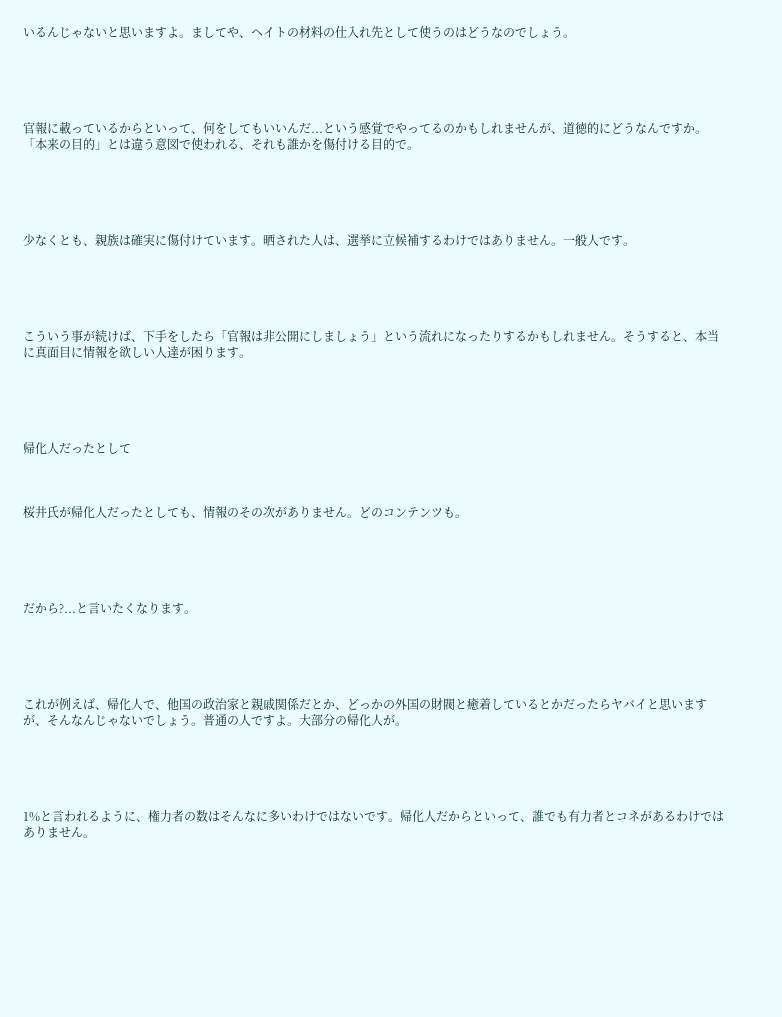いるんじゃないと思いますよ。ましてや、ヘイトの材料の仕入れ先として使うのはどうなのでしょう。





官報に載っているからといって、何をしてもいいんだ...という感覚でやってるのかもしれませんが、道徳的にどうなんですか。「本来の目的」とは違う意図で使われる、それも誰かを傷付ける目的で。





少なくとも、親族は確実に傷付けています。晒された人は、選挙に立候補するわけではありません。一般人です。





こういう事が続けば、下手をしたら「官報は非公開にしましょう」という流れになったりするかもしれません。そうすると、本当に真面目に情報を欲しい人達が困ります。





帰化人だったとして



桜井氏が帰化人だったとしても、情報のその次がありません。どのコンテンツも。





だから?...と言いたくなります。





これが例えば、帰化人で、他国の政治家と親戚関係だとか、どっかの外国の財閥と癒着しているとかだったらヤバイと思いますが、そんなんじゃないでしょう。普通の人ですよ。大部分の帰化人が。





1%と言われるように、権力者の数はそんなに多いわけではないです。帰化人だからといって、誰でも有力者とコネがあるわけではありません。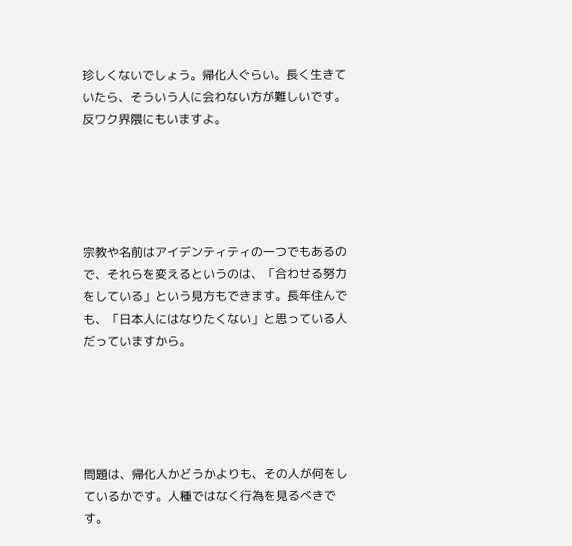珍しくないでしょう。帰化人ぐらい。長く生きていたら、そういう人に会わない方が難しいです。反ワク界隈にもいますよ。





宗教や名前はアイデンティティの一つでもあるので、それらを変えるというのは、「合わせる努力をしている」という見方もできます。長年住んでも、「日本人にはなりたくない」と思っている人だっていますから。





問題は、帰化人かどうかよりも、その人が何をしているかです。人種ではなく行為を見るべきです。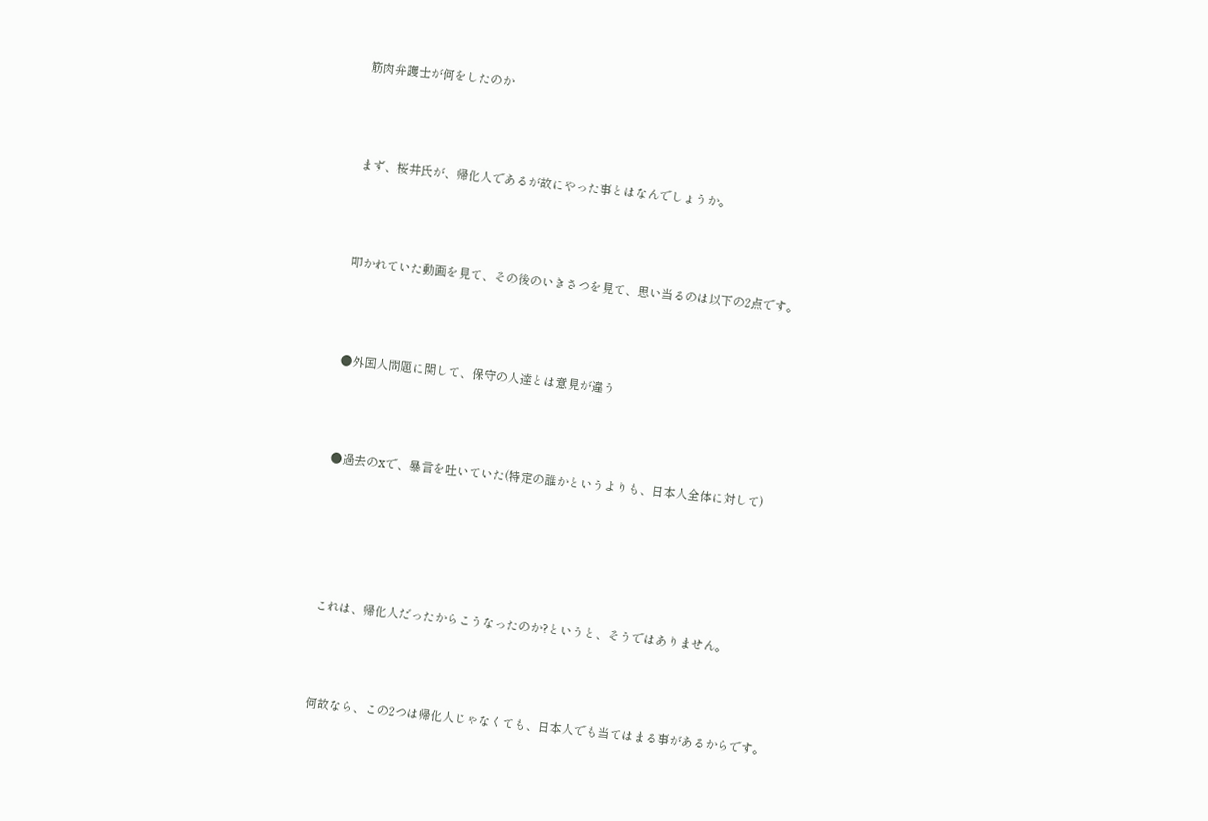筋肉弁護士が何をしたのか



まず、桜井氏が、帰化人であるが故にやった事とはなんでしょうか。



叩かれていた動画を見て、その後のいきさつを見て、思い当るのは以下の2点です。



●外国人問題に関して、保守の人達とは意見が違う



●過去のxで、暴言を吐いていた(特定の誰かというよりも、日本人全体に対して)





これは、帰化人だったからこうなったのか?というと、そうではありません。



何故なら、この2つは帰化人じゃなくても、日本人でも当てはまる事があるからです。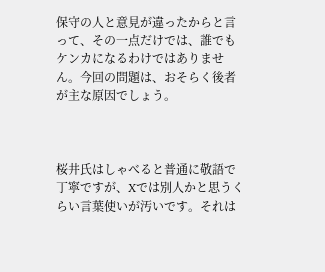保守の人と意見が違ったからと言って、その一点だけでは、誰でもケンカになるわけではありません。今回の問題は、おそらく後者が主な原因でしょう。



桜井氏はしゃべると普通に敬語で丁寧ですが、Xでは別人かと思うくらい言葉使いが汚いです。それは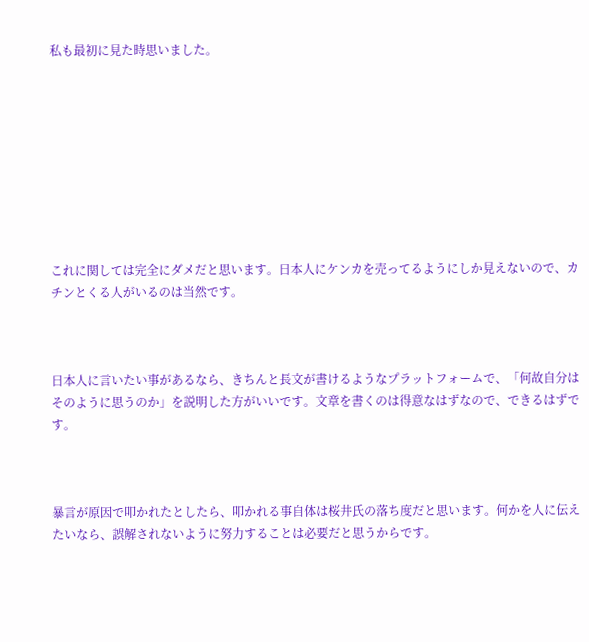私も最初に見た時思いました。









これに関しては完全にダメだと思います。日本人にケンカを売ってるようにしか見えないので、カチンとくる人がいるのは当然です。



日本人に言いたい事があるなら、きちんと長文が書けるようなプラットフォームで、「何故自分はそのように思うのか」を説明した方がいいです。文章を書くのは得意なはずなので、できるはずです。



暴言が原因で叩かれたとしたら、叩かれる事自体は桜井氏の落ち度だと思います。何かを人に伝えたいなら、誤解されないように努力することは必要だと思うからです。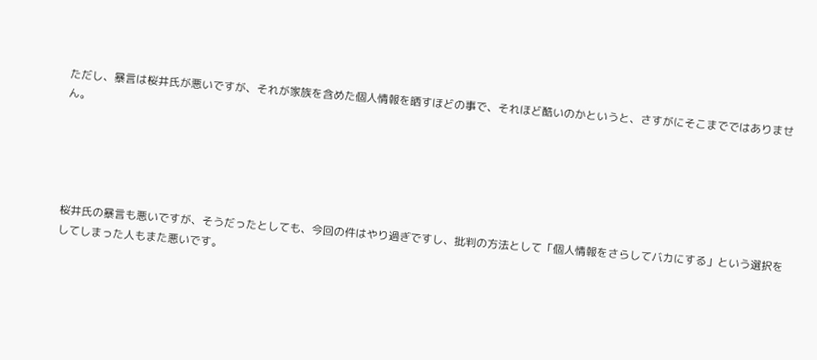ただし、暴言は桜井氏が悪いですが、それが家族を含めた個人情報を晒すほどの事で、それほど酷いのかというと、さすがにそこまでではありません。





桜井氏の暴言も悪いですが、そうだったとしても、今回の件はやり過ぎですし、批判の方法として「個人情報をさらしてバカにする」という選択をしてしまった人もまた悪いです。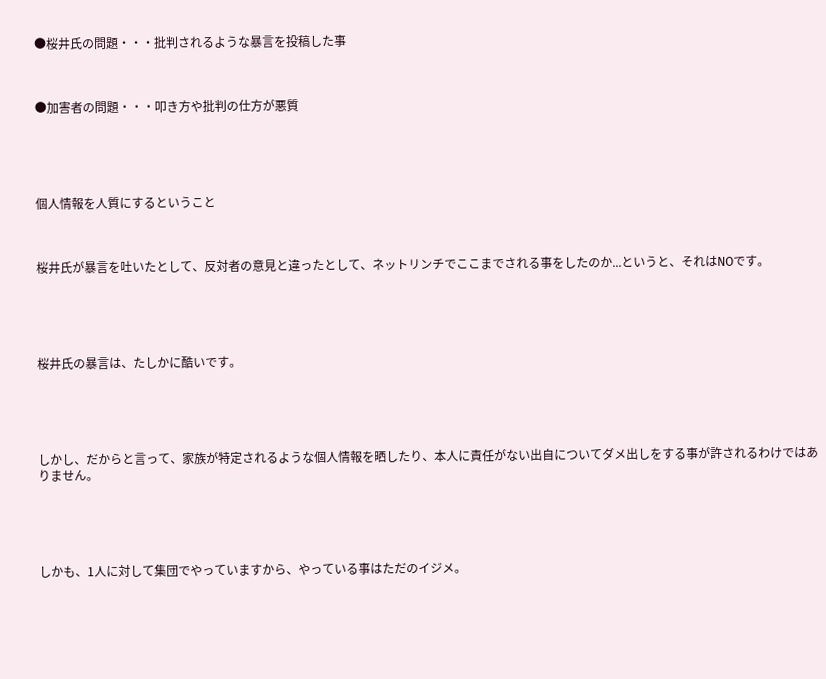●桜井氏の問題・・・批判されるような暴言を投稿した事



●加害者の問題・・・叩き方や批判の仕方が悪質





個人情報を人質にするということ



桜井氏が暴言を吐いたとして、反対者の意見と違ったとして、ネットリンチでここまでされる事をしたのか...というと、それはNOです。





桜井氏の暴言は、たしかに酷いです。





しかし、だからと言って、家族が特定されるような個人情報を晒したり、本人に責任がない出自についてダメ出しをする事が許されるわけではありません。





しかも、1人に対して集団でやっていますから、やっている事はただのイジメ。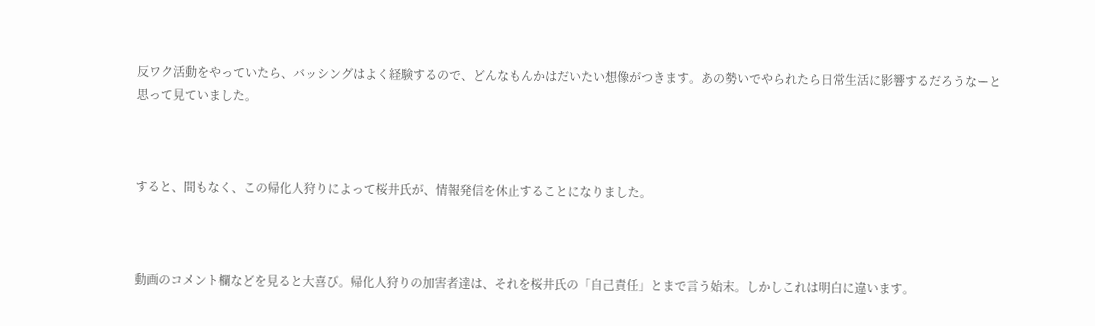反ワク活動をやっていたら、バッシングはよく経験するので、どんなもんかはだいたい想像がつきます。あの勢いでやられたら日常生活に影響するだろうなーと思って見ていました。



すると、間もなく、この帰化人狩りによって桜井氏が、情報発信を休止することになりました。



動画のコメント欄などを見ると大喜び。帰化人狩りの加害者達は、それを桜井氏の「自己責任」とまで言う始末。しかしこれは明白に違います。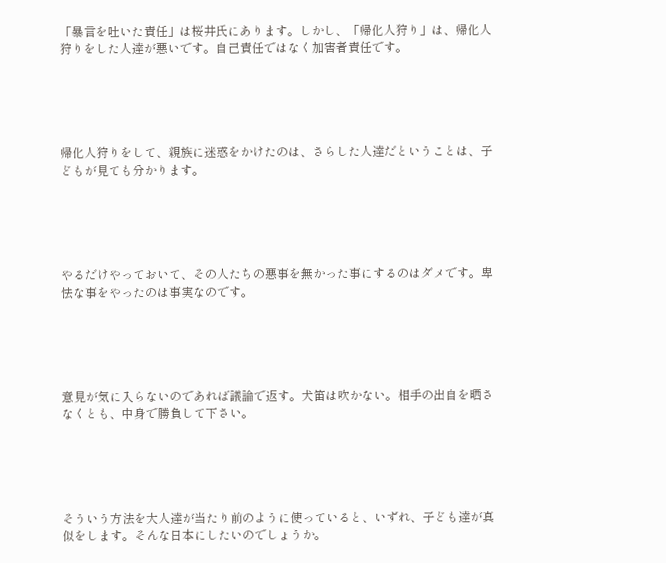「暴言を吐いた責任」は桜井氏にあります。しかし、「帰化人狩り」は、帰化人狩りをした人達が悪いです。自己責任ではなく加害者責任です。





帰化人狩りをして、親族に迷惑をかけたのは、さらした人達だということは、子どもが見ても分かります。





やるだけやっておいて、その人たちの悪事を無かった事にするのはダメです。卑怯な事をやったのは事実なのです。





意見が気に入らないのであれば議論で返す。犬笛は吹かない。相手の出自を晒さなくとも、中身で勝負して下さい。





そういう方法を大人達が当たり前のように使っていると、いずれ、子ども達が真似をします。そんな日本にしたいのでしょうか。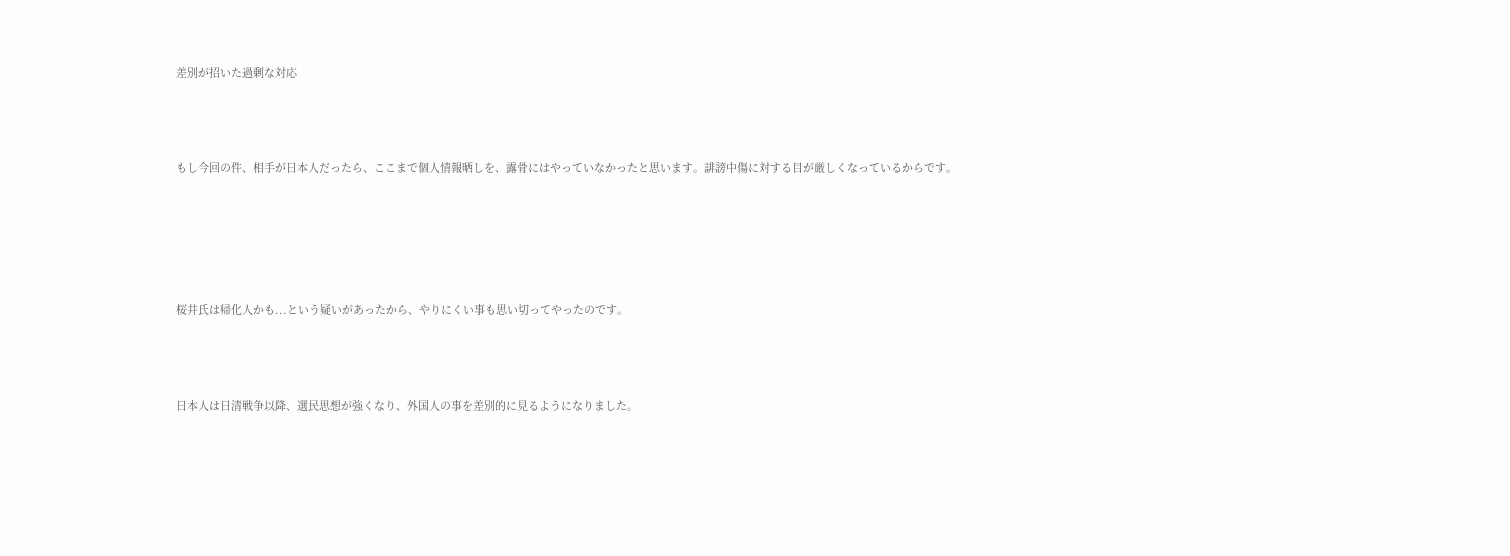差別が招いた過剰な対応



もし今回の件、相手が日本人だったら、ここまで個人情報晒しを、露骨にはやっていなかったと思います。誹謗中傷に対する目が厳しくなっているからです。





桜井氏は帰化人かも...という疑いがあったから、やりにくい事も思い切ってやったのです。



日本人は日清戦争以降、選民思想が強くなり、外国人の事を差別的に見るようになりました。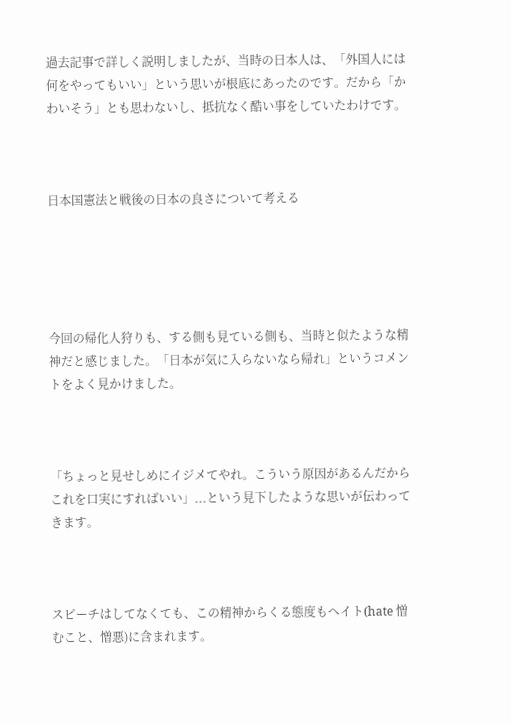過去記事で詳しく説明しましたが、当時の日本人は、「外国人には何をやってもいい」という思いが根底にあったのです。だから「かわいそう」とも思わないし、抵抗なく酷い事をしていたわけです。



日本国憲法と戦後の日本の良さについて考える





今回の帰化人狩りも、する側も見ている側も、当時と似たような精神だと感じました。「日本が気に入らないなら帰れ」というコメントをよく見かけました。



「ちょっと見せしめにイジメてやれ。こういう原因があるんだからこれを口実にすればいい」...という見下したような思いが伝わってきます。



スピーチはしてなくても、この精神からくる態度もヘイト(hate 憎むこと、憎悪)に含まれます。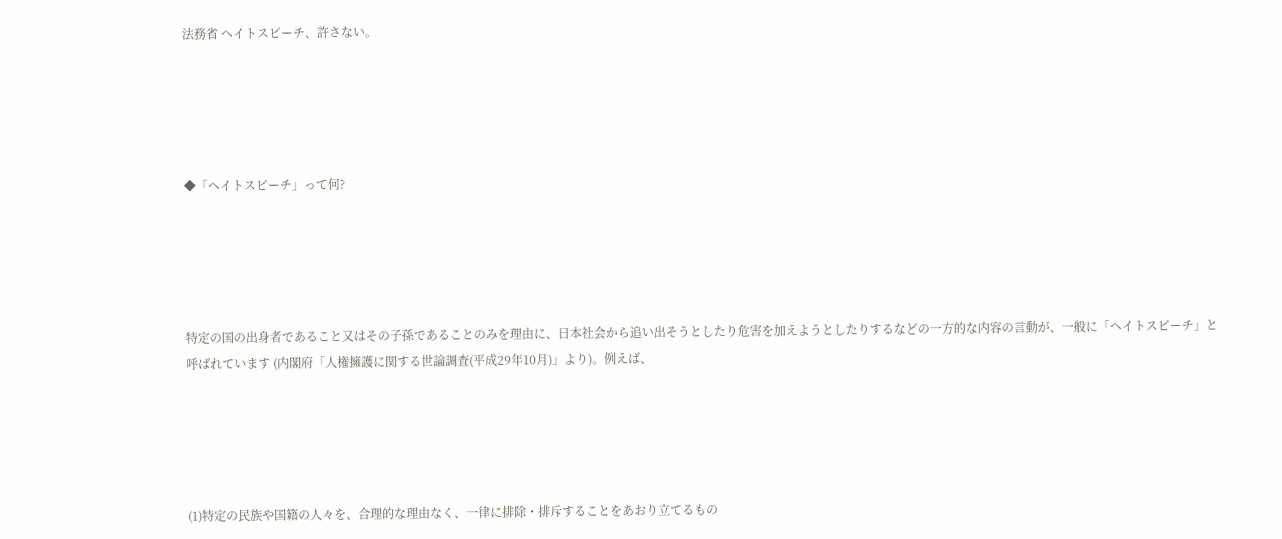法務省 ヘイトスピーチ、許さない。





◆「ヘイトスピーチ」って何?





特定の国の出身者であること又はその子孫であることのみを理由に、日本社会から追い出そうとしたり危害を加えようとしたりするなどの一方的な内容の言動が、一般に「ヘイトスピーチ」と呼ばれています (内閣府「人権擁護に関する世論調査(平成29年10月)」より)。例えば、





(1)特定の民族や国籍の人々を、合理的な理由なく、一律に排除・排斥することをあおり立てるもの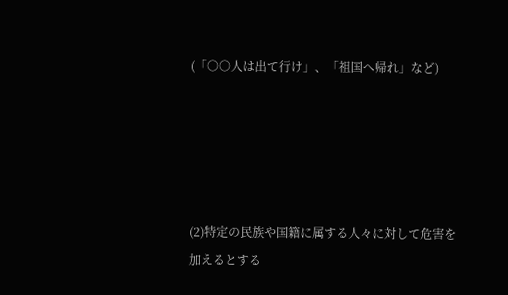(「○○人は出て行け」、「祖国へ帰れ」など)





(2)特定の民族や国籍に属する人々に対して危害を加えるとする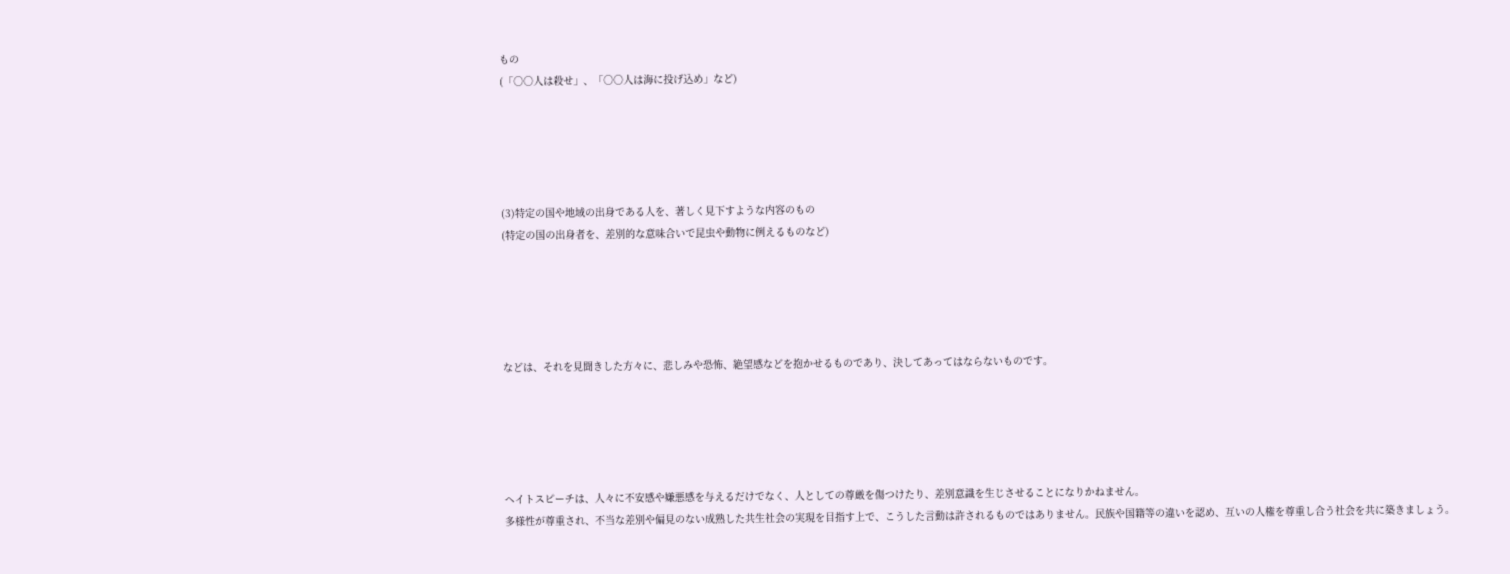もの
(「○○人は殺せ」、「○○人は海に投げ込め」など)





(3)特定の国や地域の出身である人を、著しく見下すような内容のもの
(特定の国の出身者を、差別的な意味合いで昆虫や動物に例えるものなど)





などは、それを見聞きした方々に、悲しみや恐怖、絶望感などを抱かせるものであり、決してあってはならないものです。





ヘイトスピーチは、人々に不安感や嫌悪感を与えるだけでなく、人としての尊厳を傷つけたり、差別意識を生じさせることになりかねません。
多様性が尊重され、不当な差別や偏見のない成熟した共生社会の実現を目指す上で、こうした言動は許されるものではありません。民族や国籍等の違いを認め、互いの人権を尊重し合う社会を共に築きましょう。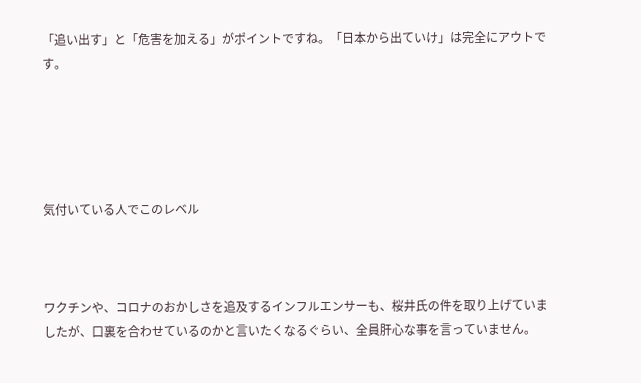「追い出す」と「危害を加える」がポイントですね。「日本から出ていけ」は完全にアウトです。





気付いている人でこのレベル



ワクチンや、コロナのおかしさを追及するインフルエンサーも、桜井氏の件を取り上げていましたが、口裏を合わせているのかと言いたくなるぐらい、全員肝心な事を言っていません。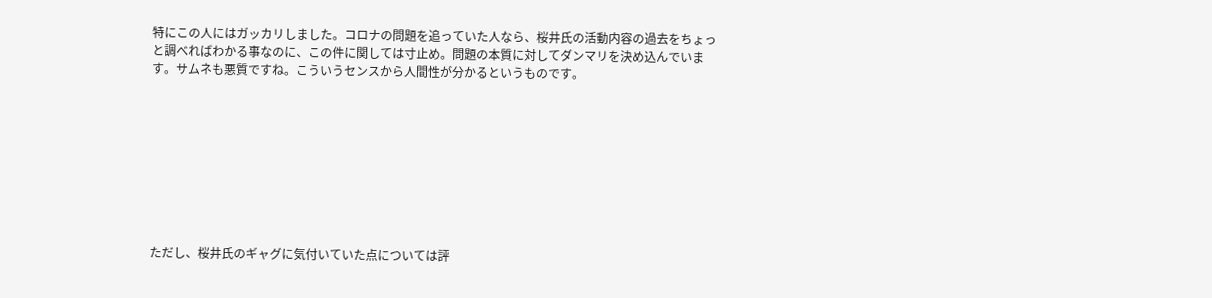特にこの人にはガッカリしました。コロナの問題を追っていた人なら、桜井氏の活動内容の過去をちょっと調べればわかる事なのに、この件に関しては寸止め。問題の本質に対してダンマリを決め込んでいます。サムネも悪質ですね。こういうセンスから人間性が分かるというものです。









ただし、桜井氏のギャグに気付いていた点については評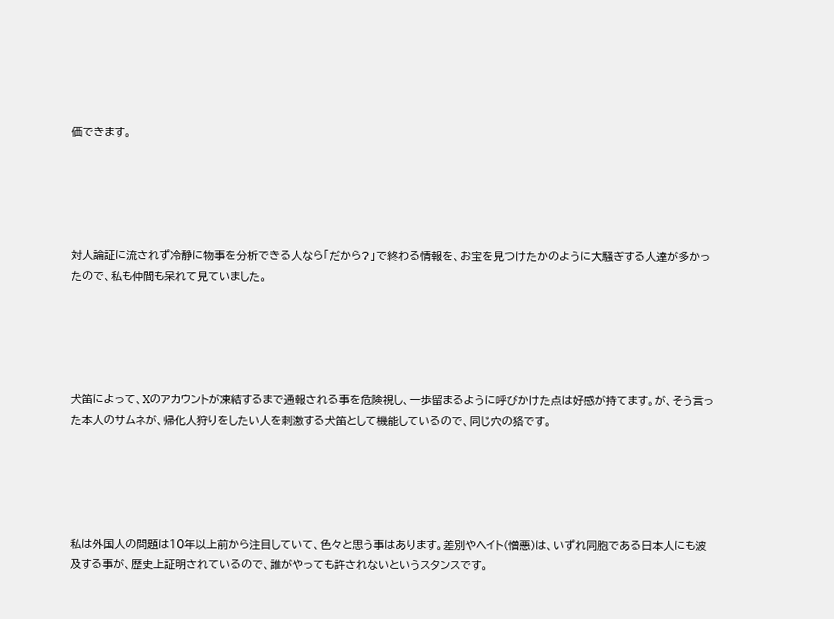価できます。





対人論証に流されず冷静に物事を分析できる人なら「だから?」で終わる情報を、お宝を見つけたかのように大騒ぎする人達が多かったので、私も仲間も呆れて見ていました。





犬笛によって、Xのアカウントが凍結するまで通報される事を危険視し、一歩留まるように呼びかけた点は好感が持てます。が、そう言った本人のサムネが、帰化人狩りをしたい人を刺激する犬笛として機能しているので、同じ穴の狢です。





私は外国人の問題は10年以上前から注目していて、色々と思う事はあります。差別やヘイト(憎悪)は、いずれ同胞である日本人にも波及する事が、歴史上証明されているので、誰がやっても許されないというスタンスです。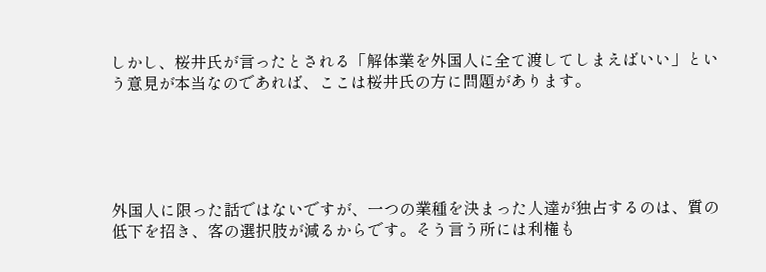しかし、桜井氏が言ったとされる「解体業を外国人に全て渡してしまえばいい」という意見が本当なのであれば、ここは桜井氏の方に問題があります。





外国人に限った話ではないですが、一つの業種を決まった人達が独占するのは、質の低下を招き、客の選択肢が減るからです。そう言う所には利権も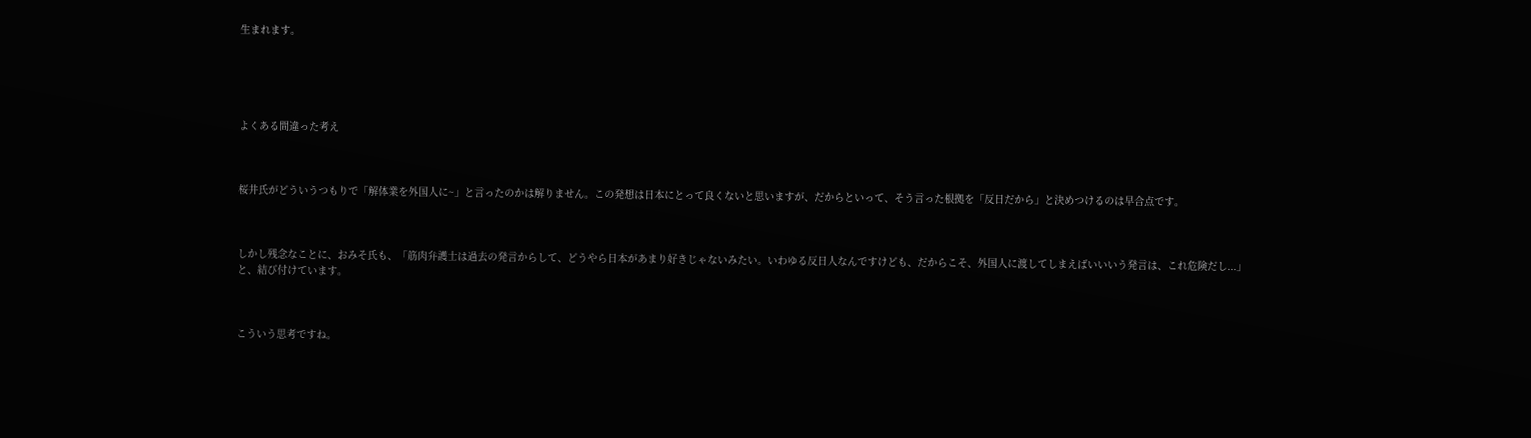生まれます。





よくある間違った考え



桜井氏がどういうつもりで「解体業を外国人に~」と言ったのかは解りません。この発想は日本にとって良くないと思いますが、だからといって、そう言った根拠を「反日だから」と決めつけるのは早合点です。



しかし残念なことに、おみそ氏も、「筋肉弁護士は過去の発言からして、どうやら日本があまり好きじゃないみたい。いわゆる反日人なんですけども、だからこそ、外国人に渡してしまえばいいいう発言は、これ危険だし...」と、結び付けています。



こういう思考ですね。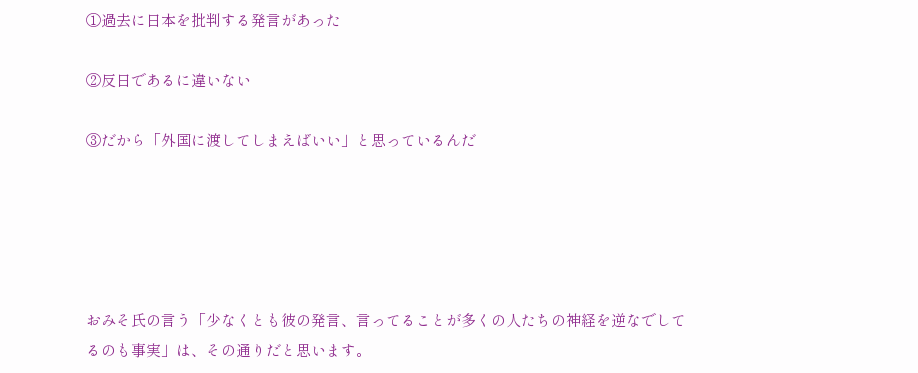①過去に日本を批判する発言があった

②反日であるに違いない

③だから「外国に渡してしまえばいい」と思っているんだ





おみそ氏の言う「少なくとも彼の発言、言ってることが多くの人たちの神経を逆なでしてるのも事実」は、その通りだと思います。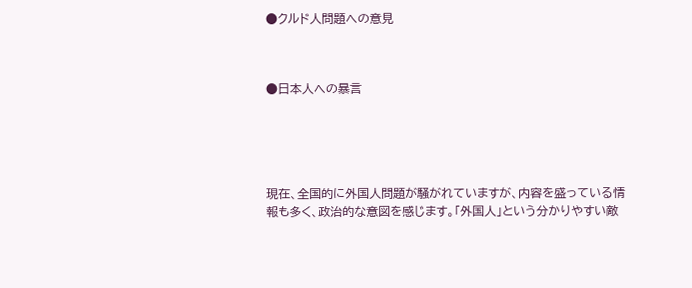●クルド人問題への意見



●日本人への暴言





現在、全国的に外国人問題が騒がれていますが、内容を盛っている情報も多く、政治的な意図を感じます。「外国人」という分かりやすい敵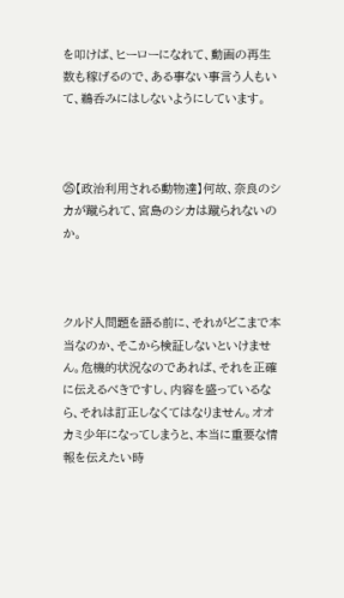を叩けば、ヒーローになれて、動画の再生数も稼げるので、ある事ない事言う人もいて、鵜呑みにはしないようにしています。



㉕【政治利用される動物達】何故、奈良のシカが蹴られて、宮島のシカは蹴られないのか。



クルド人問題を語る前に、それがどこまで本当なのか、そこから検証しないといけません。危機的状況なのであれば、それを正確に伝えるべきですし、内容を盛っているなら、それは訂正しなくてはなりません。オオカミ少年になってしまうと、本当に重要な情報を伝えたい時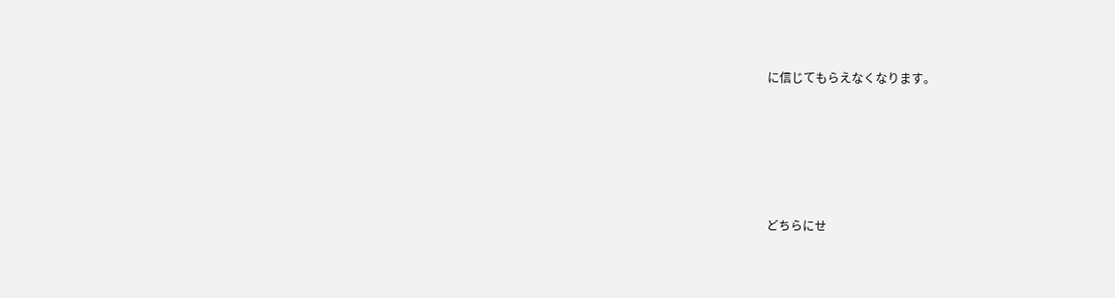に信じてもらえなくなります。





どちらにせ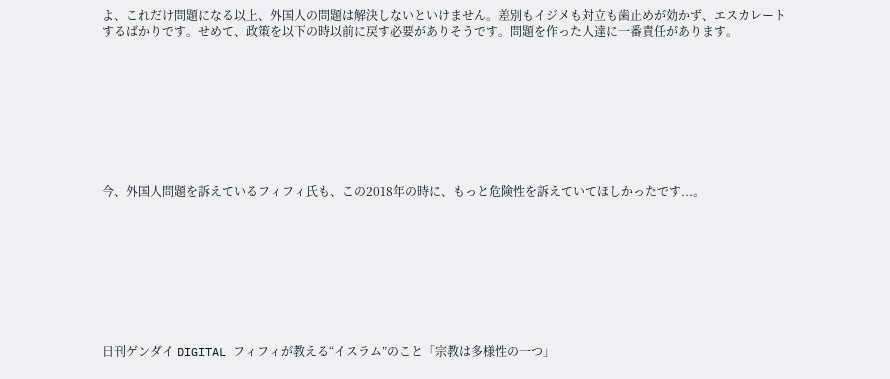よ、これだけ問題になる以上、外国人の問題は解決しないといけません。差別もイジメも対立も歯止めが効かず、エスカレートするばかりです。せめて、政策を以下の時以前に戻す必要がありそうです。問題を作った人達に一番責任があります。









今、外国人問題を訴えているフィフィ氏も、この2018年の時に、もっと危険性を訴えていてほしかったです...。









日刊ゲンダイ DIGITAL フィフィが教える“イスラム”のこと「宗教は多様性の一つ」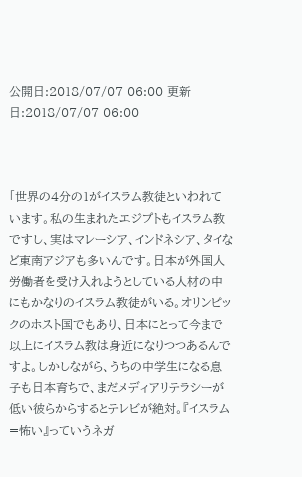公開日:2018/07/07 06:00 更新日:2018/07/07 06:00



「世界の4分の1がイスラム教徒といわれています。私の生まれたエジプトもイスラム教ですし、実はマレーシア、インドネシア、タイなど東南アジアも多いんです。日本が外国人労働者を受け入れようとしている人材の中にもかなりのイスラム教徒がいる。オリンピックのホスト国でもあり、日本にとって今まで以上にイスラム教は身近になりつつあるんですよ。しかしながら、うちの中学生になる息子も日本育ちで、まだメディアリテラシーが低い彼らからするとテレビが絶対。『イスラム=怖い』っていうネガ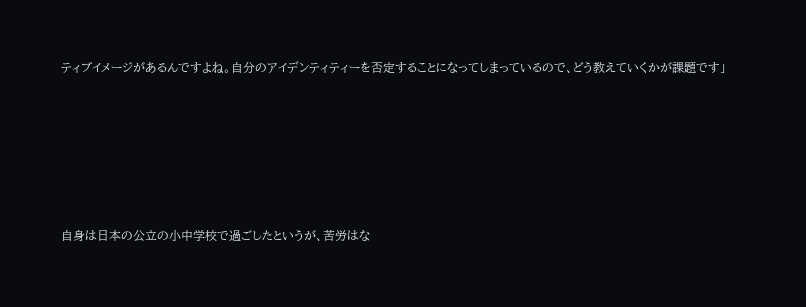ティブイメージがあるんですよね。自分のアイデンティティーを否定することになってしまっているので、どう教えていくかが課題です」







自身は日本の公立の小中学校で過ごしたというが、苦労はな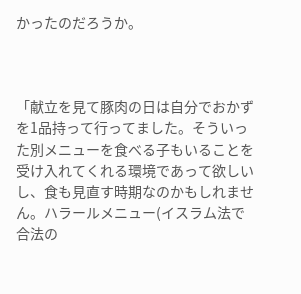かったのだろうか。



「献立を見て豚肉の日は自分でおかずを1品持って行ってました。そういった別メニューを食べる子もいることを受け入れてくれる環境であって欲しいし、食も見直す時期なのかもしれません。ハラールメニュー(イスラム法で合法の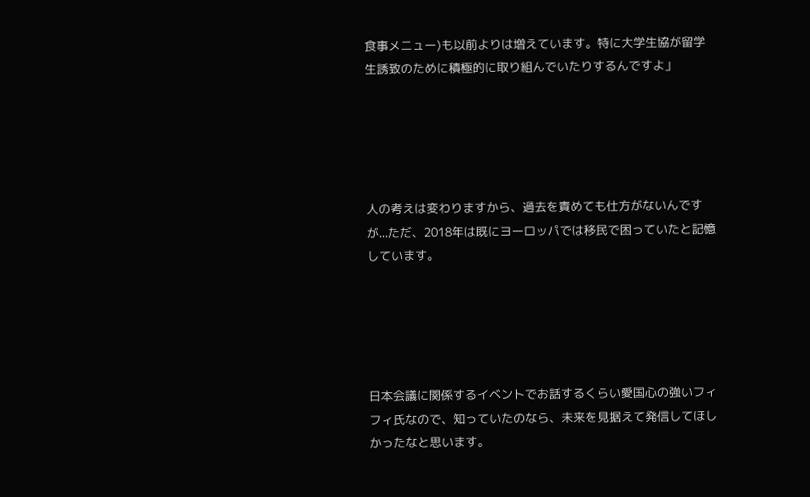食事メニュー)も以前よりは増えています。特に大学生協が留学生誘致のために積極的に取り組んでいたりするんですよ」





人の考えは変わりますから、過去を責めても仕方がないんですが...ただ、2018年は既にヨーロッパでは移民で困っていたと記憶しています。





日本会議に関係するイベントでお話するくらい愛国心の強いフィフィ氏なので、知っていたのなら、未来を見据えて発信してほしかったなと思います。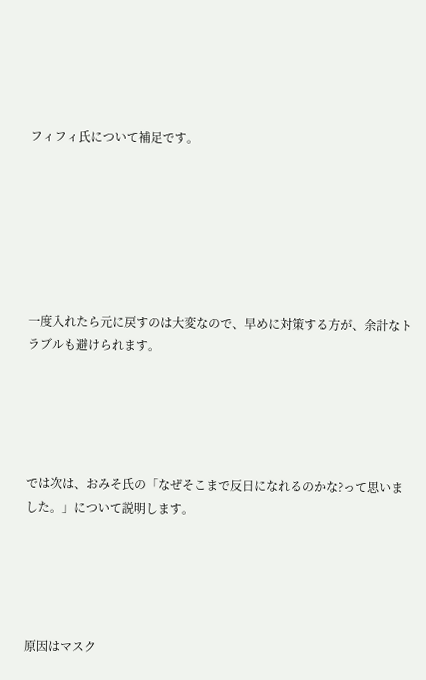フィフィ氏について補足です。







一度入れたら元に戻すのは大変なので、早めに対策する方が、余計なトラブルも避けられます。





では次は、おみそ氏の「なぜそこまで反日になれるのかな?って思いました。」について説明します。





原因はマスク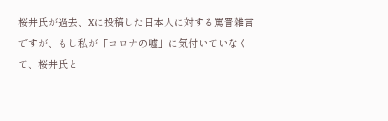桜井氏が過去、Xに投稿した日本人に対する罵詈雑言ですが、もし私が「コロナの嘘」に気付いていなくて、桜井氏と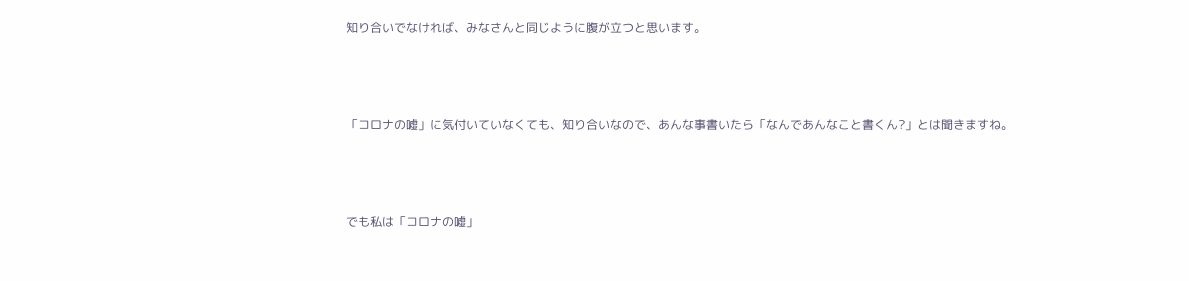知り合いでなければ、みなさんと同じように腹が立つと思います。





「コロナの嘘」に気付いていなくても、知り合いなので、あんな事書いたら「なんであんなこと書くん?」とは聞きますね。





でも私は「コロナの嘘」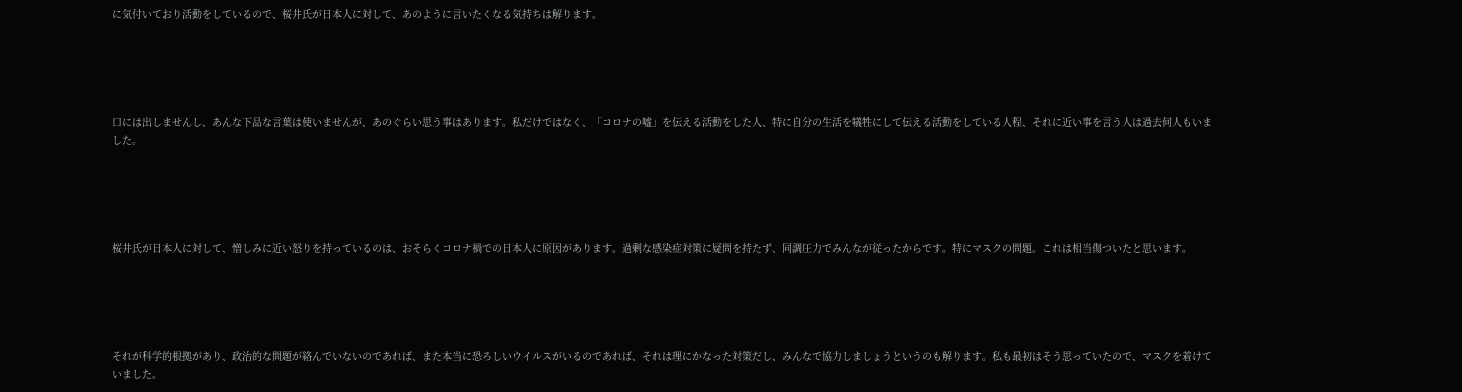に気付いており活動をしているので、桜井氏が日本人に対して、あのように言いたくなる気持ちは解ります。





口には出しませんし、あんな下品な言葉は使いませんが、あのぐらい思う事はあります。私だけではなく、「コロナの嘘」を伝える活動をした人、特に自分の生活を犠牲にして伝える活動をしている人程、それに近い事を言う人は過去何人もいました。





桜井氏が日本人に対して、憎しみに近い怒りを持っているのは、おそらくコロナ禍での日本人に原因があります。過剰な感染症対策に疑問を持たず、同調圧力でみんなが従ったからです。特にマスクの問題。これは相当傷ついたと思います。





それが科学的根拠があり、政治的な問題が絡んでいないのであれば、また本当に恐ろしいウイルスがいるのであれば、それは理にかなった対策だし、みんなで協力しましょうというのも解ります。私も最初はそう思っていたので、マスクを着けていました。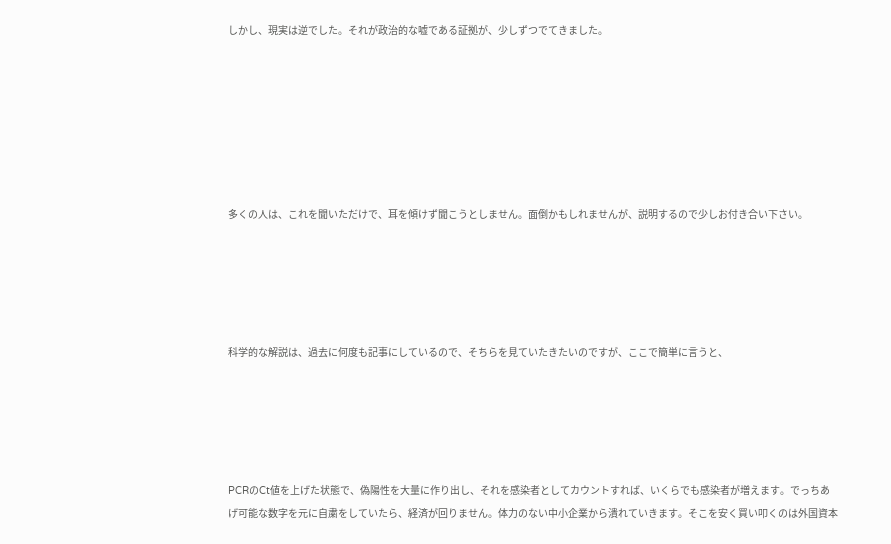しかし、現実は逆でした。それが政治的な嘘である証拠が、少しずつでてきました。







多くの人は、これを聞いただけで、耳を傾けず聞こうとしません。面倒かもしれませんが、説明するので少しお付き合い下さい。





科学的な解説は、過去に何度も記事にしているので、そちらを見ていたきたいのですが、ここで簡単に言うと、





PCRのCt値を上げた状態で、偽陽性を大量に作り出し、それを感染者としてカウントすれば、いくらでも感染者が増えます。でっちあげ可能な数字を元に自粛をしていたら、経済が回りません。体力のない中小企業から潰れていきます。そこを安く買い叩くのは外国資本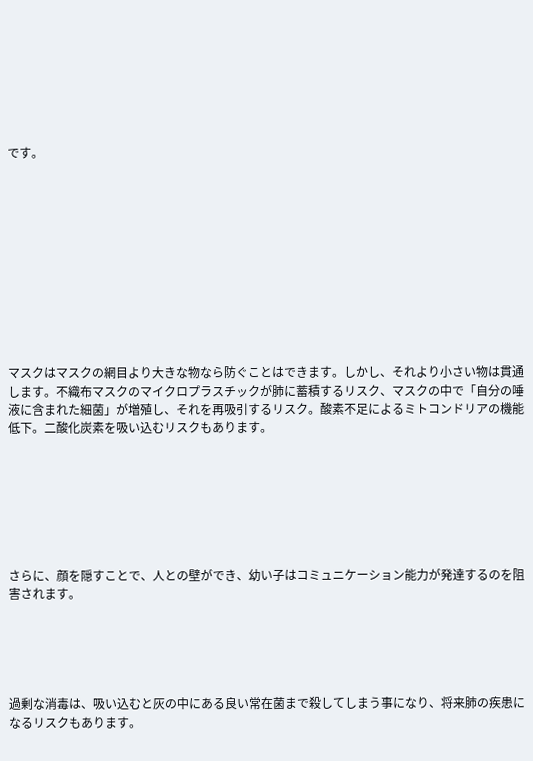です。











マスクはマスクの網目より大きな物なら防ぐことはできます。しかし、それより小さい物は貫通します。不織布マスクのマイクロプラスチックが肺に蓄積するリスク、マスクの中で「自分の唾液に含まれた細菌」が増殖し、それを再吸引するリスク。酸素不足によるミトコンドリアの機能低下。二酸化炭素を吸い込むリスクもあります。







さらに、顔を隠すことで、人との壁ができ、幼い子はコミュニケーション能力が発達するのを阻害されます。





過剰な消毒は、吸い込むと灰の中にある良い常在菌まで殺してしまう事になり、将来肺の疾患になるリスクもあります。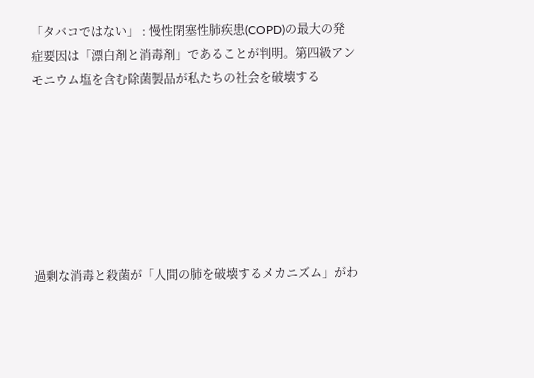「タバコではない」 : 慢性閉塞性肺疾患(COPD)の最大の発症要因は「漂白剤と消毒剤」であることが判明。第四級アンモニウム塩を含む除菌製品が私たちの社会を破壊する







過剰な消毒と殺菌が「人間の肺を破壊するメカニズム」がわ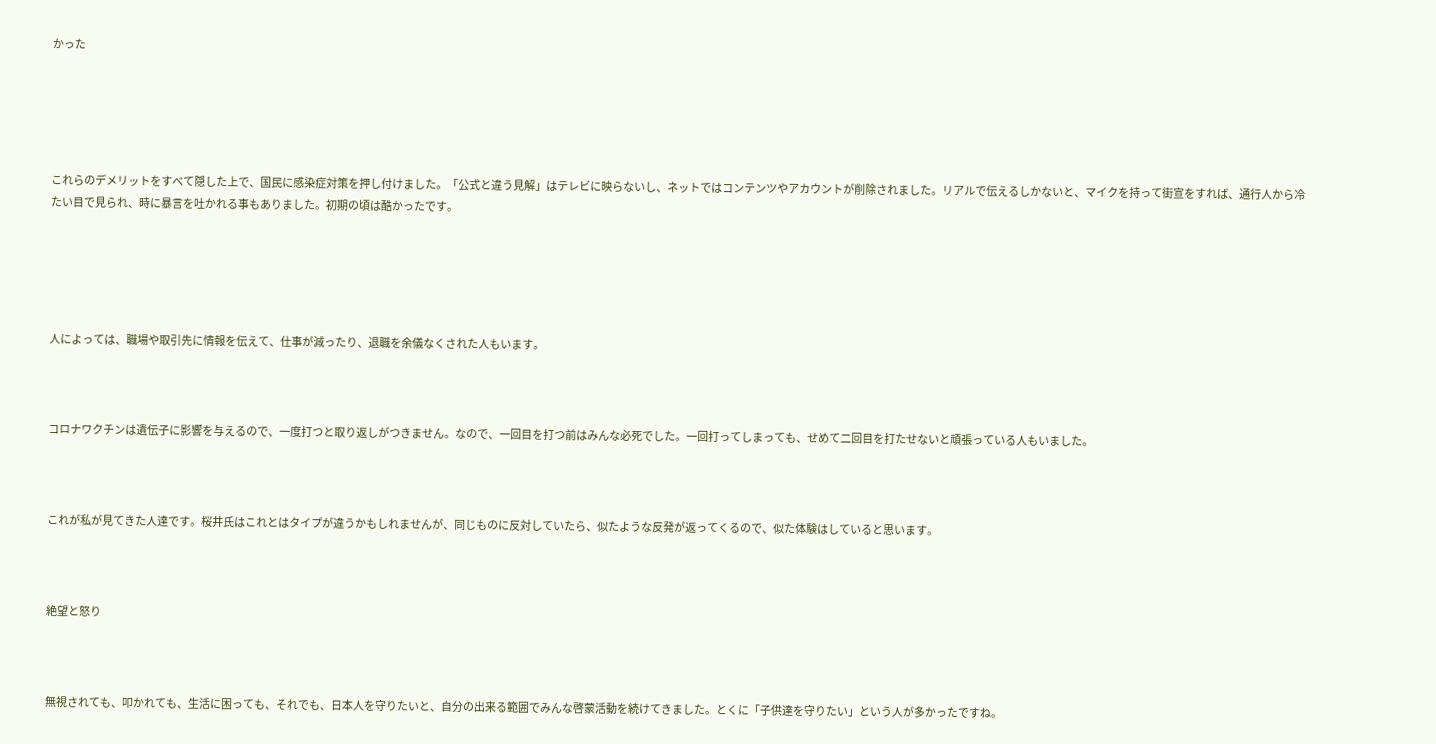かった





これらのデメリットをすべて隠した上で、国民に感染症対策を押し付けました。「公式と違う見解」はテレビに映らないし、ネットではコンテンツやアカウントが削除されました。リアルで伝えるしかないと、マイクを持って街宣をすれば、通行人から冷たい目で見られ、時に暴言を吐かれる事もありました。初期の頃は酷かったです。





人によっては、職場や取引先に情報を伝えて、仕事が減ったり、退職を余儀なくされた人もいます。



コロナワクチンは遺伝子に影響を与えるので、一度打つと取り返しがつきません。なので、一回目を打つ前はみんな必死でした。一回打ってしまっても、せめて二回目を打たせないと頑張っている人もいました。



これが私が見てきた人達です。桜井氏はこれとはタイプが違うかもしれませんが、同じものに反対していたら、似たような反発が返ってくるので、似た体験はしていると思います。



絶望と怒り



無視されても、叩かれても、生活に困っても、それでも、日本人を守りたいと、自分の出来る範囲でみんな啓蒙活動を続けてきました。とくに「子供達を守りたい」という人が多かったですね。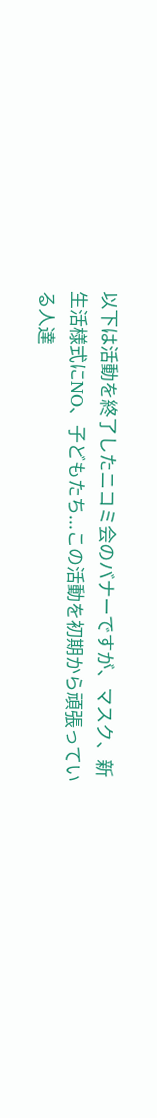以下は活動を終了したニコミ会のバナーですが、マスク、新生活様式にNO、子どもたち...この活動を初期から頑張っている人達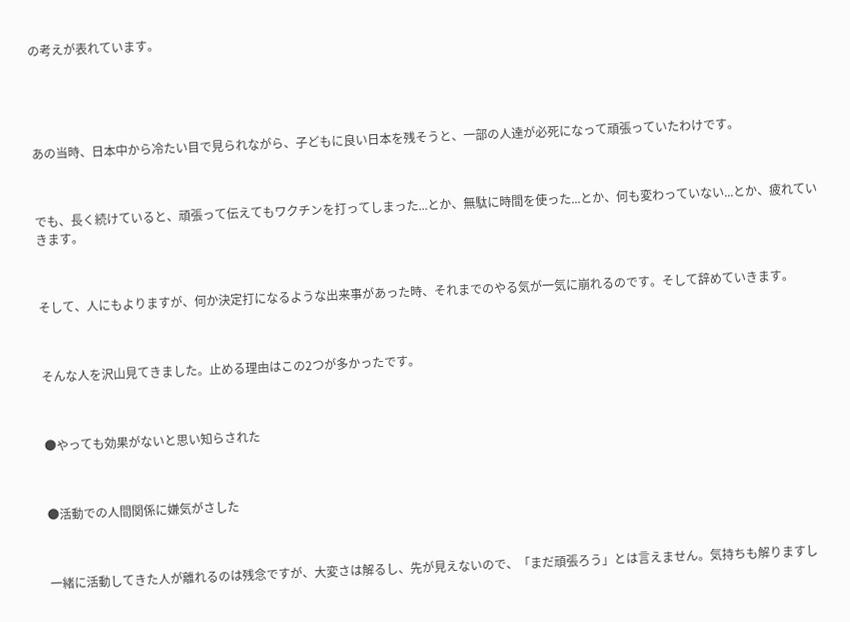の考えが表れています。





あの当時、日本中から冷たい目で見られながら、子どもに良い日本を残そうと、一部の人達が必死になって頑張っていたわけです。



でも、長く続けていると、頑張って伝えてもワクチンを打ってしまった...とか、無駄に時間を使った...とか、何も変わっていない...とか、疲れていきます。



そして、人にもよりますが、何か決定打になるような出来事があった時、それまでのやる気が一気に崩れるのです。そして辞めていきます。



そんな人を沢山見てきました。止める理由はこの2つが多かったです。



●やっても効果がないと思い知らされた



●活動での人間関係に嫌気がさした



一緒に活動してきた人が離れるのは残念ですが、大変さは解るし、先が見えないので、「まだ頑張ろう」とは言えません。気持ちも解りますし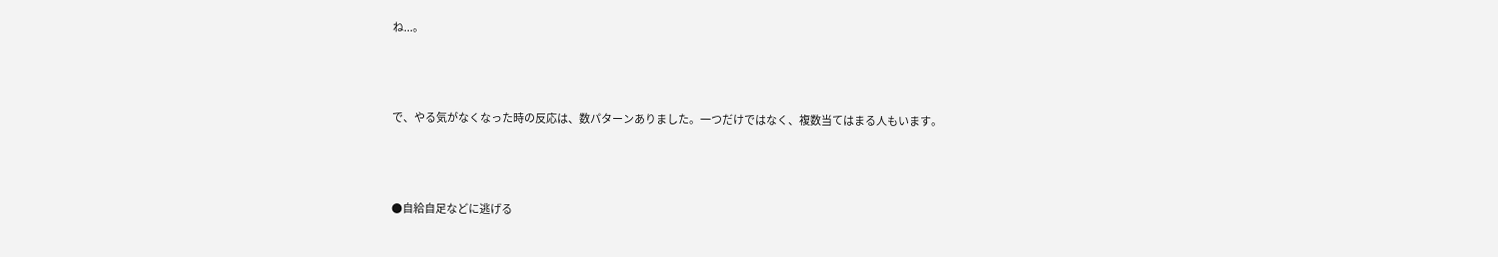ね...。



で、やる気がなくなった時の反応は、数パターンありました。一つだけではなく、複数当てはまる人もいます。



●自給自足などに逃げる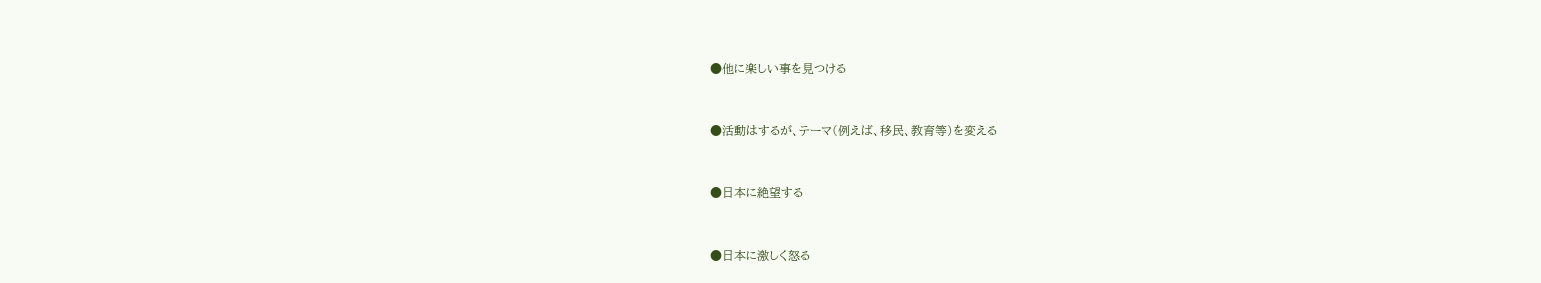●他に楽しい事を見つける



●活動はするが、テーマ(例えば、移民、教育等)を変える



●日本に絶望する



●日本に激しく怒る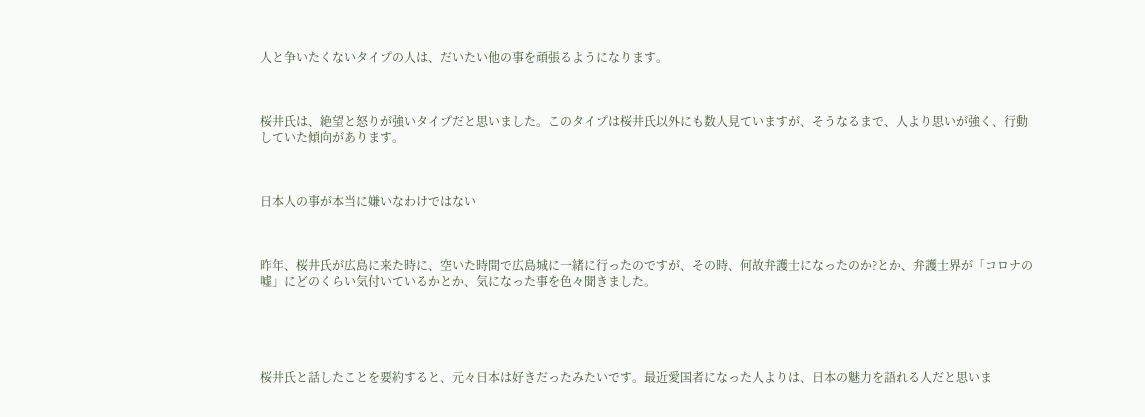人と争いたくないタイプの人は、だいたい他の事を頑張るようになります。



桜井氏は、絶望と怒りが強いタイプだと思いました。このタイプは桜井氏以外にも数人見ていますが、そうなるまで、人より思いが強く、行動していた傾向があります。



日本人の事が本当に嫌いなわけではない



昨年、桜井氏が広島に来た時に、空いた時間で広島城に一緒に行ったのですが、その時、何故弁護士になったのか?とか、弁護士界が「コロナの嘘」にどのくらい気付いているかとか、気になった事を色々聞きました。





桜井氏と話したことを要約すると、元々日本は好きだったみたいです。最近愛国者になった人よりは、日本の魅力を語れる人だと思いま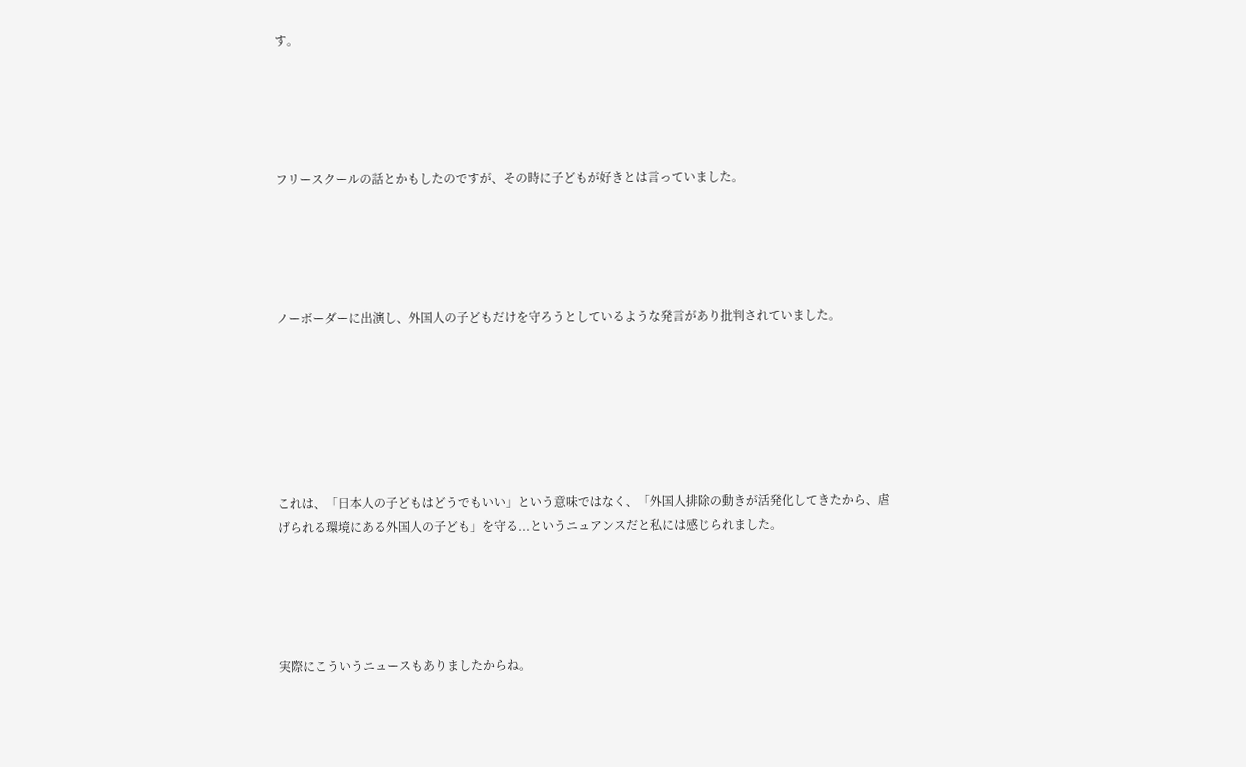す。





フリースクールの話とかもしたのですが、その時に子どもが好きとは言っていました。





ノーボーダーに出演し、外国人の子どもだけを守ろうとしているような発言があり批判されていました。







これは、「日本人の子どもはどうでもいい」という意味ではなく、「外国人排除の動きが活発化してきたから、虐げられる環境にある外国人の子ども」を守る...というニュアンスだと私には感じられました。





実際にこういうニュースもありましたからね。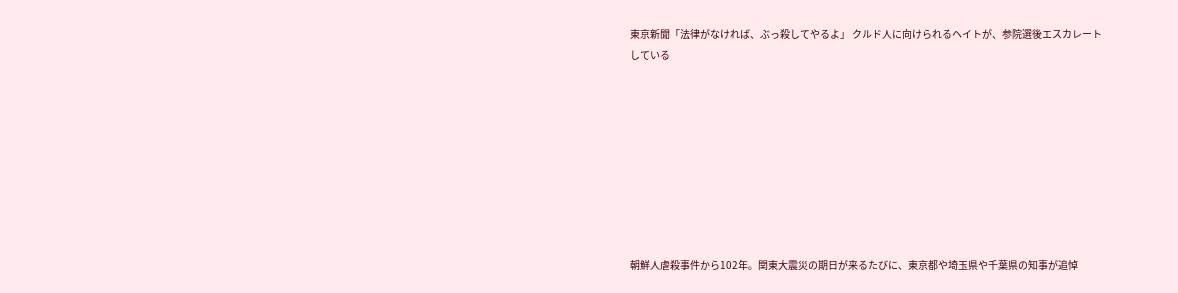東京新聞「法律がなければ、ぶっ殺してやるよ」 クルド人に向けられるヘイトが、参院選後エスカレートしている









朝鮮人虐殺事件から102年。関東大震災の期日が来るたびに、東京都や埼玉県や千葉県の知事が追悼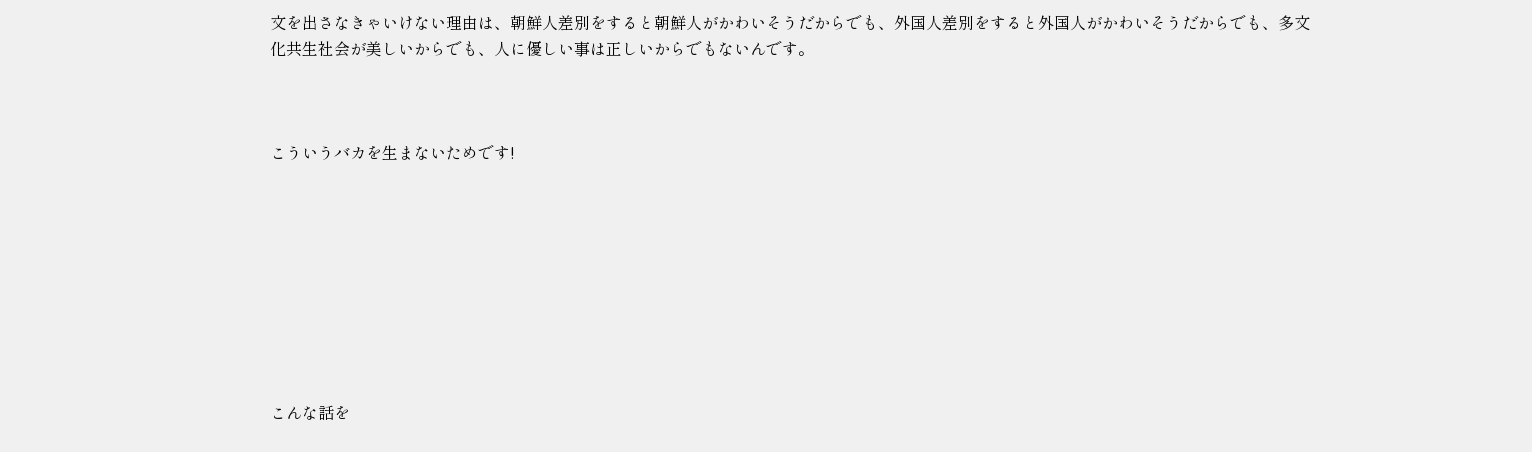文を出さなきゃいけない理由は、朝鮮人差別をすると朝鮮人がかわいそうだからでも、外国人差別をすると外国人がかわいそうだからでも、多文化共生社会が美しいからでも、人に優しい事は正しいからでもないんです。



こういうバカを生まないためです!









こんな話を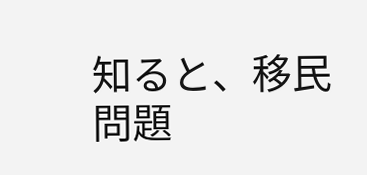知ると、移民問題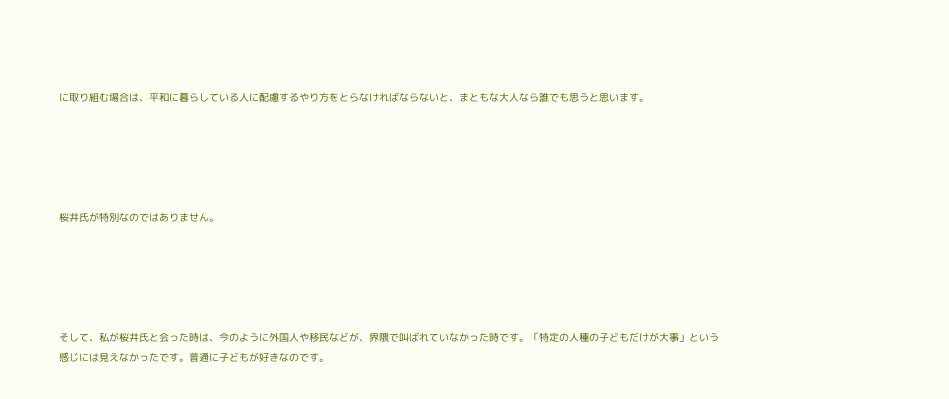に取り組む場合は、平和に暮らしている人に配慮するやり方をとらなければならないと、まともな大人なら誰でも思うと思います。





桜井氏が特別なのではありません。





そして、私が桜井氏と会った時は、今のように外国人や移民などが、界隈で叫ばれていなかった時です。「特定の人種の子どもだけが大事」という感じには見えなかったです。普通に子どもが好きなのです。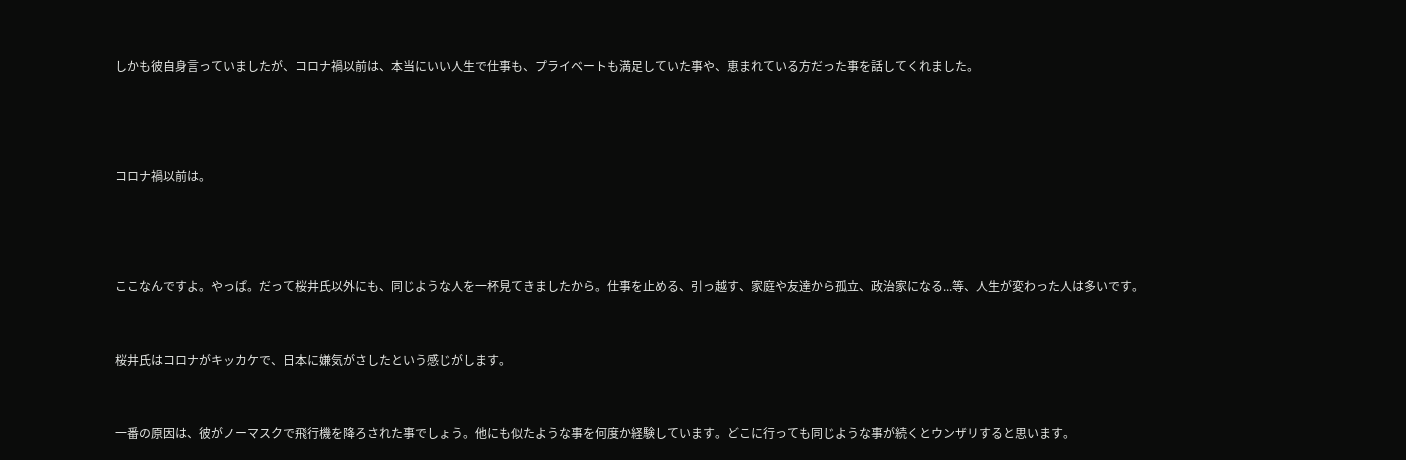しかも彼自身言っていましたが、コロナ禍以前は、本当にいい人生で仕事も、プライベートも満足していた事や、恵まれている方だった事を話してくれました。





コロナ禍以前は。





ここなんですよ。やっぱ。だって桜井氏以外にも、同じような人を一杯見てきましたから。仕事を止める、引っ越す、家庭や友達から孤立、政治家になる...等、人生が変わった人は多いです。



桜井氏はコロナがキッカケで、日本に嫌気がさしたという感じがします。



一番の原因は、彼がノーマスクで飛行機を降ろされた事でしょう。他にも似たような事を何度か経験しています。どこに行っても同じような事が続くとウンザリすると思います。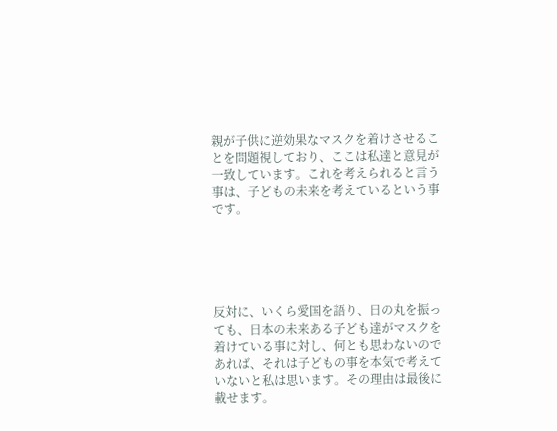親が子供に逆効果なマスクを着けさせることを問題視しており、ここは私達と意見が一致しています。これを考えられると言う事は、子どもの未来を考えているという事です。





反対に、いくら愛国を語り、日の丸を振っても、日本の未来ある子ども達がマスクを着けている事に対し、何とも思わないのであれば、それは子どもの事を本気で考えていないと私は思います。その理由は最後に載せます。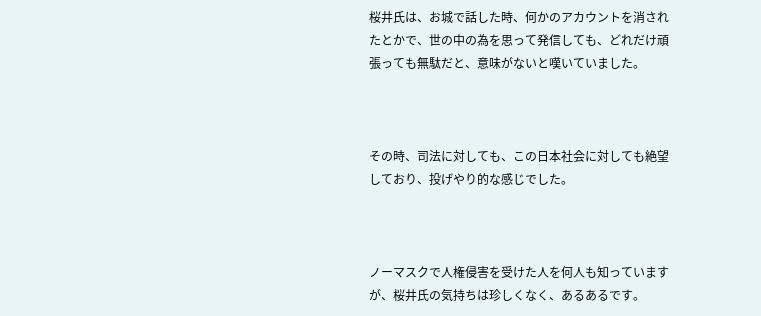桜井氏は、お城で話した時、何かのアカウントを消されたとかで、世の中の為を思って発信しても、どれだけ頑張っても無駄だと、意味がないと嘆いていました。



その時、司法に対しても、この日本社会に対しても絶望しており、投げやり的な感じでした。



ノーマスクで人権侵害を受けた人を何人も知っていますが、桜井氏の気持ちは珍しくなく、あるあるです。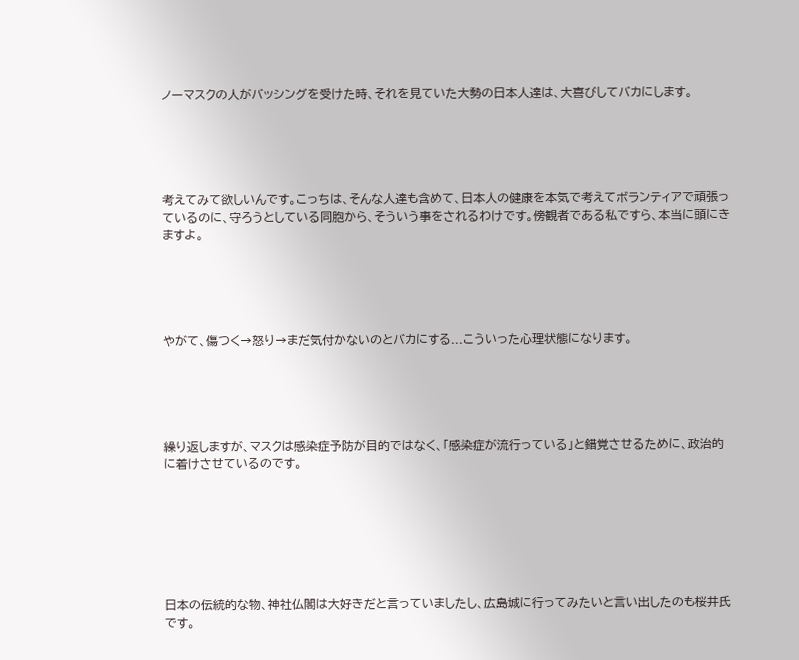ノーマスクの人がバッシングを受けた時、それを見ていた大勢の日本人達は、大喜びしてバカにします。





考えてみて欲しいんです。こっちは、そんな人達も含めて、日本人の健康を本気で考えてボランティアで頑張っているのに、守ろうとしている同胞から、そういう事をされるわけです。傍観者である私ですら、本当に頭にきますよ。





やがて、傷つく→怒り→まだ気付かないのとバカにする...こういった心理状態になります。





繰り返しますが、マスクは感染症予防が目的ではなく、「感染症が流行っている」と錯覚させるために、政治的に着けさせているのです。







日本の伝統的な物、神社仏閣は大好きだと言っていましたし、広島城に行ってみたいと言い出したのも桜井氏です。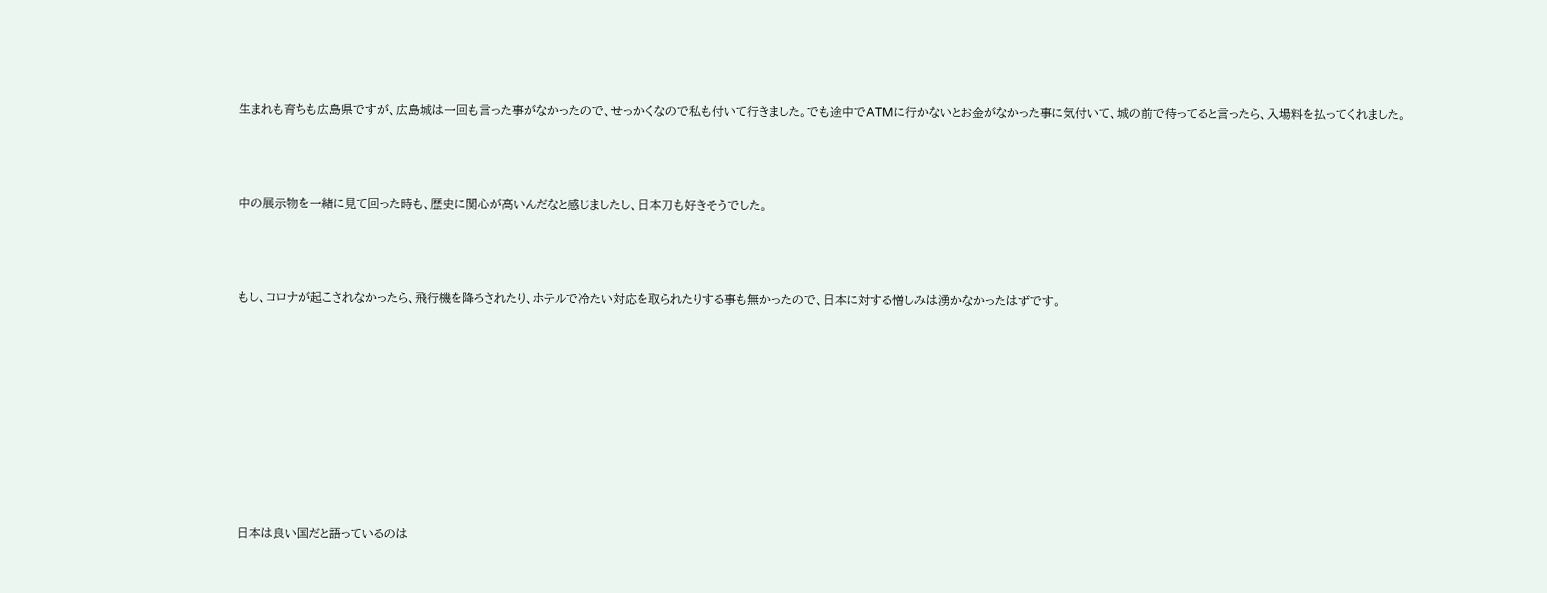生まれも育ちも広島県ですが、広島城は一回も言った事がなかったので、せっかくなので私も付いて行きました。でも途中でATMに行かないとお金がなかった事に気付いて、城の前で待ってると言ったら、入場料を払ってくれました。



中の展示物を一緒に見て回った時も、歴史に関心が高いんだなと感じましたし、日本刀も好きそうでした。



もし、コロナが起こされなかったら、飛行機を降ろされたり、ホテルで冷たい対応を取られたりする事も無かったので、日本に対する憎しみは湧かなかったはずです。









日本は良い国だと語っているのは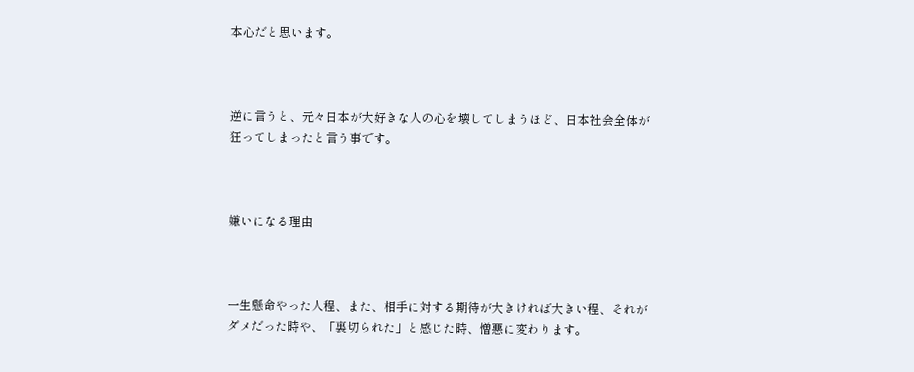本心だと思います。



逆に言うと、元々日本が大好きな人の心を壊してしまうほど、日本社会全体が狂ってしまったと言う事です。



嫌いになる理由



一生懸命やった人程、また、相手に対する期待が大きければ大きい程、それがダメだった時や、「裏切られた」と感じた時、憎悪に変わります。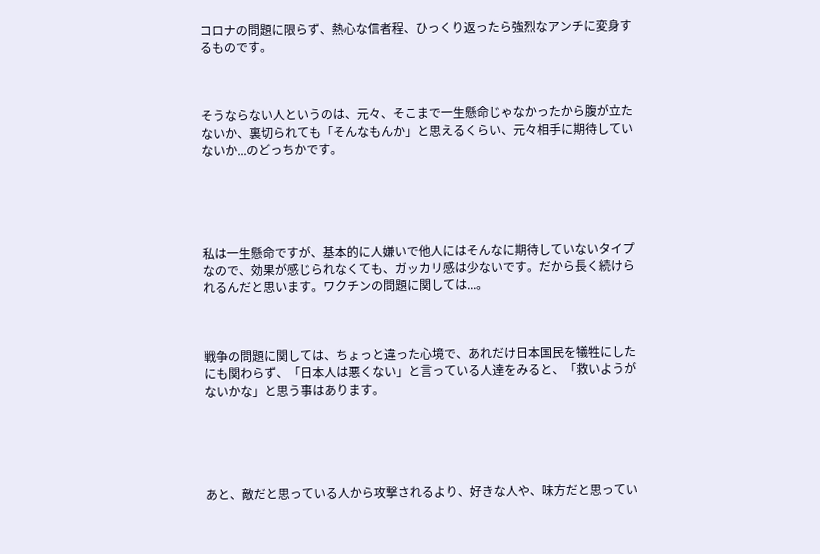コロナの問題に限らず、熱心な信者程、ひっくり返ったら強烈なアンチに変身するものです。



そうならない人というのは、元々、そこまで一生懸命じゃなかったから腹が立たないか、裏切られても「そんなもんか」と思えるくらい、元々相手に期待していないか...のどっちかです。





私は一生懸命ですが、基本的に人嫌いで他人にはそんなに期待していないタイプなので、効果が感じられなくても、ガッカリ感は少ないです。だから長く続けられるんだと思います。ワクチンの問題に関しては...。



戦争の問題に関しては、ちょっと違った心境で、あれだけ日本国民を犠牲にしたにも関わらず、「日本人は悪くない」と言っている人達をみると、「救いようがないかな」と思う事はあります。





あと、敵だと思っている人から攻撃されるより、好きな人や、味方だと思ってい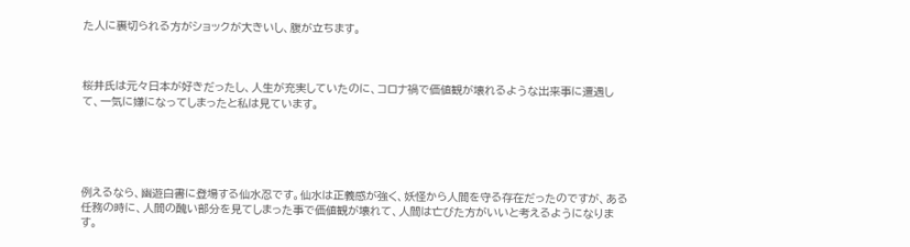た人に裏切られる方がショックが大きいし、腹が立ちます。



桜井氏は元々日本が好きだったし、人生が充実していたのに、コロナ禍で価値観が壊れるような出来事に遭遇して、一気に嫌になってしまったと私は見ています。





例えるなら、幽遊白書に登場する仙水忍です。仙水は正義感が強く、妖怪から人間を守る存在だったのですが、ある任務の時に、人間の醜い部分を見てしまった事で価値観が壊れて、人間は亡びた方がいいと考えるようになります。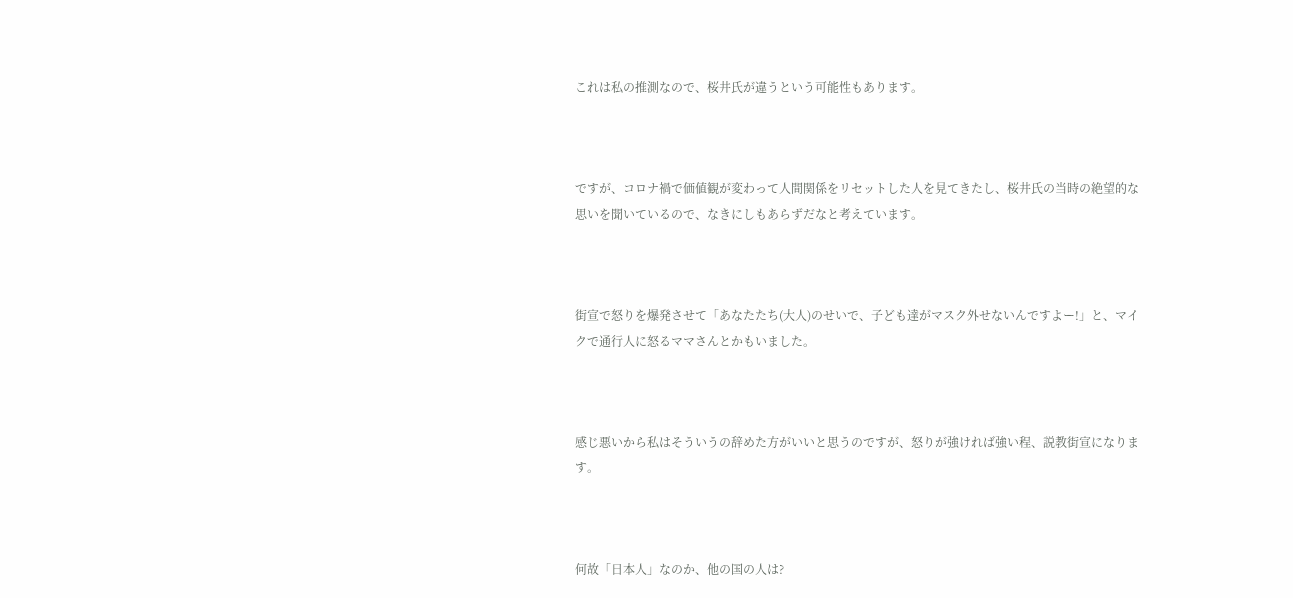これは私の推測なので、桜井氏が違うという可能性もあります。



ですが、コロナ禍で価値観が変わって人間関係をリセットした人を見てきたし、桜井氏の当時の絶望的な思いを聞いているので、なきにしもあらずだなと考えています。



街宣で怒りを爆発させて「あなたたち(大人)のせいで、子ども達がマスク外せないんですよー!」と、マイクで通行人に怒るママさんとかもいました。



感じ悪いから私はそういうの辞めた方がいいと思うのですが、怒りが強ければ強い程、説教街宣になります。



何故「日本人」なのか、他の国の人は?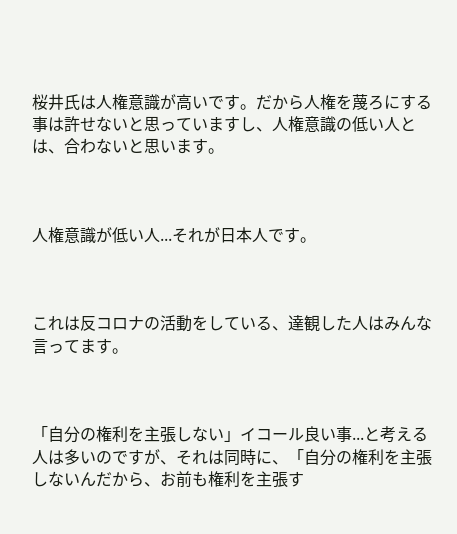桜井氏は人権意識が高いです。だから人権を蔑ろにする事は許せないと思っていますし、人権意識の低い人とは、合わないと思います。



人権意識が低い人...それが日本人です。



これは反コロナの活動をしている、達観した人はみんな言ってます。



「自分の権利を主張しない」イコール良い事...と考える人は多いのですが、それは同時に、「自分の権利を主張しないんだから、お前も権利を主張す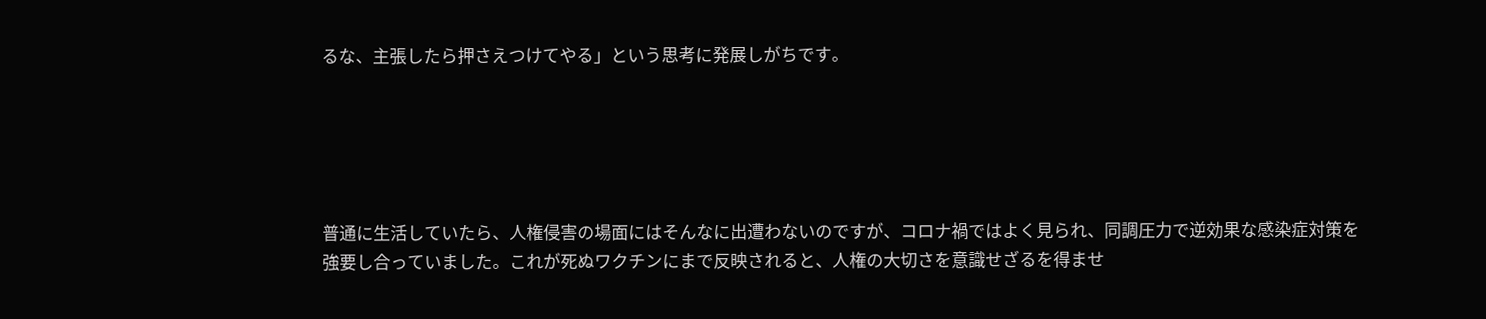るな、主張したら押さえつけてやる」という思考に発展しがちです。





普通に生活していたら、人権侵害の場面にはそんなに出遭わないのですが、コロナ禍ではよく見られ、同調圧力で逆効果な感染症対策を強要し合っていました。これが死ぬワクチンにまで反映されると、人権の大切さを意識せざるを得ませ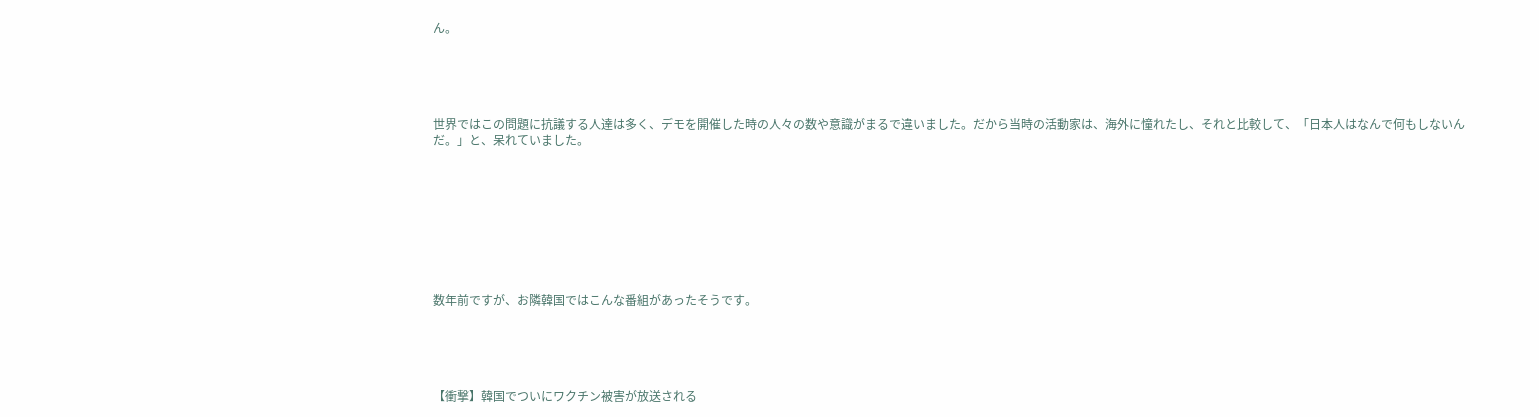ん。





世界ではこの問題に抗議する人達は多く、デモを開催した時の人々の数や意識がまるで違いました。だから当時の活動家は、海外に憧れたし、それと比較して、「日本人はなんで何もしないんだ。」と、呆れていました。









数年前ですが、お隣韓国ではこんな番組があったそうです。





【衝撃】韓国でついにワクチン被害が放送される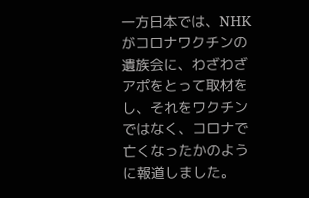一方日本では、NHKがコロナワクチンの遺族会に、わざわざアポをとって取材をし、それをワクチンではなく、コロナで亡くなったかのように報道しました。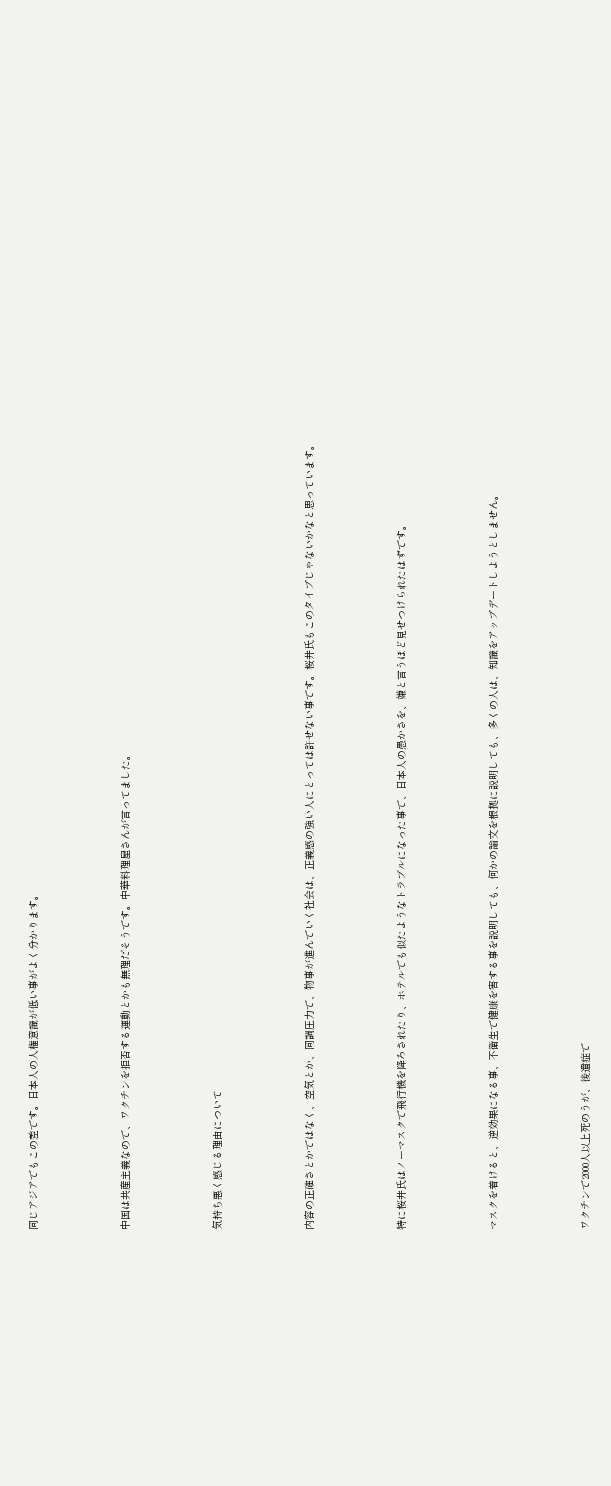同じアジアでもこの差です。日本人の人権意識が低い事がよく分かります。



中国は共産主義なので、ワクチンを拒否する運動とかも無理だそうです。中華料理屋さんが言ってました。



気持ち悪く感じる理由について



内容の正確さとかではなく、空気とか、同調圧力で、物事が進んでいく社会は、正義感の強い人にとっては許せない事です。桜井氏もこのタイプじゃないかなと思っています。



特に桜井氏はノーマスクで飛行機を降ろされたり、ホテルでも似たようなトラブルになった事で、日本人の愚かさを、嫌と言うほど見せつけられたはずです。



マスクを着けると、逆効果になる事、不衛生で健康を害する事を説明しても、何かの論文を根拠に説明しても、多くの人は、知識をアップデートしようとしません。



ワクチンで2000人以上死のうが、後遺症で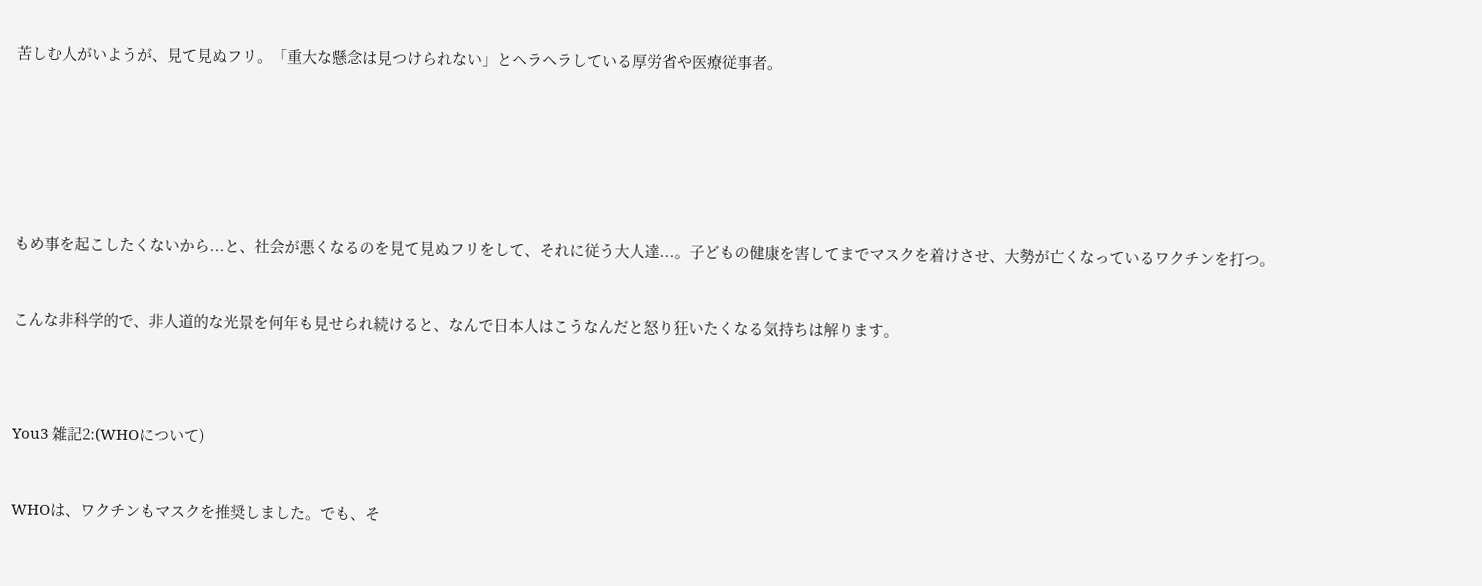苦しむ人がいようが、見て見ぬフリ。「重大な懸念は見つけられない」とヘラヘラしている厚労省や医療従事者。









もめ事を起こしたくないから...と、社会が悪くなるのを見て見ぬフリをして、それに従う大人達...。子どもの健康を害してまでマスクを着けさせ、大勢が亡くなっているワクチンを打つ。



こんな非科学的で、非人道的な光景を何年も見せられ続けると、なんで日本人はこうなんだと怒り狂いたくなる気持ちは解ります。





You3 雑記2:(WHOについて)



WHOは、ワクチンもマスクを推奨しました。でも、そ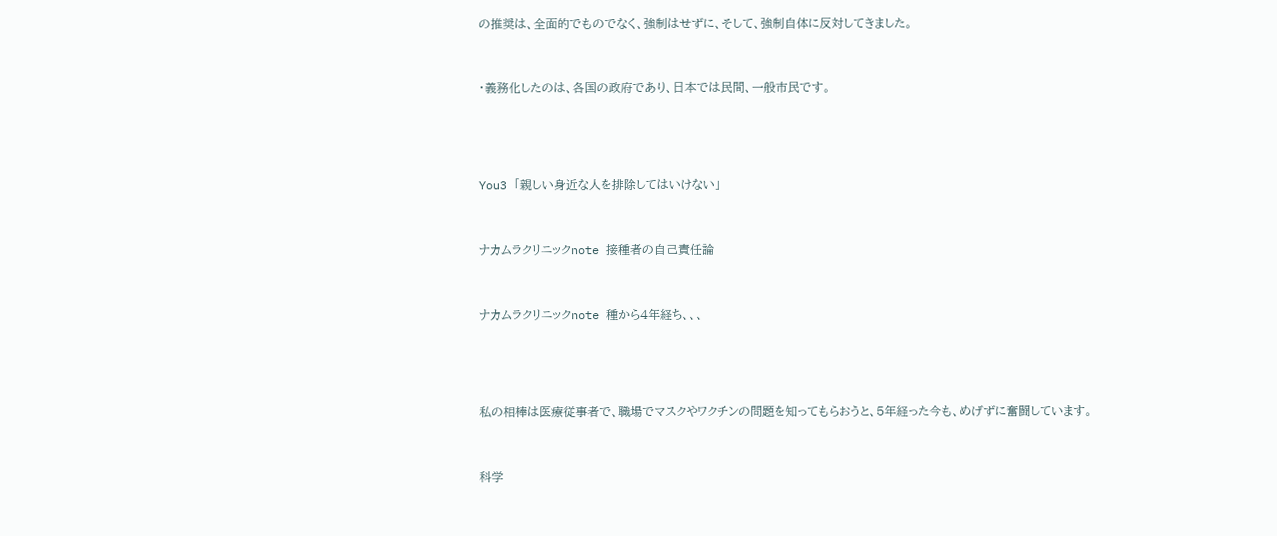の推奨は、全面的でものでなく、強制はせずに、そして、強制自体に反対してきました。



・義務化したのは、各国の政府であり、日本では民間、一般市民です。





You3 「親しい身近な人を排除してはいけない」



ナカムラクリニックnote 接種者の自己責任論



ナカムラクリニックnote 種から4年経ち、、、





私の相棒は医療従事者で、職場でマスクやワクチンの問題を知ってもらおうと、5年経った今も、めげずに奮闘しています。



科学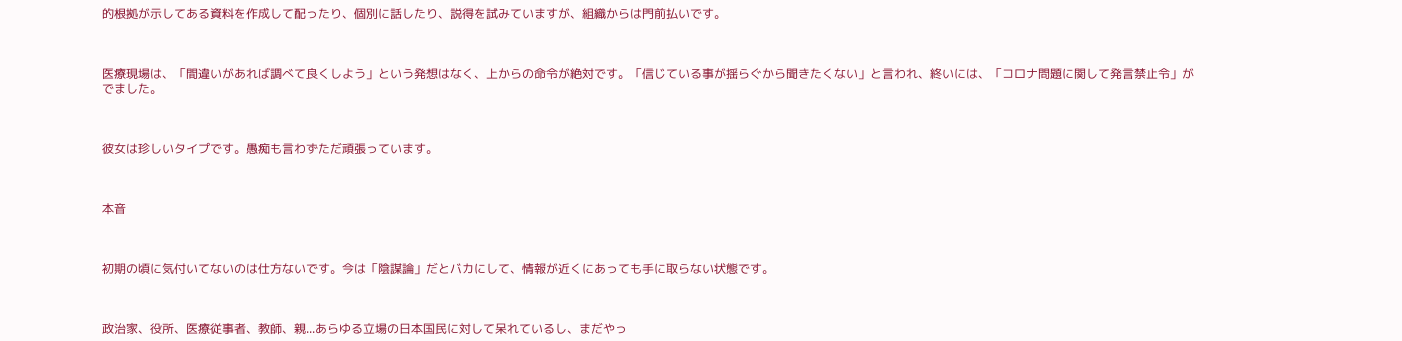的根拠が示してある資料を作成して配ったり、個別に話したり、説得を試みていますが、組織からは門前払いです。



医療現場は、「間違いがあれば調べて良くしよう」という発想はなく、上からの命令が絶対です。「信じている事が揺らぐから聞きたくない」と言われ、終いには、「コロナ問題に関して発言禁止令」がでました。



彼女は珍しいタイプです。愚痴も言わずただ頑張っています。



本音



初期の頃に気付いてないのは仕方ないです。今は「陰謀論」だとバカにして、情報が近くにあっても手に取らない状態です。



政治家、役所、医療従事者、教師、親...あらゆる立場の日本国民に対して呆れているし、まだやっ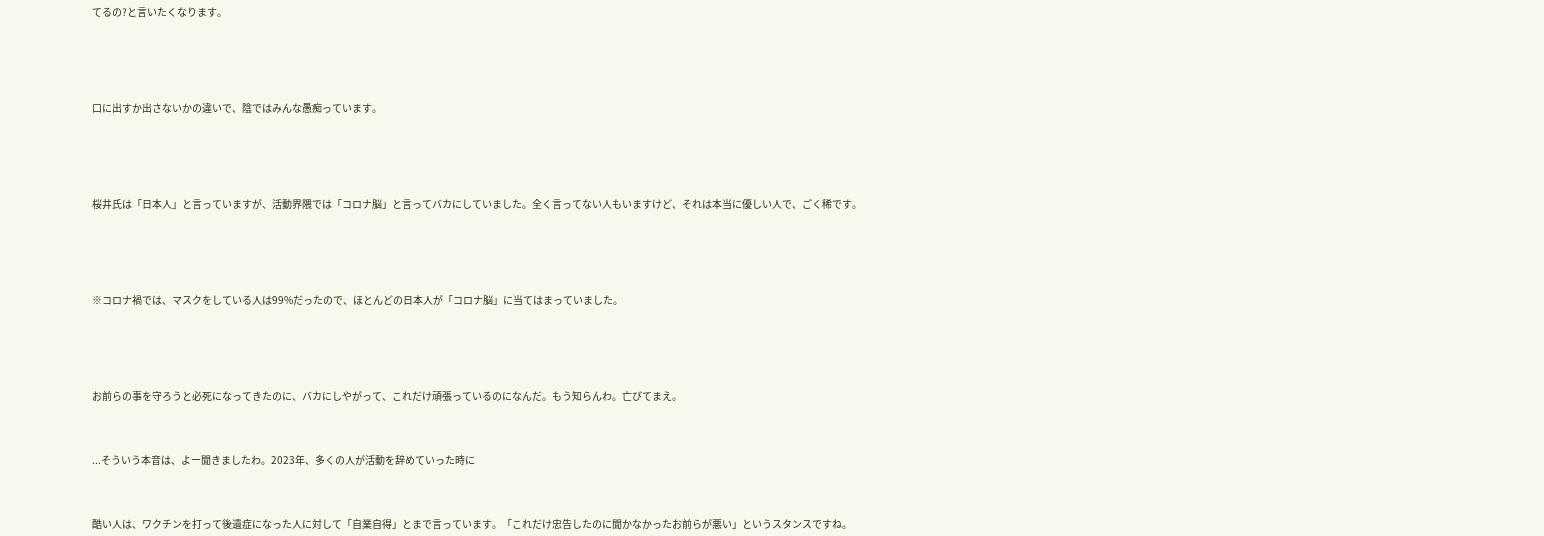てるの?と言いたくなります。





口に出すか出さないかの違いで、陰ではみんな愚痴っています。





桜井氏は「日本人」と言っていますが、活動界隈では「コロナ脳」と言ってバカにしていました。全く言ってない人もいますけど、それは本当に優しい人で、ごく稀です。





※コロナ禍では、マスクをしている人は99%だったので、ほとんどの日本人が「コロナ脳」に当てはまっていました。





お前らの事を守ろうと必死になってきたのに、バカにしやがって、これだけ頑張っているのになんだ。もう知らんわ。亡びてまえ。



...そういう本音は、よー聞きましたわ。2023年、多くの人が活動を辞めていった時に



酷い人は、ワクチンを打って後遺症になった人に対して「自業自得」とまで言っています。「これだけ忠告したのに聞かなかったお前らが悪い」というスタンスですね。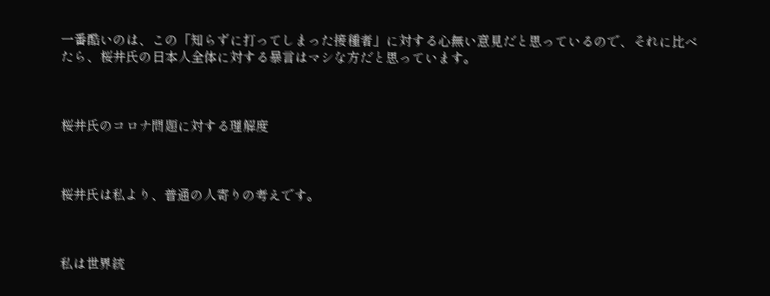一番酷いのは、この「知らずに打ってしまった接種者」に対する心無い意見だと思っているので、それに比べたら、桜井氏の日本人全体に対する暴言はマシな方だと思っています。



桜井氏のコロナ問題に対する理解度



桜井氏は私より、普通の人寄りの考えです。



私は世界統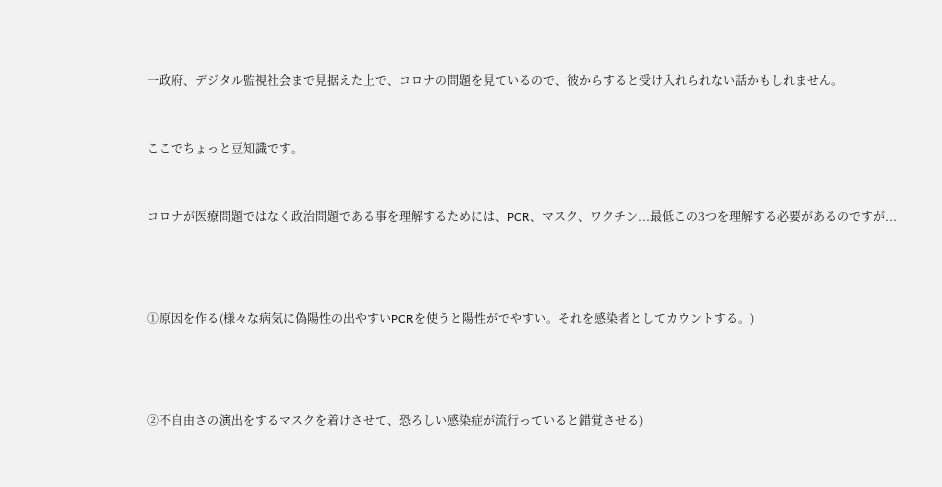一政府、デジタル監視社会まで見据えた上で、コロナの問題を見ているので、彼からすると受け入れられない話かもしれません。



ここでちょっと豆知識です。



コロナが医療問題ではなく政治問題である事を理解するためには、PCR、マスク、ワクチン...最低この3つを理解する必要があるのですが...





①原因を作る(様々な病気に偽陽性の出やすいPCRを使うと陽性がでやすい。それを感染者としてカウントする。)





②不自由さの演出をするマスクを着けさせて、恐ろしい感染症が流行っていると錯覚させる)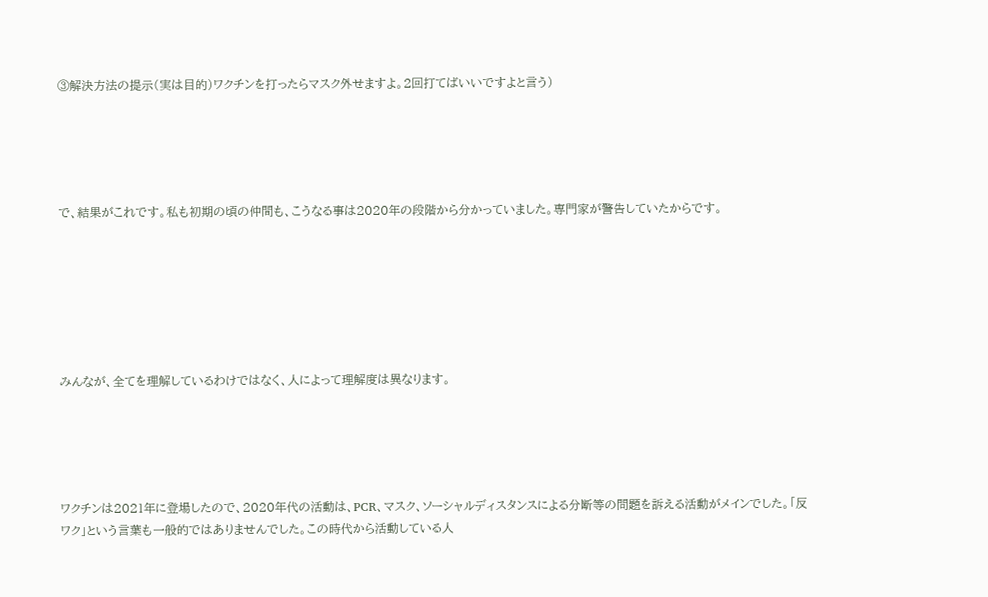③解決方法の提示(実は目的)ワクチンを打ったらマスク外せますよ。2回打てばいいですよと言う)





で、結果がこれです。私も初期の頃の仲間も、こうなる事は2020年の段階から分かっていました。専門家が警告していたからです。







みんなが、全てを理解しているわけではなく、人によって理解度は異なります。





ワクチンは2021年に登場したので、2020年代の活動は、PCR、マスク、ソーシャルディスタンスによる分断等の問題を訴える活動がメインでした。「反ワク」という言葉も一般的ではありませんでした。この時代から活動している人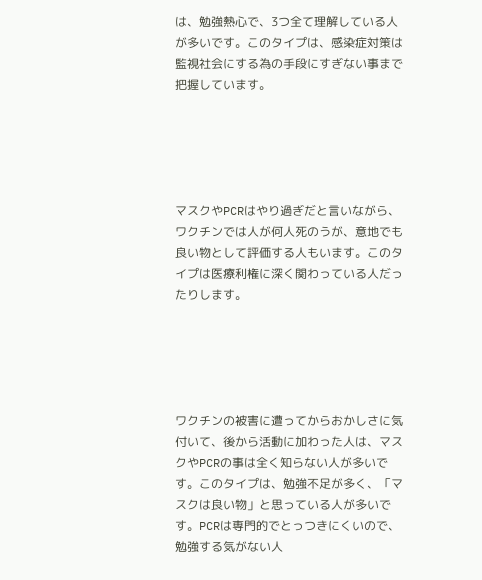は、勉強熱心で、3つ全て理解している人が多いです。このタイプは、感染症対策は監視社会にする為の手段にすぎない事まで把握しています。





マスクやPCRはやり過ぎだと言いながら、ワクチンでは人が何人死のうが、意地でも良い物として評価する人もいます。このタイプは医療利権に深く関わっている人だったりします。





ワクチンの被害に遭ってからおかしさに気付いて、後から活動に加わった人は、マスクやPCRの事は全く知らない人が多いです。このタイプは、勉強不足が多く、「マスクは良い物」と思っている人が多いです。PCRは専門的でとっつきにくいので、勉強する気がない人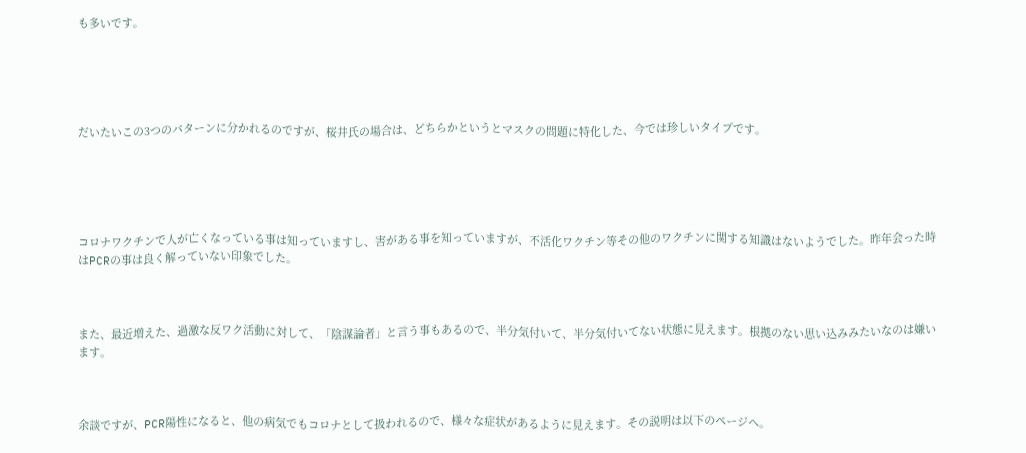も多いです。





だいたいこの3つのパターンに分かれるのですが、桜井氏の場合は、どちらかというとマスクの問題に特化した、今では珍しいタイプです。





コロナワクチンで人が亡くなっている事は知っていますし、害がある事を知っていますが、不活化ワクチン等その他のワクチンに関する知識はないようでした。昨年会った時はPCRの事は良く解っていない印象でした。



また、最近増えた、過激な反ワク活動に対して、「陰謀論者」と言う事もあるので、半分気付いて、半分気付いてない状態に見えます。根拠のない思い込みみたいなのは嫌います。



余談ですが、PCR陽性になると、他の病気でもコロナとして扱われるので、様々な症状があるように見えます。その説明は以下のページへ。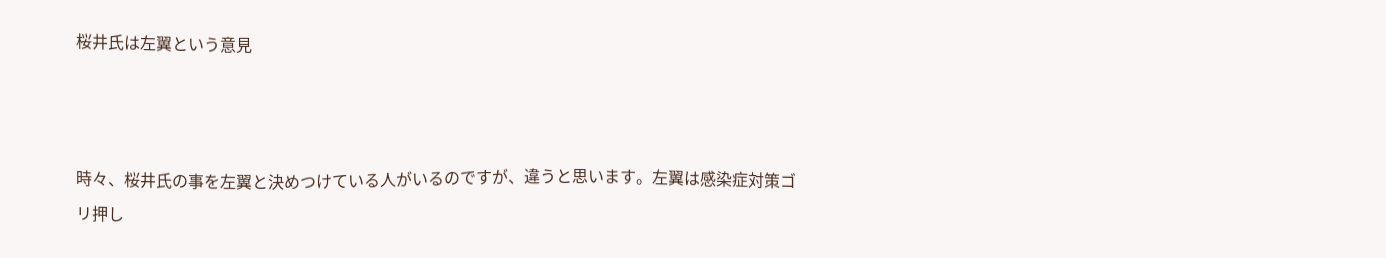桜井氏は左翼という意見



時々、桜井氏の事を左翼と決めつけている人がいるのですが、違うと思います。左翼は感染症対策ゴリ押し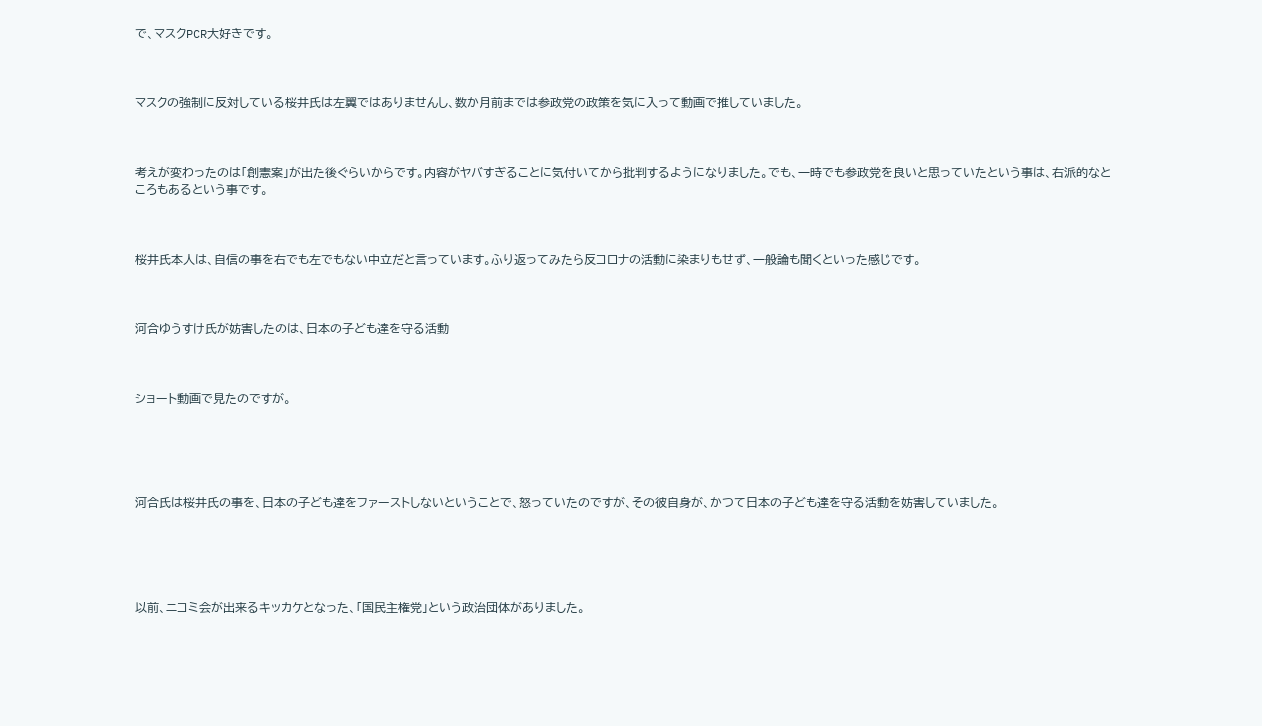で、マスクPCR大好きです。



マスクの強制に反対している桜井氏は左翼ではありませんし、数か月前までは参政党の政策を気に入って動画で推していました。



考えが変わったのは「創憲案」が出た後ぐらいからです。内容がヤバすぎることに気付いてから批判するようになりました。でも、一時でも参政党を良いと思っていたという事は、右派的なところもあるという事です。



桜井氏本人は、自信の事を右でも左でもない中立だと言っています。ふり返ってみたら反コロナの活動に染まりもせず、一般論も聞くといった感じです。



河合ゆうすけ氏が妨害したのは、日本の子ども達を守る活動



ショート動画で見たのですが。





河合氏は桜井氏の事を、日本の子ども達をファーストしないということで、怒っていたのですが、その彼自身が、かつて日本の子ども達を守る活動を妨害していました。





以前、ニコミ会が出来るキッカケとなった、「国民主権党」という政治団体がありました。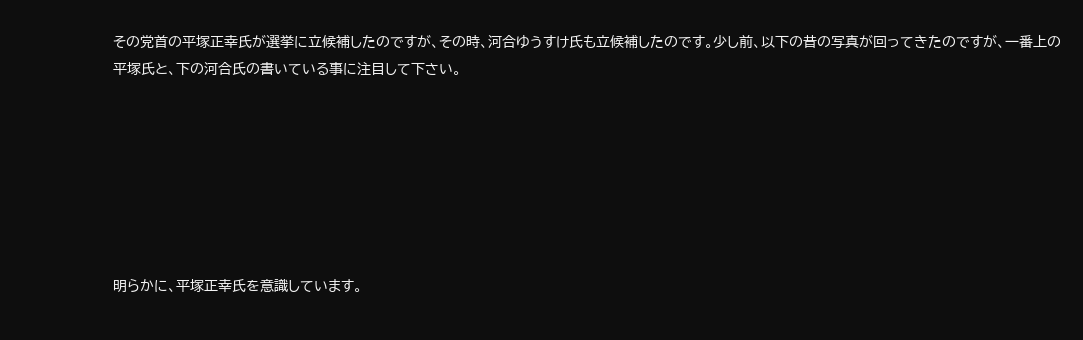その党首の平塚正幸氏が選挙に立候補したのですが、その時、河合ゆうすけ氏も立候補したのです。少し前、以下の昔の写真が回ってきたのですが、一番上の平塚氏と、下の河合氏の書いている事に注目して下さい。







明らかに、平塚正幸氏を意識しています。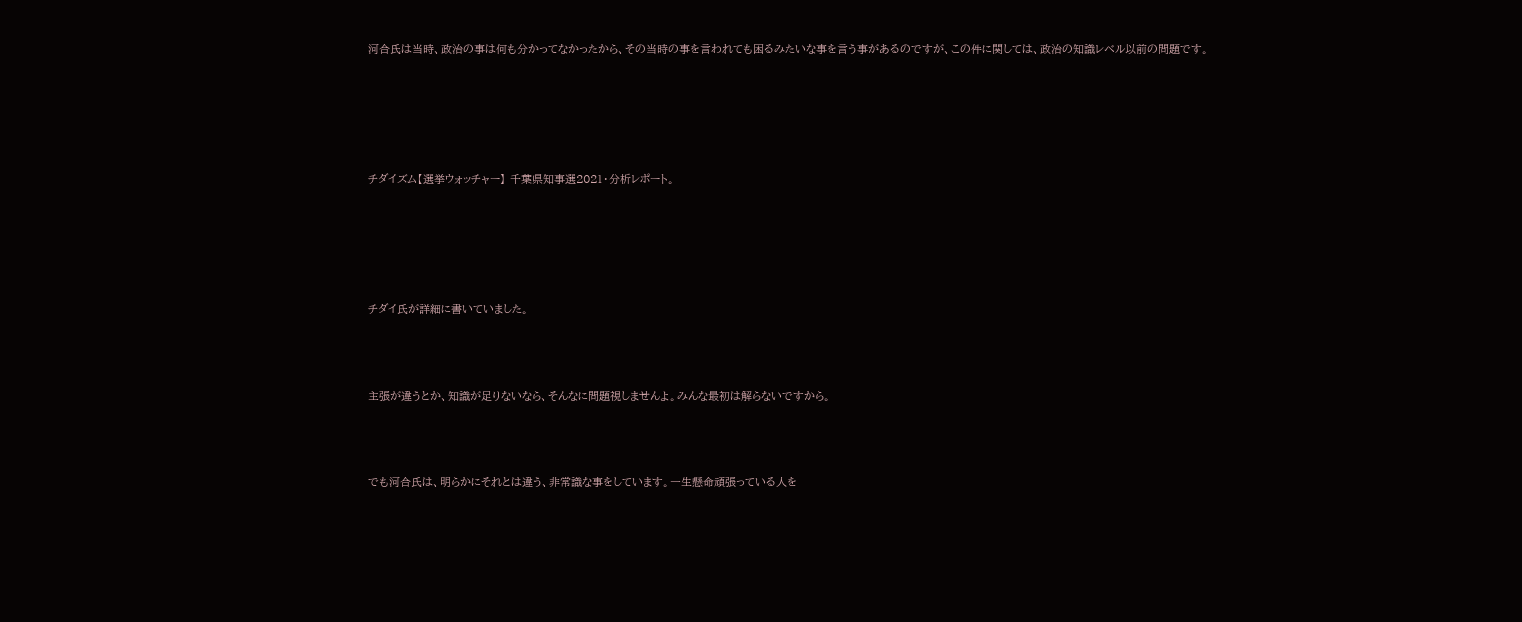河合氏は当時、政治の事は何も分かってなかったから、その当時の事を言われても困るみたいな事を言う事があるのですが、この件に関しては、政治の知識レベル以前の問題です。





チダイズム【選挙ウォッチャー】 千葉県知事選2021・分析レポート。





チダイ氏が詳細に書いていました。



主張が違うとか、知識が足りないなら、そんなに問題視しませんよ。みんな最初は解らないですから。



でも河合氏は、明らかにそれとは違う、非常識な事をしています。一生懸命頑張っている人を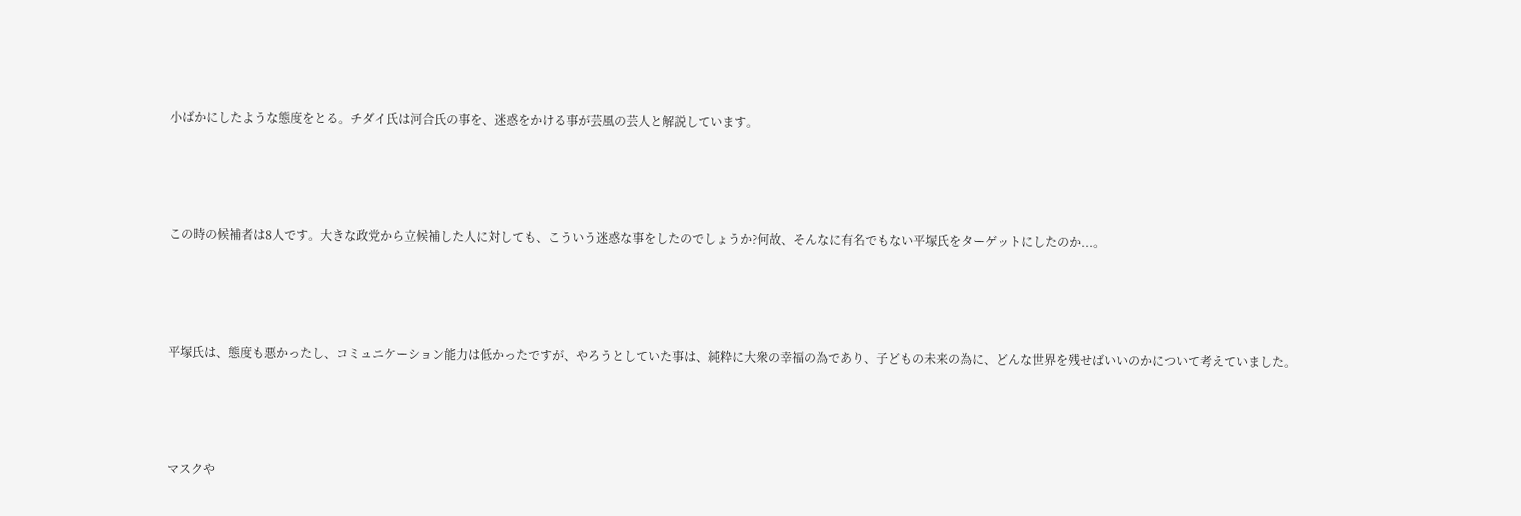小ばかにしたような態度をとる。チダイ氏は河合氏の事を、迷惑をかける事が芸風の芸人と解説しています。





この時の候補者は8人です。大きな政党から立候補した人に対しても、こういう迷惑な事をしたのでしょうか?何故、そんなに有名でもない平塚氏をターゲットにしたのか...。





平塚氏は、態度も悪かったし、コミュニケーション能力は低かったですが、やろうとしていた事は、純粋に大衆の幸福の為であり、子どもの未来の為に、どんな世界を残せばいいのかについて考えていました。





マスクや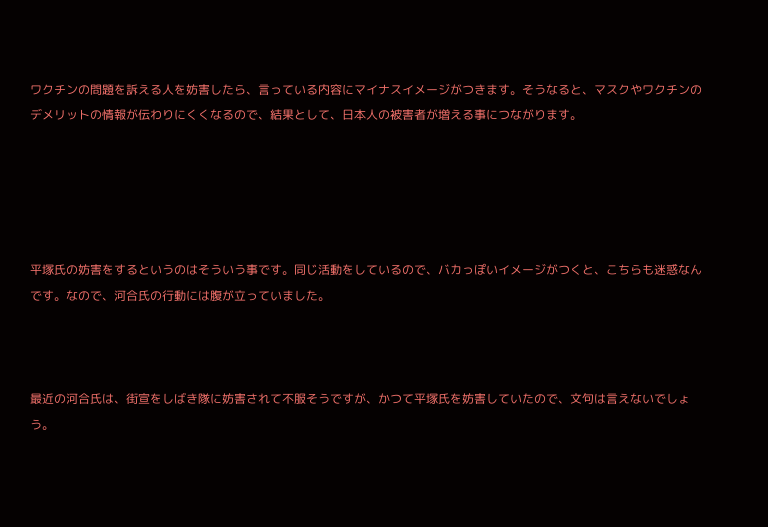ワクチンの問題を訴える人を妨害したら、言っている内容にマイナスイメージがつきます。そうなると、マスクやワクチンのデメリットの情報が伝わりにくくなるので、結果として、日本人の被害者が増える事につながります。





平塚氏の妨害をするというのはそういう事です。同じ活動をしているので、バカっぽいイメージがつくと、こちらも迷惑なんです。なので、河合氏の行動には腹が立っていました。



最近の河合氏は、街宣をしばき隊に妨害されて不服そうですが、かつて平塚氏を妨害していたので、文句は言えないでしょう。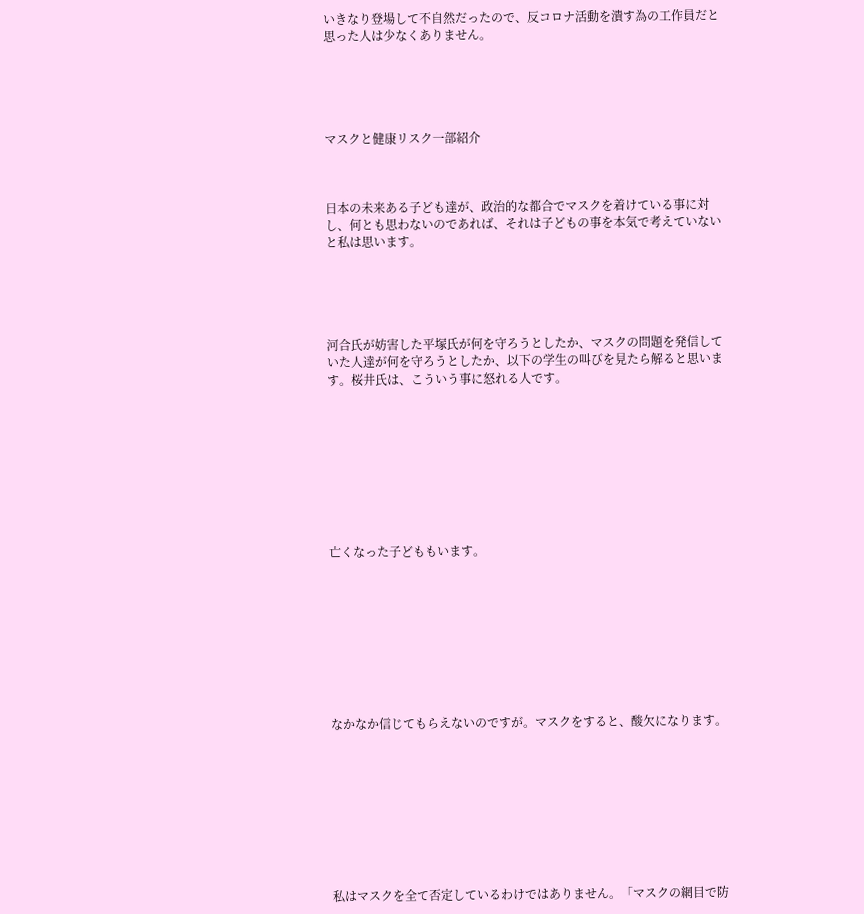いきなり登場して不自然だったので、反コロナ活動を潰す為の工作員だと思った人は少なくありません。





マスクと健康リスク一部紹介



日本の未来ある子ども達が、政治的な都合でマスクを着けている事に対し、何とも思わないのであれば、それは子どもの事を本気で考えていないと私は思います。





河合氏が妨害した平塚氏が何を守ろうとしたか、マスクの問題を発信していた人達が何を守ろうとしたか、以下の学生の叫びを見たら解ると思います。桜井氏は、こういう事に怒れる人です。









亡くなった子どももいます。









なかなか信じてもらえないのですが。マスクをすると、酸欠になります。









私はマスクを全て否定しているわけではありません。「マスクの網目で防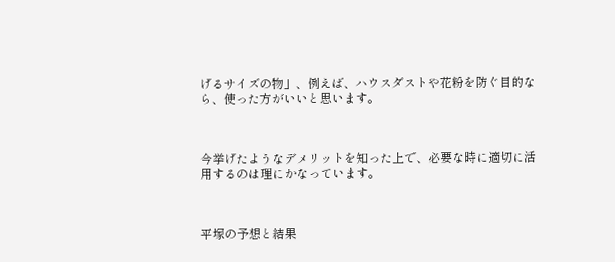げるサイズの物」、例えば、ハウスダストや花粉を防ぐ目的なら、使った方がいいと思います。



今挙げたようなデメリットを知った上で、必要な時に適切に活用するのは理にかなっています。



平塚の予想と結果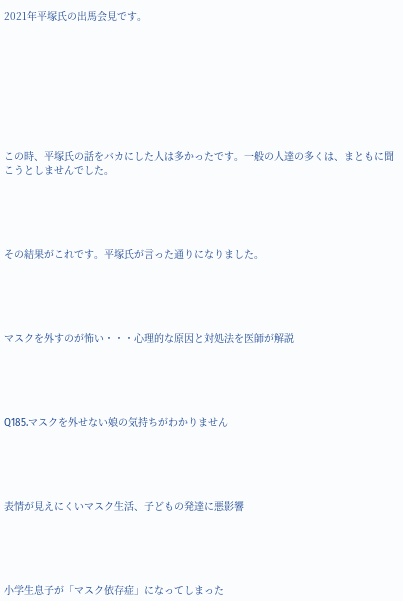2021年平塚氏の出馬会見です。









この時、平塚氏の話をバカにした人は多かったです。一般の人達の多くは、まともに聞こうとしませんでした。





その結果がこれです。平塚氏が言った通りになりました。





マスクを外すのが怖い・・・心理的な原因と対処法を医師が解説





Q185.マスクを外せない娘の気持ちがわかりません





表情が見えにくいマスク生活、子どもの発達に悪影響





小学生息子が「マスク依存症」になってしまった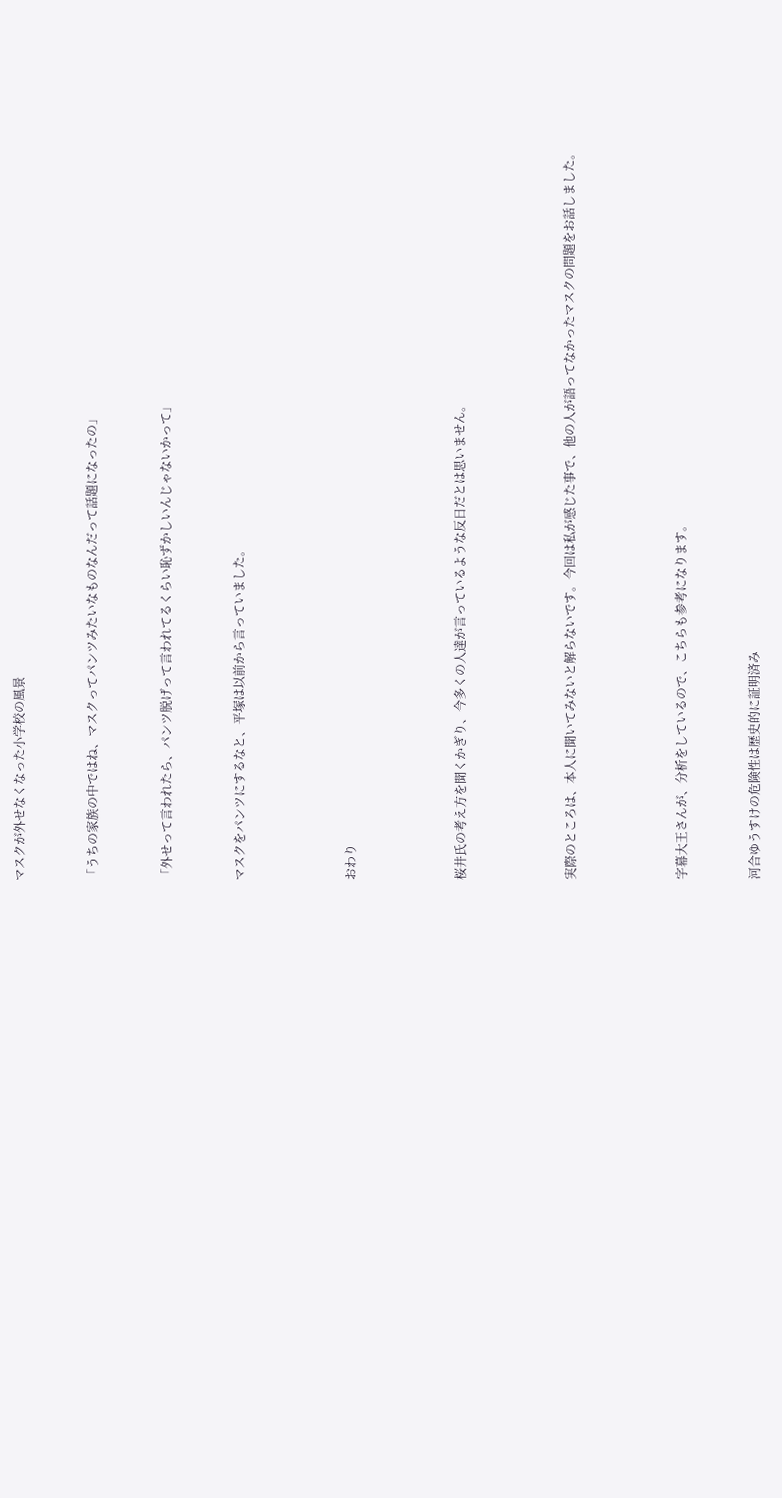マスクが外せなくなった小学校の風景



「うちの家族の中ではね、マスクってパンツみたいなものなんだって話題になったの」



「外せって言われたら、パンツ脱げって言われてるくらい恥ずかしいんじゃないかって」



マスクをパンツにするなと、平塚は以前から言っていました。





おわり





桜井氏の考え方を聞くかぎり、今多くの人達が言っているような反日だとは思いません。





実際のところは、本人に聞いてみないと解らないです。今回は私が感じた事で、他の人が語ってなかったマスクの問題をお話しました。





字幕大王さんが、分析をしているので、こちらも参考になります。



河合ゆうすけの危険性は歴史的に証明済み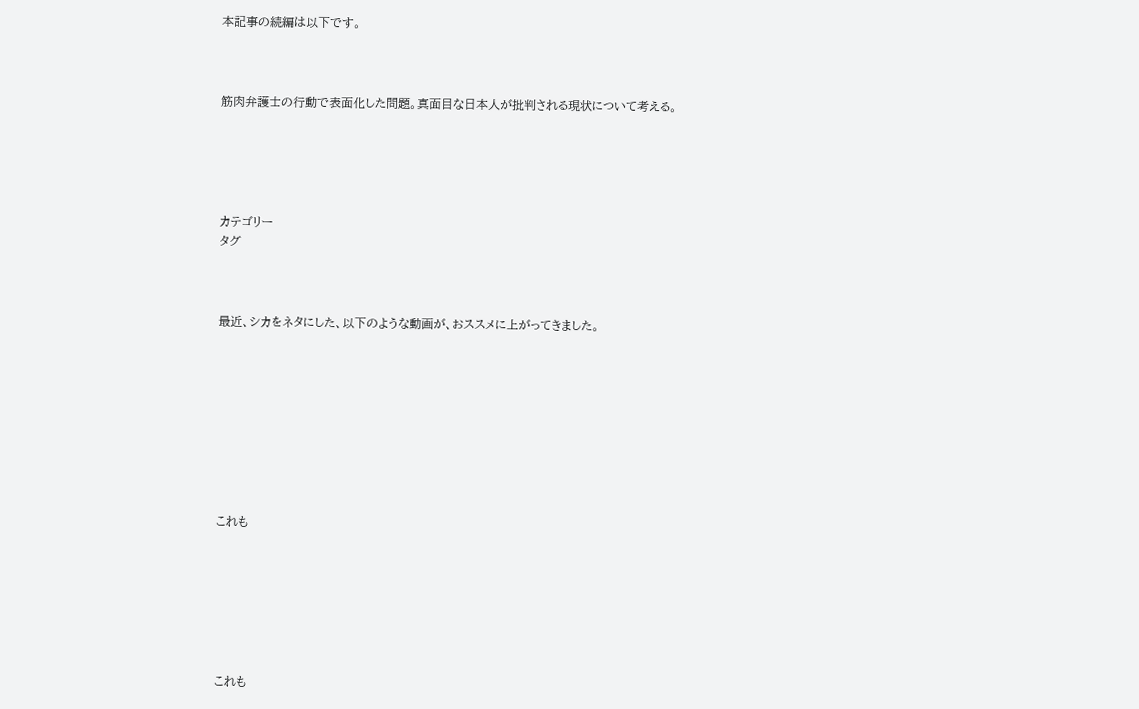本記事の続編は以下です。



筋肉弁護士の行動で表面化した問題。真面目な日本人が批判される現状について考える。





カテゴリー
タグ



最近、シカをネタにした、以下のような動画が、おススメに上がってきました。









これも







これも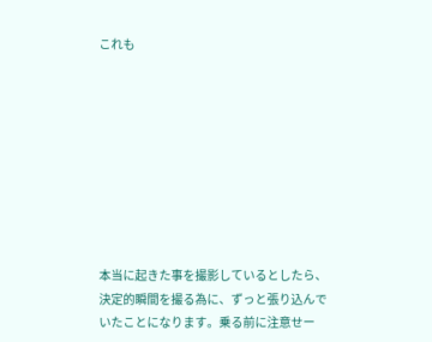これも









本当に起きた事を撮影しているとしたら、決定的瞬間を撮る為に、ずっと張り込んでいたことになります。乗る前に注意せー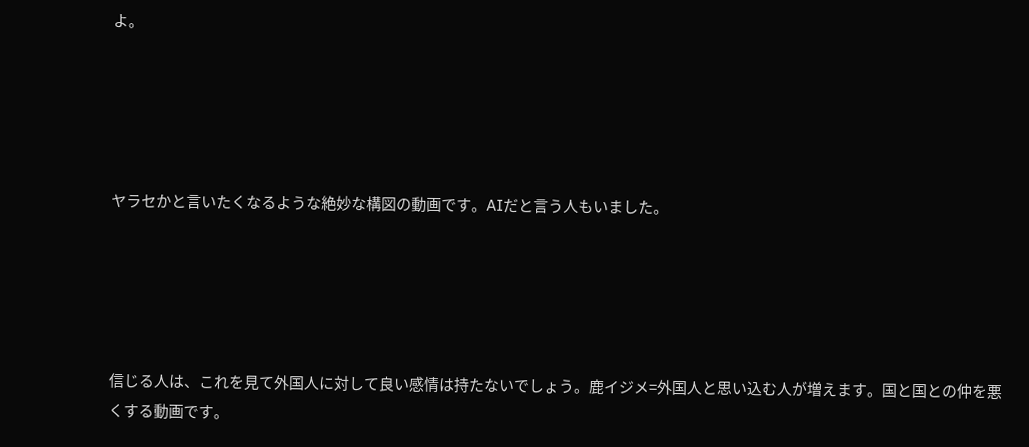よ。





ヤラセかと言いたくなるような絶妙な構図の動画です。AIだと言う人もいました。





信じる人は、これを見て外国人に対して良い感情は持たないでしょう。鹿イジメ=外国人と思い込む人が増えます。国と国との仲を悪くする動画です。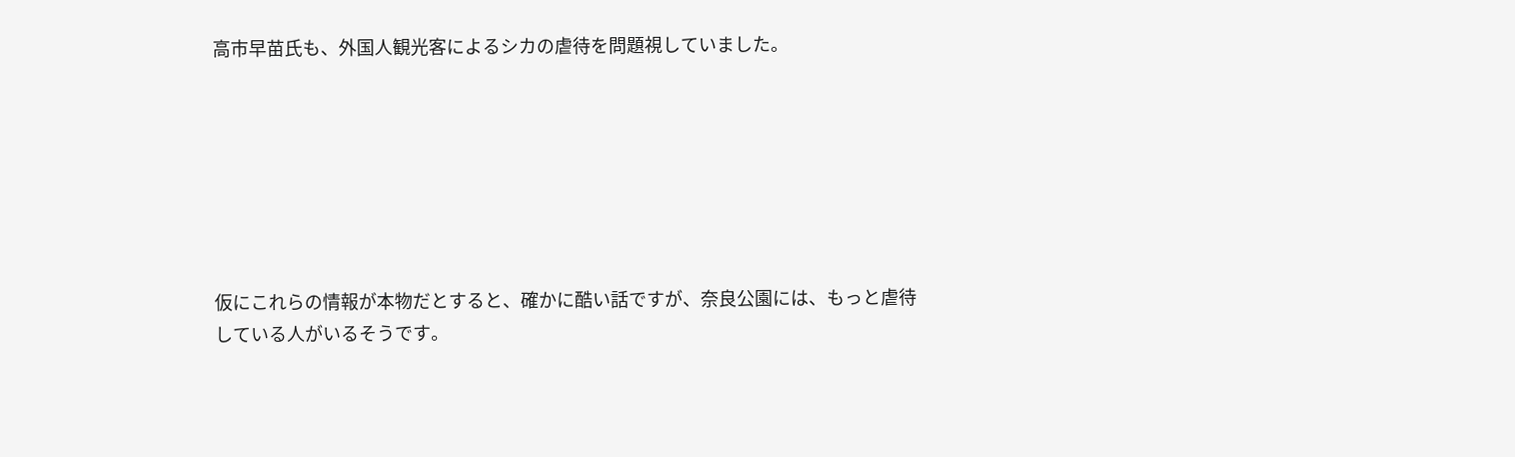高市早苗氏も、外国人観光客によるシカの虐待を問題視していました。







仮にこれらの情報が本物だとすると、確かに酷い話ですが、奈良公園には、もっと虐待している人がいるそうです。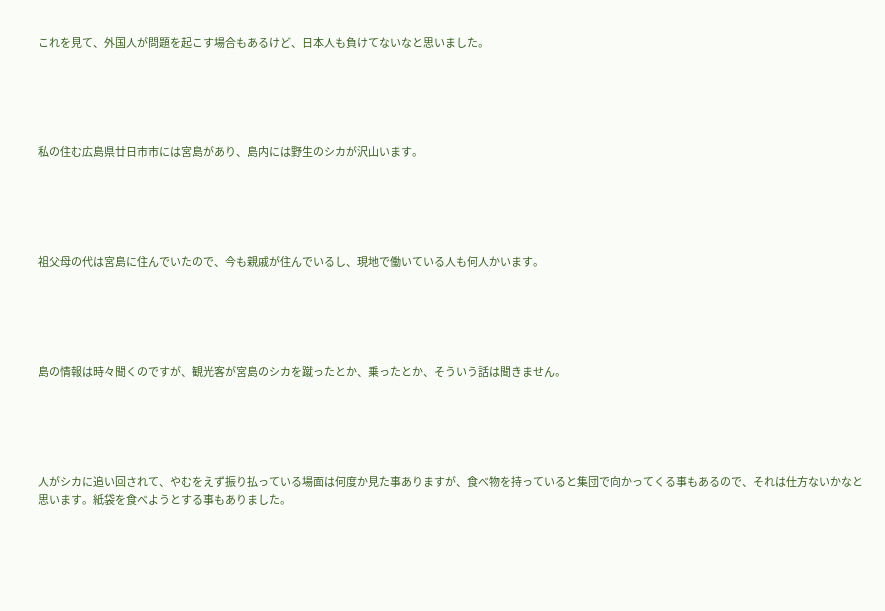これを見て、外国人が問題を起こす場合もあるけど、日本人も負けてないなと思いました。





私の住む広島県廿日市市には宮島があり、島内には野生のシカが沢山います。





祖父母の代は宮島に住んでいたので、今も親戚が住んでいるし、現地で働いている人も何人かいます。





島の情報は時々聞くのですが、観光客が宮島のシカを蹴ったとか、乗ったとか、そういう話は聞きません。





人がシカに追い回されて、やむをえず振り払っている場面は何度か見た事ありますが、食べ物を持っていると集団で向かってくる事もあるので、それは仕方ないかなと思います。紙袋を食べようとする事もありました。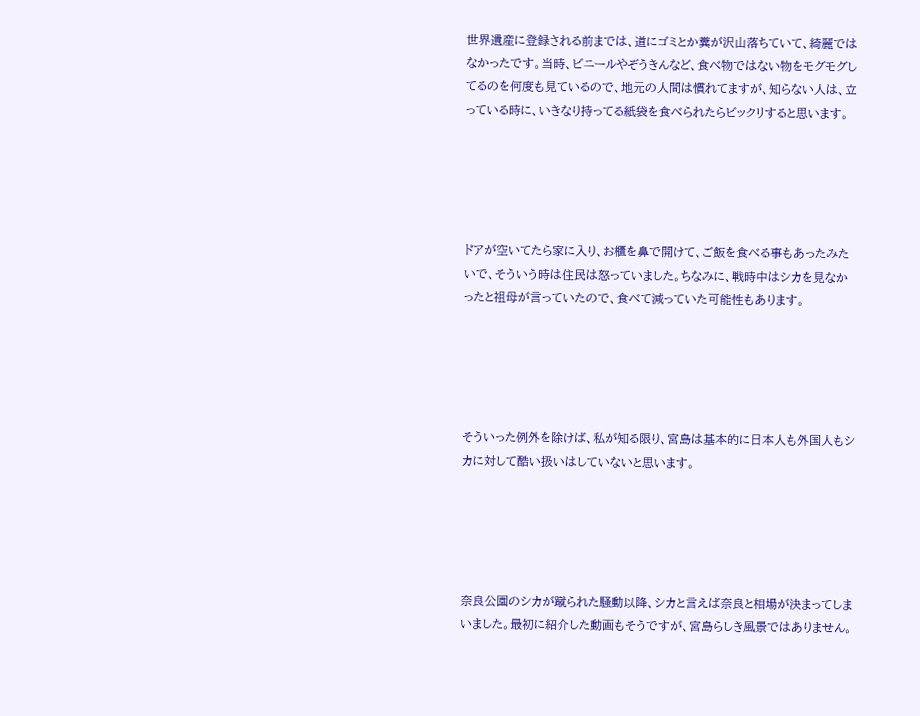世界遺産に登録される前までは、道にゴミとか糞が沢山落ちていて、綺麗ではなかったです。当時、ビニールやぞうきんなど、食べ物ではない物をモグモグしてるのを何度も見ているので、地元の人間は慣れてますが、知らない人は、立っている時に、いきなり持ってる紙袋を食べられたらビックリすると思います。





ドアが空いてたら家に入り、お櫃を鼻で開けて、ご飯を食べる事もあったみたいで、そういう時は住民は怒っていました。ちなみに、戦時中はシカを見なかったと祖母が言っていたので、食べて減っていた可能性もあります。





そういった例外を除けば、私が知る限り、宮島は基本的に日本人も外国人もシカに対して酷い扱いはしていないと思います。





奈良公園のシカが蹴られた騒動以降、シカと言えば奈良と相場が決まってしまいました。最初に紹介した動画もそうですが、宮島らしき風景ではありません。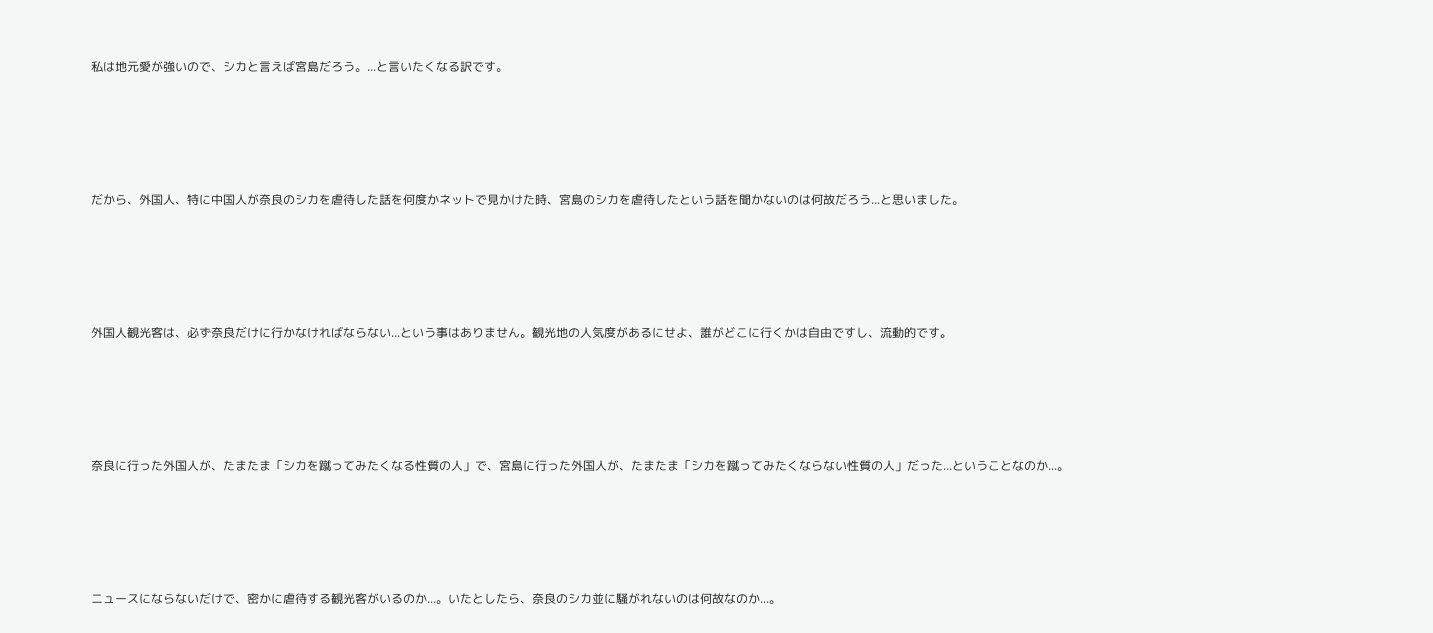私は地元愛が強いので、シカと言えば宮島だろう。...と言いたくなる訳です。





だから、外国人、特に中国人が奈良のシカを虐待した話を何度かネットで見かけた時、宮島のシカを虐待したという話を聞かないのは何故だろう...と思いました。





外国人観光客は、必ず奈良だけに行かなければならない...という事はありません。観光地の人気度があるにせよ、誰がどこに行くかは自由ですし、流動的です。





奈良に行った外国人が、たまたま「シカを蹴ってみたくなる性質の人」で、宮島に行った外国人が、たまたま「シカを蹴ってみたくならない性質の人」だった...ということなのか...。





ニュースにならないだけで、密かに虐待する観光客がいるのか...。いたとしたら、奈良のシカ並に騒がれないのは何故なのか...。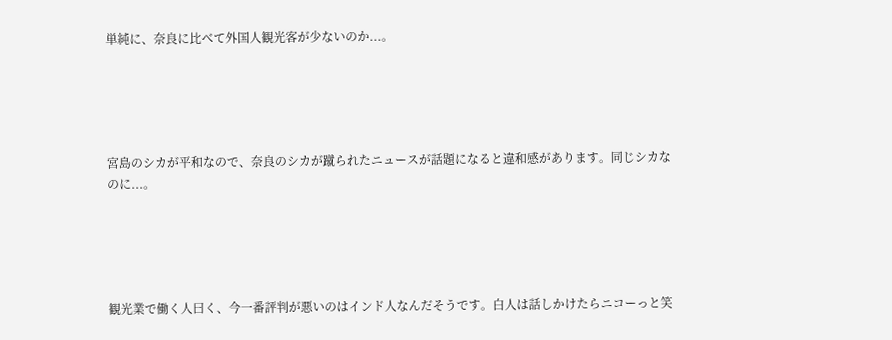単純に、奈良に比べて外国人観光客が少ないのか...。





宮島のシカが平和なので、奈良のシカが蹴られたニュースが話題になると違和感があります。同じシカなのに...。





観光業で働く人曰く、今一番評判が悪いのはインド人なんだそうです。白人は話しかけたらニコーっと笑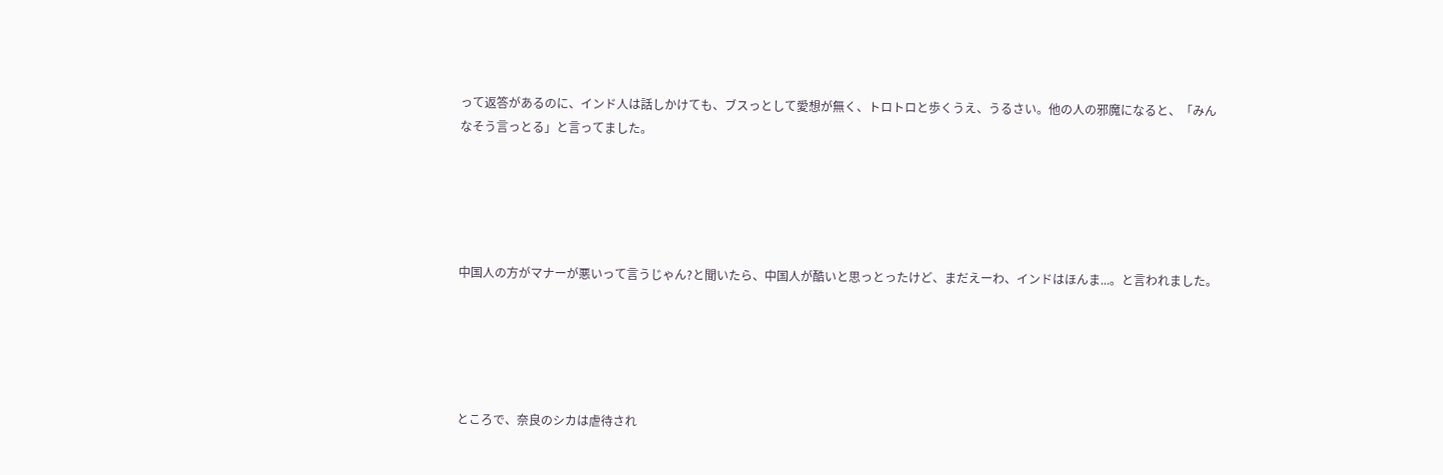って返答があるのに、インド人は話しかけても、ブスっとして愛想が無く、トロトロと歩くうえ、うるさい。他の人の邪魔になると、「みんなそう言っとる」と言ってました。





中国人の方がマナーが悪いって言うじゃん?と聞いたら、中国人が酷いと思っとったけど、まだえーわ、インドはほんま...。と言われました。





ところで、奈良のシカは虐待され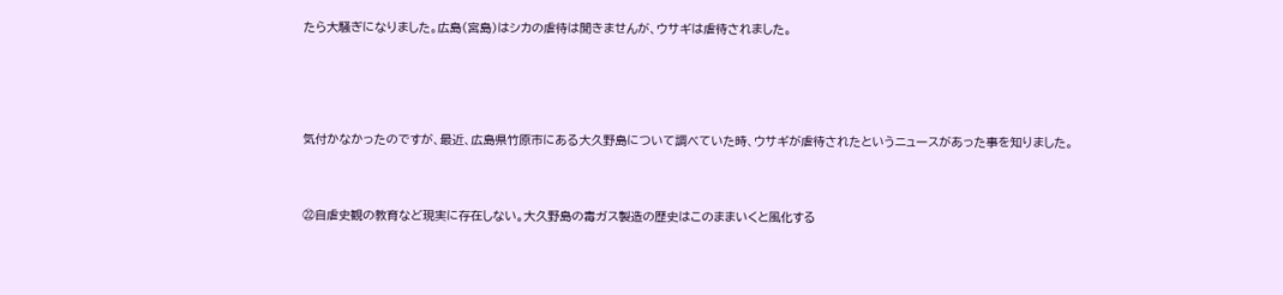たら大騒ぎになりました。広島(宮島)はシカの虐待は聞きませんが、ウサギは虐待されました。





気付かなかったのですが、最近、広島県竹原市にある大久野島について調べていた時、ウサギが虐待されたというニュースがあった事を知りました。



㉒自虐史観の教育など現実に存在しない。大久野島の毒ガス製造の歴史はこのままいくと風化する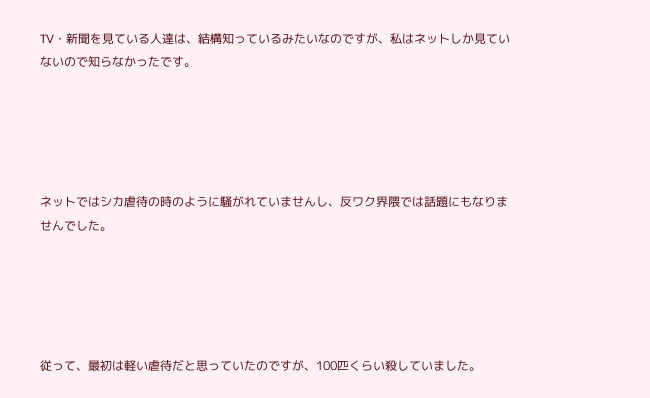TV・新聞を見ている人達は、結構知っているみたいなのですが、私はネットしか見ていないので知らなかったです。





ネットではシカ虐待の時のように騒がれていませんし、反ワク界隈では話題にもなりませんでした。





従って、最初は軽い虐待だと思っていたのですが、100匹くらい殺していました。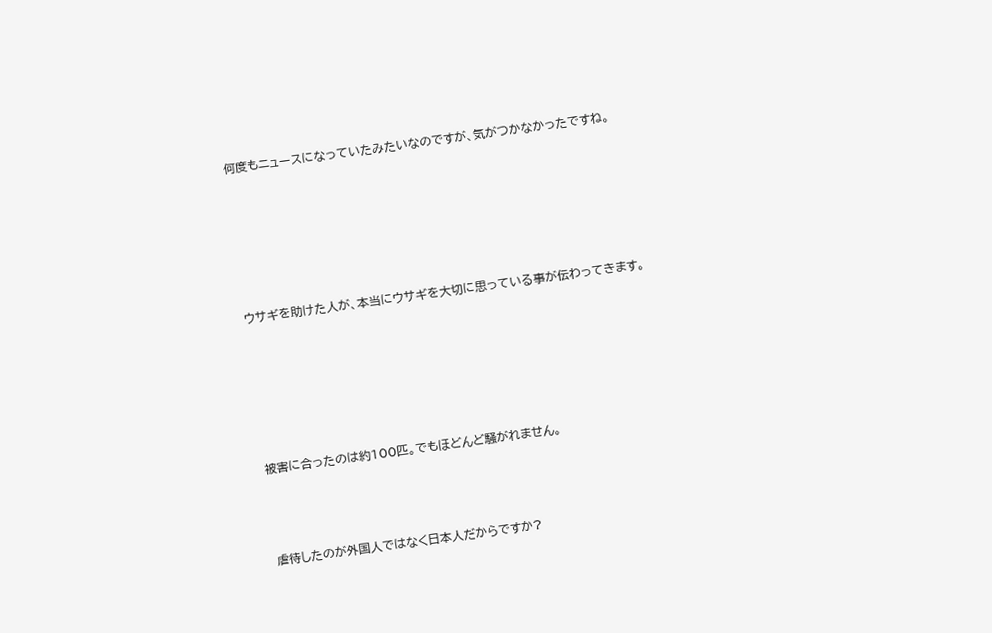何度もニュースになっていたみたいなのですが、気がつかなかったですね。









ウサギを助けた人が、本当にウサギを大切に思っている事が伝わってきます。









被害に合ったのは約100匹。でもほどんど騒がれません。





虐待したのが外国人ではなく日本人だからですか?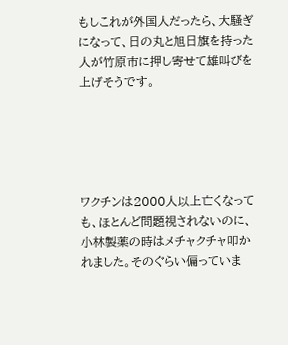もしこれが外国人だったら、大騒ぎになって、日の丸と旭日旗を持った人が竹原市に押し寄せて雄叫びを上げそうです。





ワクチンは2000人以上亡くなっても、ほとんど問題視されないのに、小林製薬の時はメチャクチャ叩かれました。そのぐらい偏っていま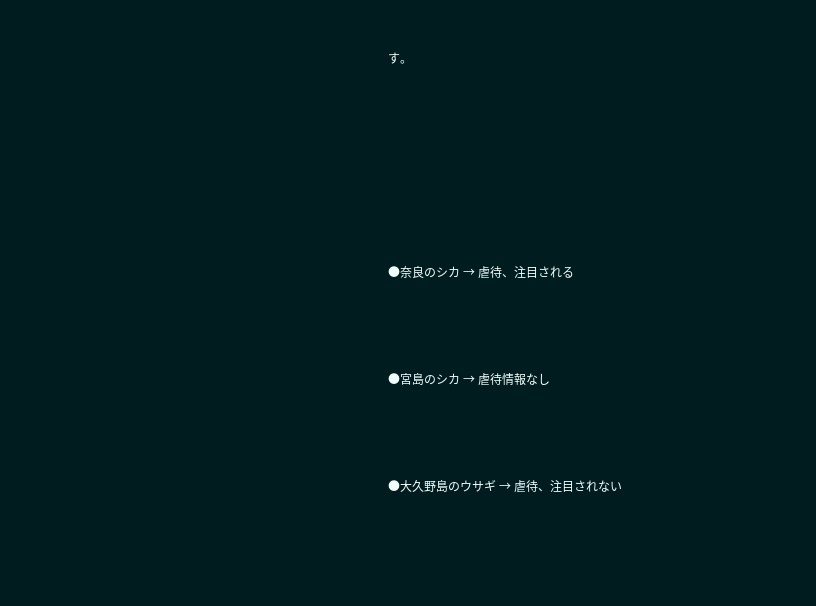す。







●奈良のシカ → 虐待、注目される



●宮島のシカ → 虐待情報なし



●大久野島のウサギ → 虐待、注目されない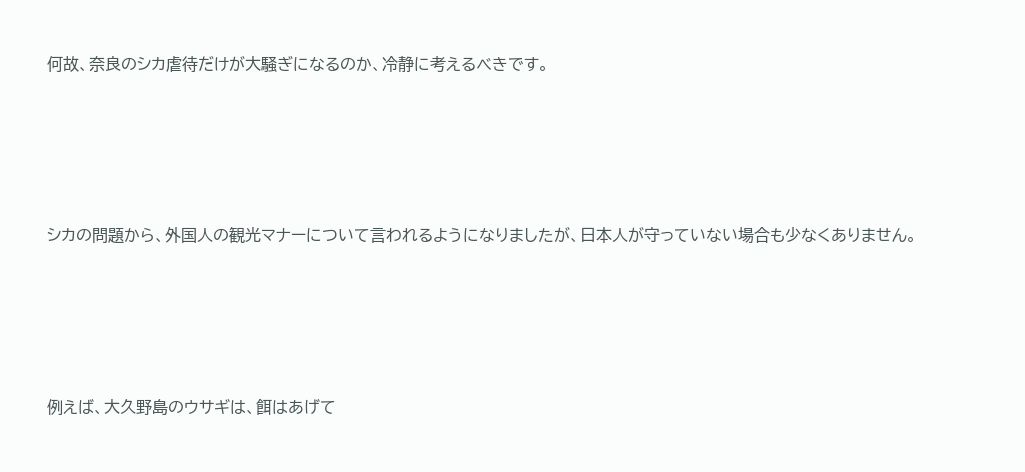何故、奈良のシカ虐待だけが大騒ぎになるのか、冷静に考えるべきです。





シカの問題から、外国人の観光マナーについて言われるようになりましたが、日本人が守っていない場合も少なくありません。





例えば、大久野島のウサギは、餌はあげて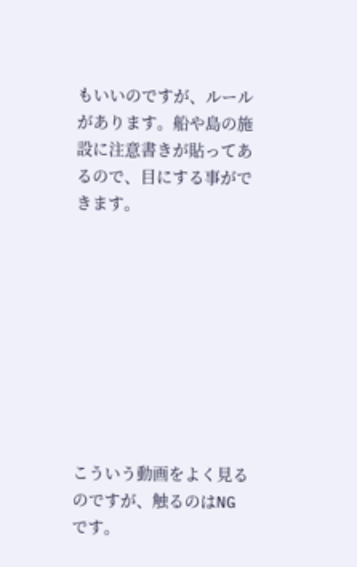もいいのですが、ルールがあります。船や島の施設に注意書きが貼ってあるので、目にする事ができます。









こういう動画をよく見るのですが、触るのはNGです。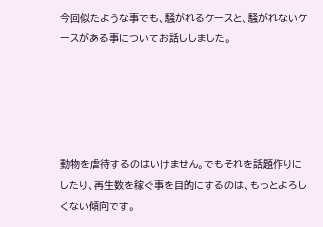今回似たような事でも、騒がれるケースと、騒がれないケースがある事についてお話ししました。





動物を虐待するのはいけません。でもそれを話題作りにしたり、再生数を稼ぐ事を目的にするのは、もっとよろしくない傾向です。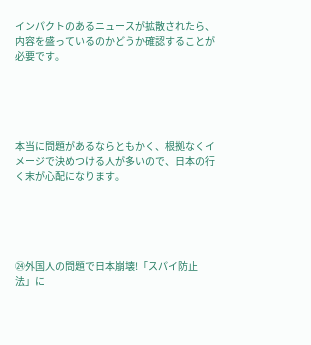インパクトのあるニュースが拡散されたら、内容を盛っているのかどうか確認することが必要です。





本当に問題があるならともかく、根拠なくイメージで決めつける人が多いので、日本の行く末が心配になります。





㉔外国人の問題で日本崩壊!「スパイ防止法」に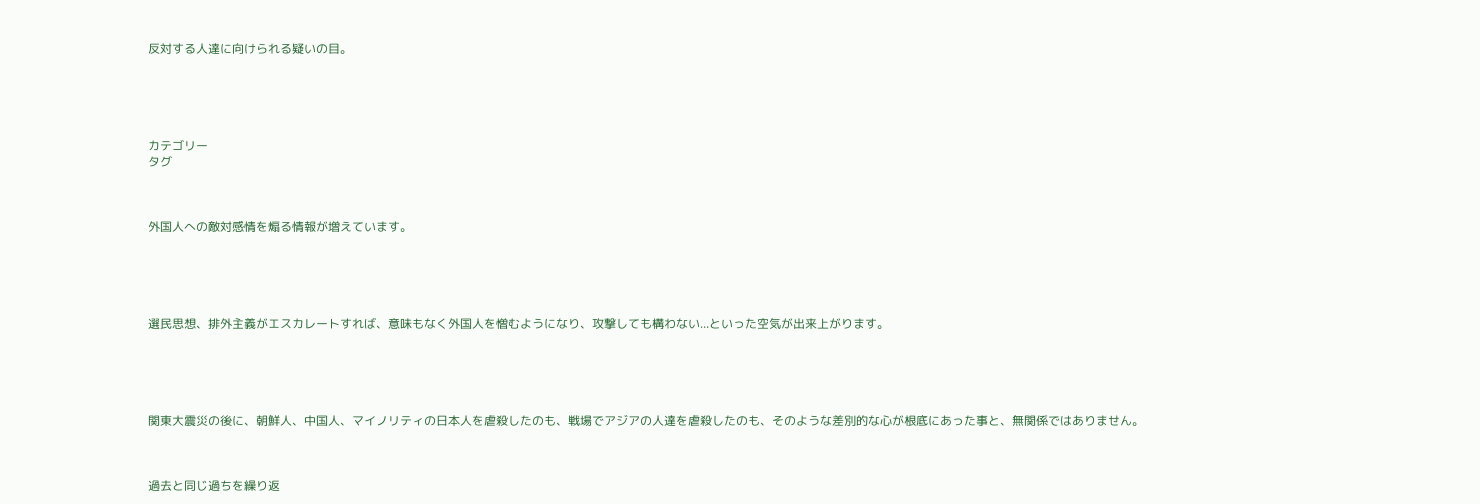反対する人達に向けられる疑いの目。





カテゴリー
タグ



外国人への敵対感情を煽る情報が増えています。





選民思想、排外主義がエスカレートすれば、意味もなく外国人を憎むようになり、攻撃しても構わない...といった空気が出来上がります。





関東大震災の後に、朝鮮人、中国人、マイノリティの日本人を虐殺したのも、戦場でアジアの人達を虐殺したのも、そのような差別的な心が根底にあった事と、無関係ではありません。



過去と同じ過ちを繰り返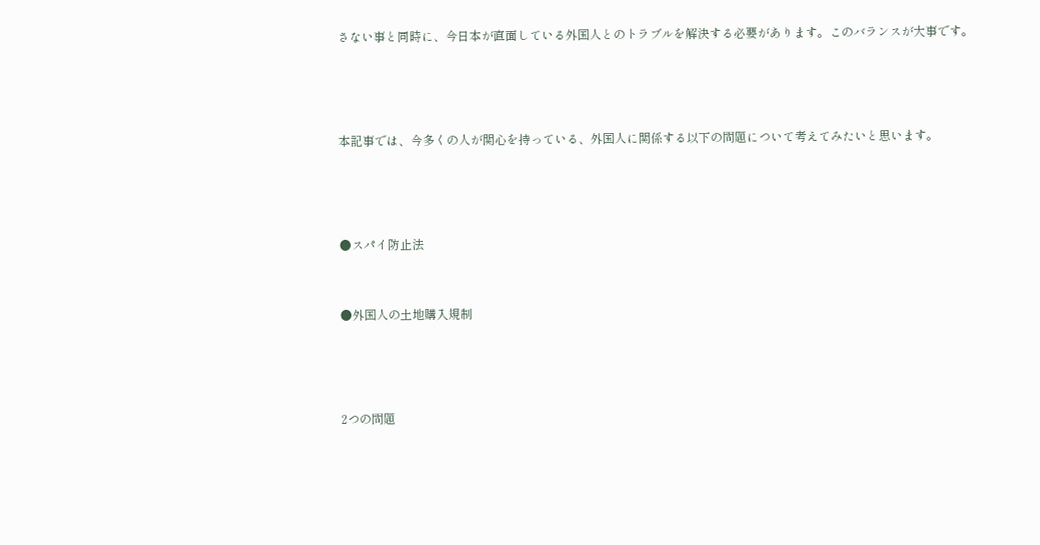さない事と同時に、今日本が直面している外国人とのトラブルを解決する必要があります。このバランスが大事です。





本記事では、今多くの人が関心を持っている、外国人に関係する以下の問題について考えてみたいと思います。





●スパイ防止法



●外国人の土地購入規制





2つの問題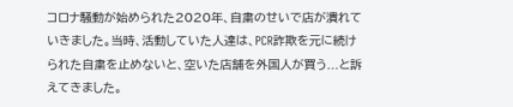コロナ騒動が始められた2020年、自粛のせいで店が潰れていきました。当時、活動していた人達は、PCR詐欺を元に続けられた自粛を止めないと、空いた店舗を外国人が買う...と訴えてきました。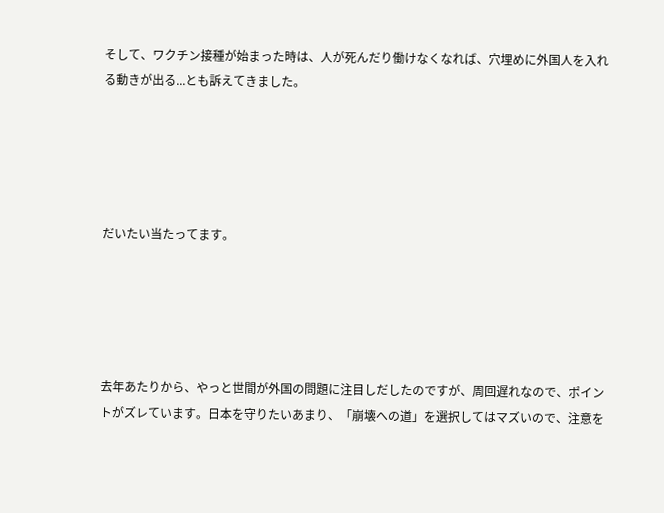そして、ワクチン接種が始まった時は、人が死んだり働けなくなれば、穴埋めに外国人を入れる動きが出る...とも訴えてきました。





だいたい当たってます。





去年あたりから、やっと世間が外国の問題に注目しだしたのですが、周回遅れなので、ポイントがズレています。日本を守りたいあまり、「崩壊への道」を選択してはマズいので、注意を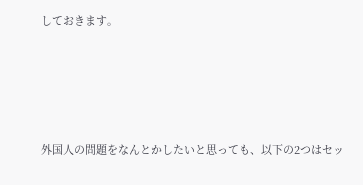しておきます。





外国人の問題をなんとかしたいと思っても、以下の2つはセッ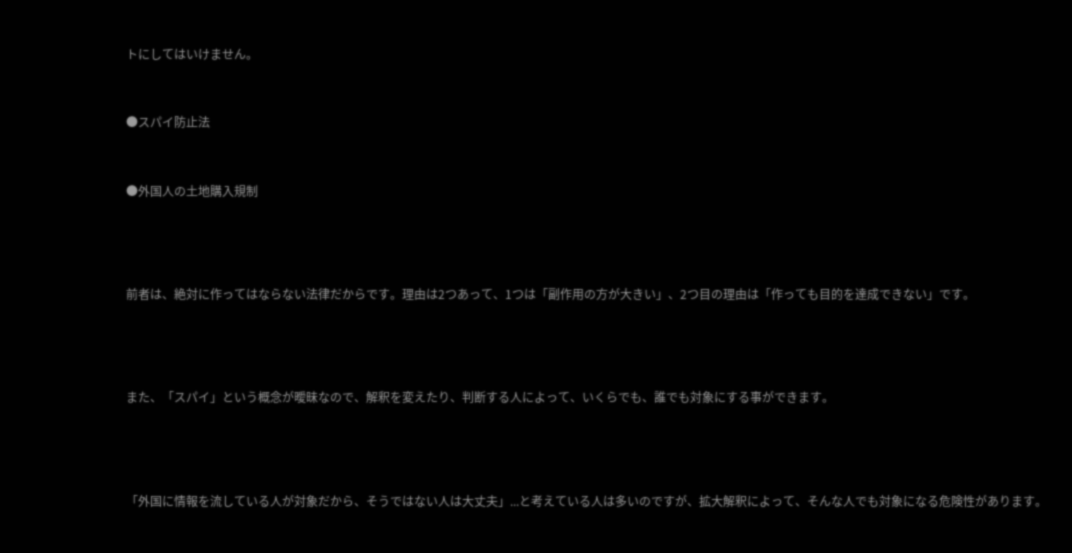トにしてはいけません。



●スパイ防止法



●外国人の土地購入規制





前者は、絶対に作ってはならない法律だからです。理由は2つあって、1つは「副作用の方が大きい」、2つ目の理由は「作っても目的を達成できない」です。





また、「スパイ」という概念が曖昧なので、解釈を変えたり、判断する人によって、いくらでも、誰でも対象にする事ができます。





「外国に情報を流している人が対象だから、そうではない人は大丈夫」...と考えている人は多いのですが、拡大解釈によって、そんな人でも対象になる危険性があります。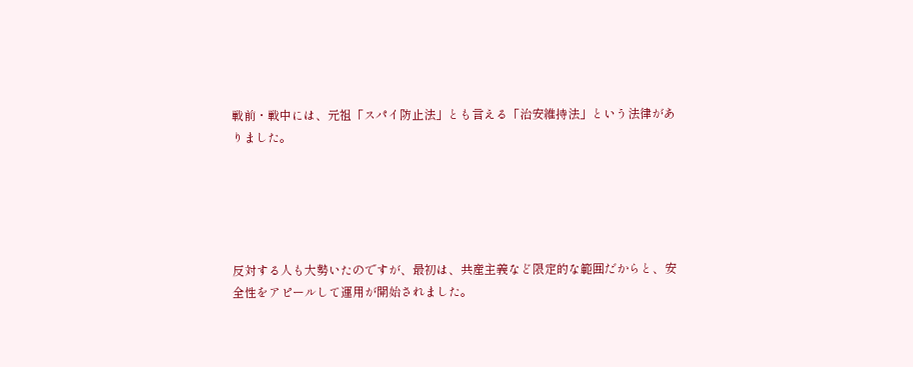戦前・戦中には、元祖「スパイ防止法」とも言える「治安維持法」という法律がありました。





反対する人も大勢いたのですが、最初は、共産主義など限定的な範囲だからと、安全性をアピールして運用が開始されました。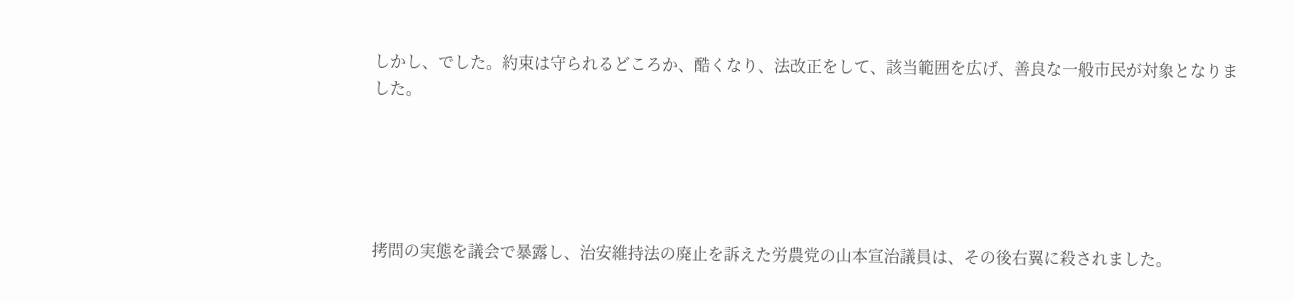しかし、でした。約束は守られるどころか、酷くなり、法改正をして、該当範囲を広げ、善良な一般市民が対象となりました。





拷問の実態を議会で暴露し、治安維持法の廃止を訴えた労農党の山本宣治議員は、その後右翼に殺されました。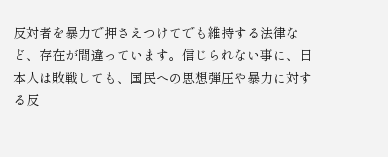反対者を暴力で押さえつけてでも維持する法律など、存在が間違っています。信じられない事に、日本人は敗戦しても、国民への思想弾圧や暴力に対する反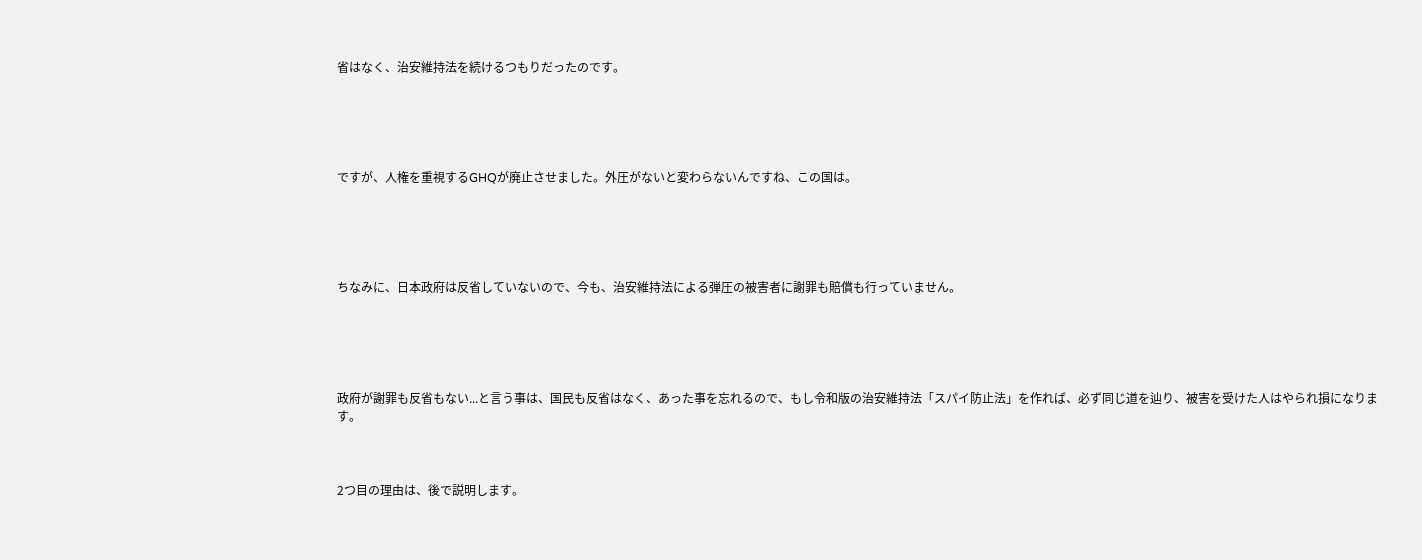省はなく、治安維持法を続けるつもりだったのです。





ですが、人権を重視するGHQが廃止させました。外圧がないと変わらないんですね、この国は。





ちなみに、日本政府は反省していないので、今も、治安維持法による弾圧の被害者に謝罪も賠償も行っていません。





政府が謝罪も反省もない...と言う事は、国民も反省はなく、あった事を忘れるので、もし令和版の治安維持法「スパイ防止法」を作れば、必ず同じ道を辿り、被害を受けた人はやられ損になります。



2つ目の理由は、後で説明します。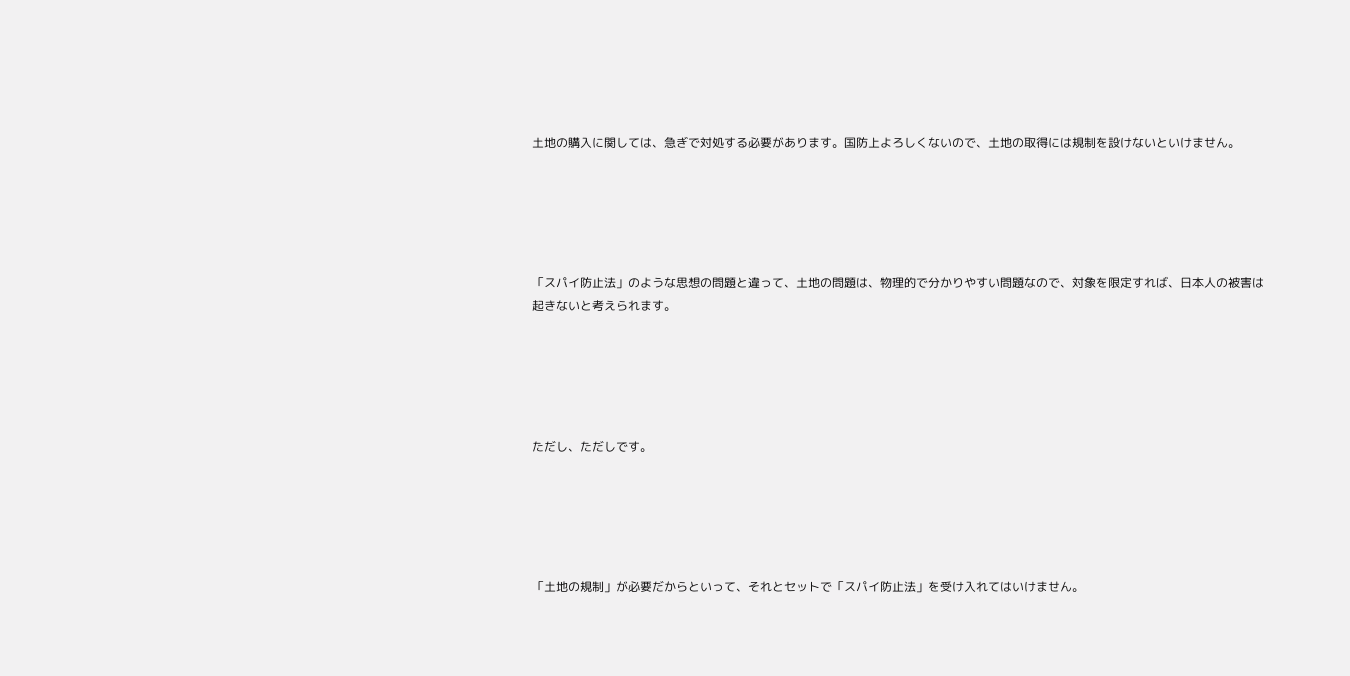土地の購入に関しては、急ぎで対処する必要があります。国防上よろしくないので、土地の取得には規制を設けないといけません。





「スパイ防止法」のような思想の問題と違って、土地の問題は、物理的で分かりやすい問題なので、対象を限定すれば、日本人の被害は起きないと考えられます。





ただし、ただしです。





「土地の規制」が必要だからといって、それとセットで「スパイ防止法」を受け入れてはいけません。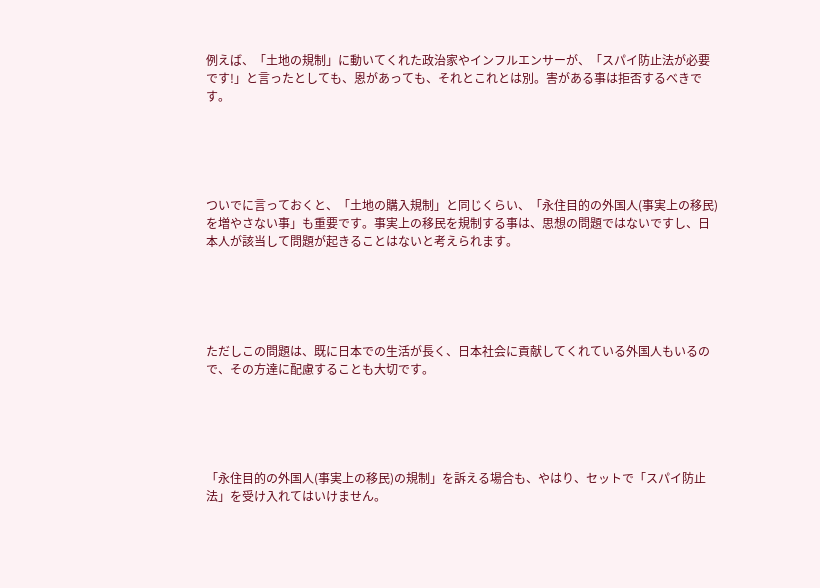例えば、「土地の規制」に動いてくれた政治家やインフルエンサーが、「スパイ防止法が必要です!」と言ったとしても、恩があっても、それとこれとは別。害がある事は拒否するべきです。





ついでに言っておくと、「土地の購入規制」と同じくらい、「永住目的の外国人(事実上の移民)を増やさない事」も重要です。事実上の移民を規制する事は、思想の問題ではないですし、日本人が該当して問題が起きることはないと考えられます。





ただしこの問題は、既に日本での生活が長く、日本社会に貢献してくれている外国人もいるので、その方達に配慮することも大切です。





「永住目的の外国人(事実上の移民)の規制」を訴える場合も、やはり、セットで「スパイ防止法」を受け入れてはいけません。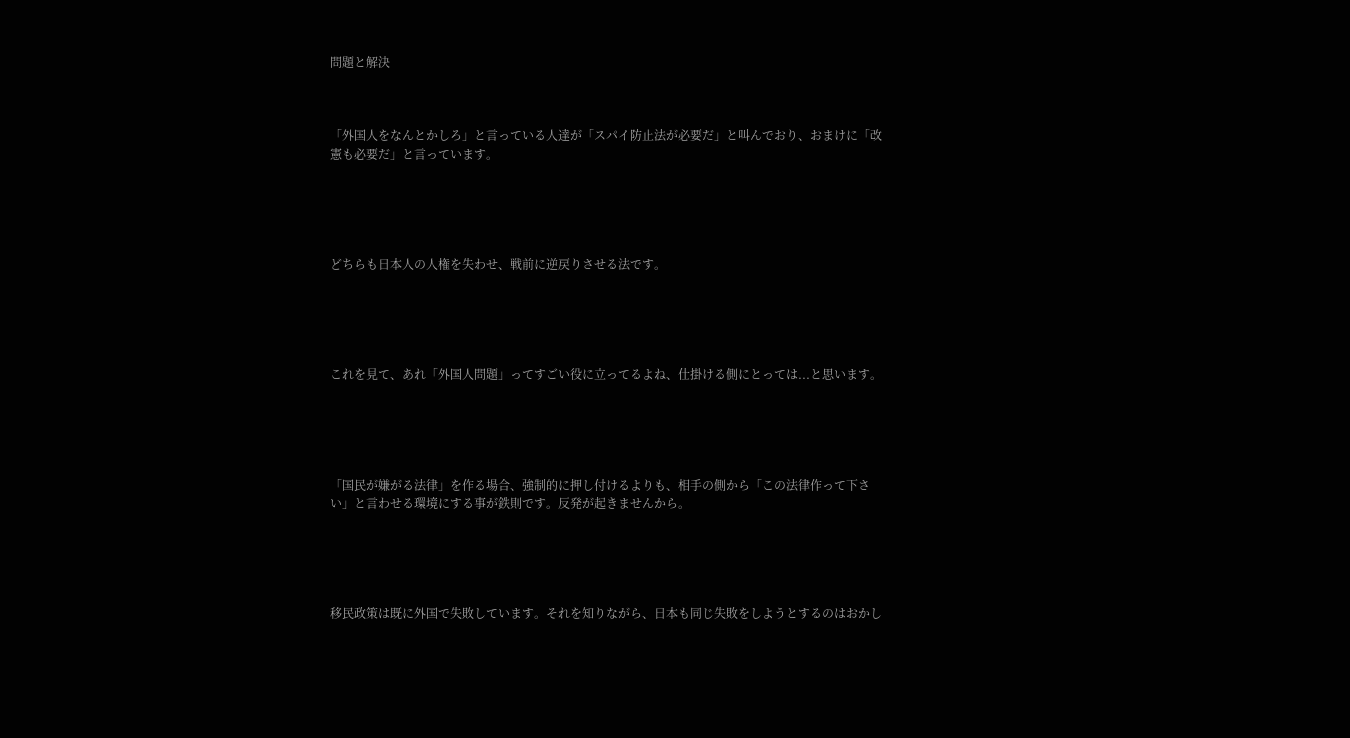問題と解決



「外国人をなんとかしろ」と言っている人達が「スパイ防止法が必要だ」と叫んでおり、おまけに「改憲も必要だ」と言っています。





どちらも日本人の人権を失わせ、戦前に逆戻りさせる法です。





これを見て、あれ「外国人問題」ってすごい役に立ってるよね、仕掛ける側にとっては...と思います。





「国民が嫌がる法律」を作る場合、強制的に押し付けるよりも、相手の側から「この法律作って下さい」と言わせる環境にする事が鉄則です。反発が起きませんから。





移民政策は既に外国で失敗しています。それを知りながら、日本も同じ失敗をしようとするのはおかし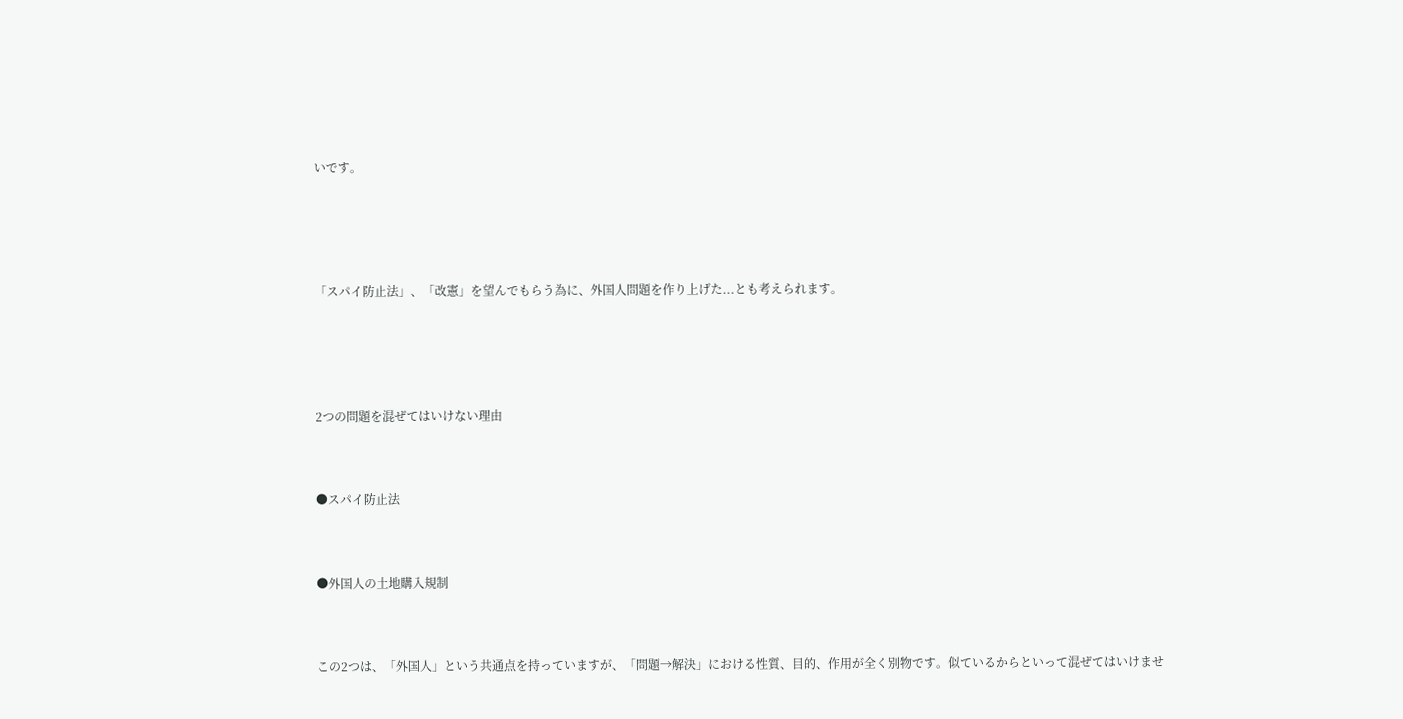いです。





「スパイ防止法」、「改憲」を望んでもらう為に、外国人問題を作り上げた...とも考えられます。





2つの問題を混ぜてはいけない理由



●スパイ防止法



●外国人の土地購入規制



この2つは、「外国人」という共通点を持っていますが、「問題→解決」における性質、目的、作用が全く別物です。似ているからといって混ぜてはいけませ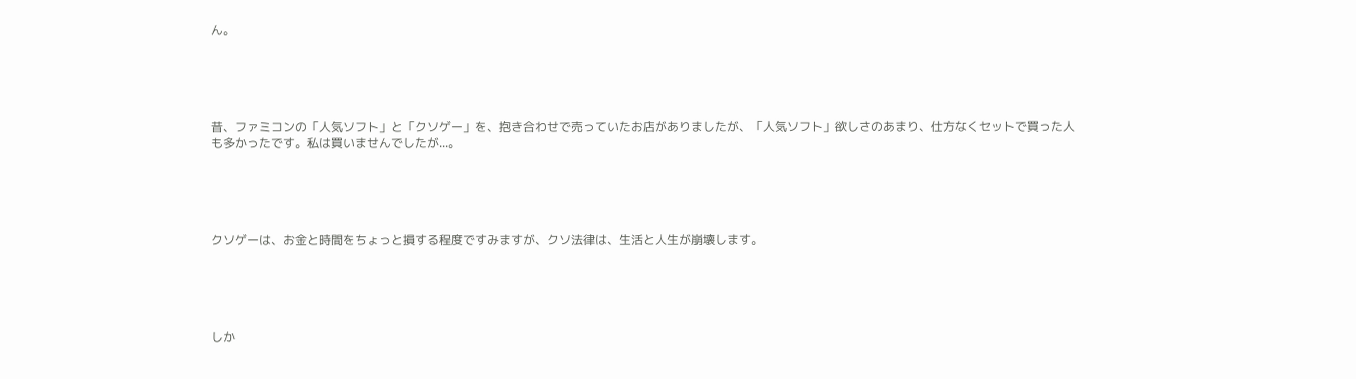ん。





昔、ファミコンの「人気ソフト」と「クソゲー」を、抱き合わせで売っていたお店がありましたが、「人気ソフト」欲しさのあまり、仕方なくセットで買った人も多かったです。私は買いませんでしたが...。





クソゲーは、お金と時間をちょっと損する程度ですみますが、クソ法律は、生活と人生が崩壊します。





しか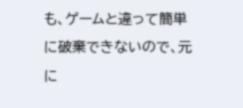も、ゲームと違って簡単に破棄できないので、元に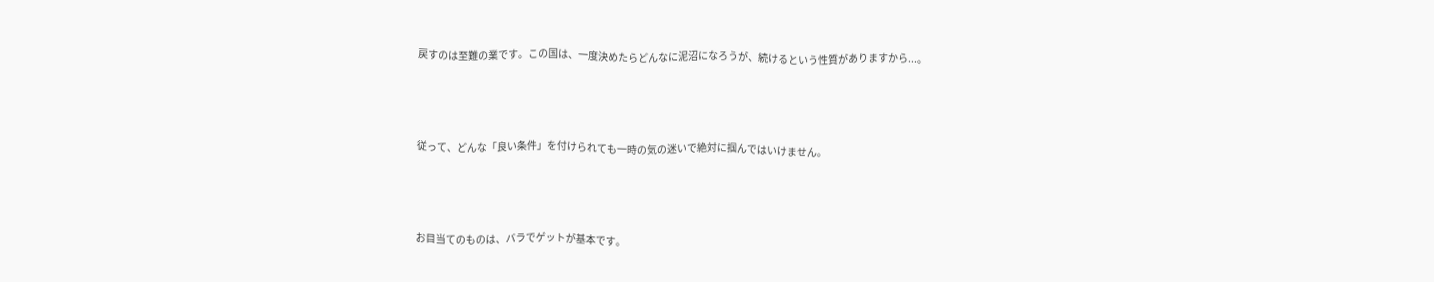戻すのは至難の業です。この国は、一度決めたらどんなに泥沼になろうが、続けるという性質がありますから...。



従って、どんな「良い条件」を付けられても一時の気の迷いで絶対に掴んではいけません。



お目当てのものは、バラでゲットが基本です。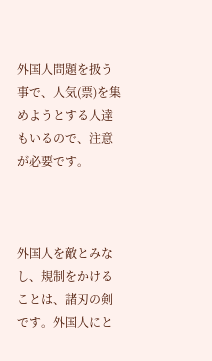外国人問題を扱う事で、人気(票)を集めようとする人達もいるので、注意が必要です。



外国人を敵とみなし、規制をかけることは、諸刃の剣です。外国人にと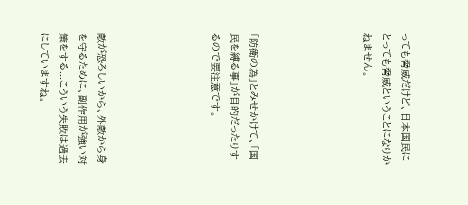っても脅威だけど、日本国民にとっても脅威ということになりかねません。





「防衛の為」とみせかけて、「国民を縛る事」が目的だったりするので要注意です。





敵が恐ろしいから、外敵から身を守るために、副作用が強い対策をする...こういう失敗は過去にしていますね。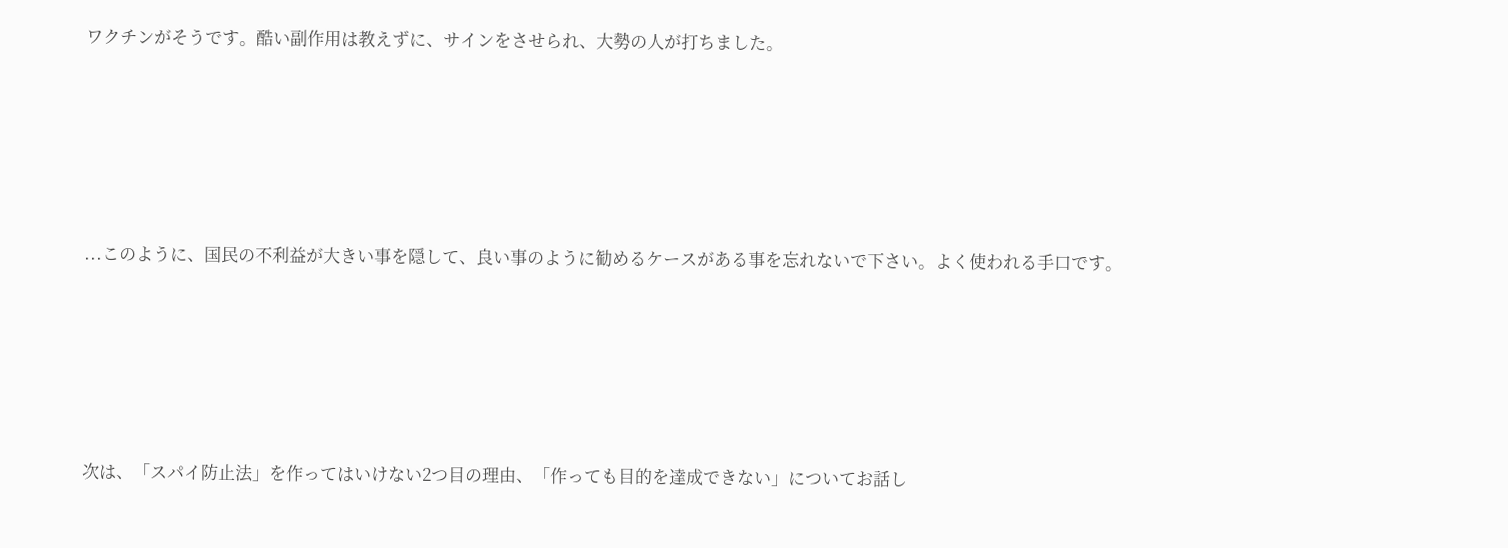ワクチンがそうです。酷い副作用は教えずに、サインをさせられ、大勢の人が打ちました。





...このように、国民の不利益が大きい事を隠して、良い事のように勧めるケースがある事を忘れないで下さい。よく使われる手口です。





次は、「スパイ防止法」を作ってはいけない2つ目の理由、「作っても目的を達成できない」についてお話し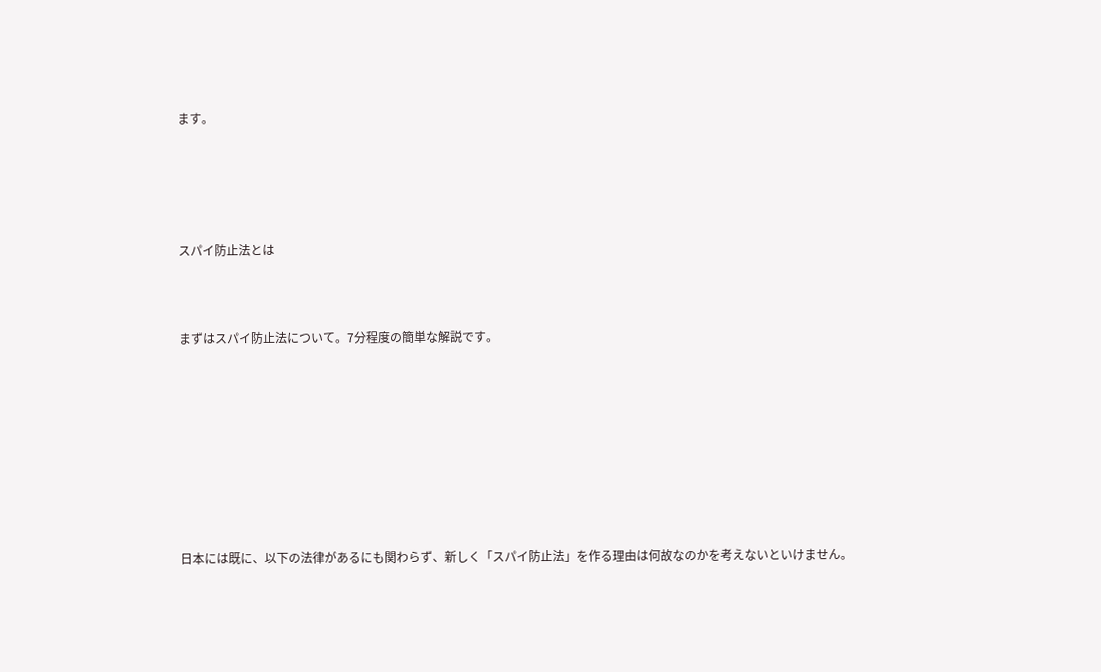ます。





スパイ防止法とは



まずはスパイ防止法について。7分程度の簡単な解説です。









日本には既に、以下の法律があるにも関わらず、新しく「スパイ防止法」を作る理由は何故なのかを考えないといけません。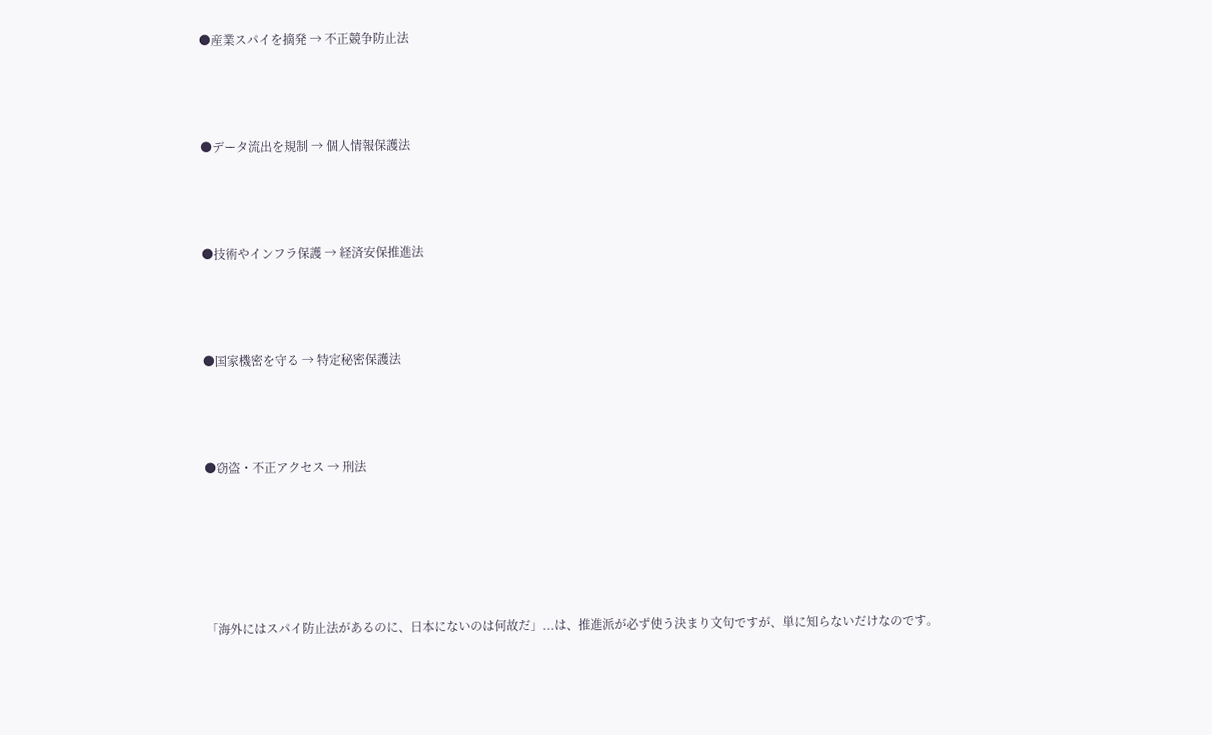●産業スパイを摘発 → 不正競争防止法



●データ流出を規制 → 個人情報保護法



●技術やインフラ保護 → 経済安保推進法



●国家機密を守る → 特定秘密保護法



●窃盗・不正アクセス → 刑法





「海外にはスパイ防止法があるのに、日本にないのは何故だ」...は、推進派が必ず使う決まり文句ですが、単に知らないだけなのです。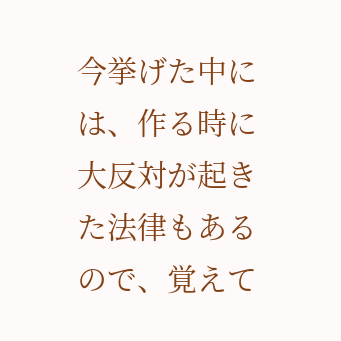今挙げた中には、作る時に大反対が起きた法律もあるので、覚えて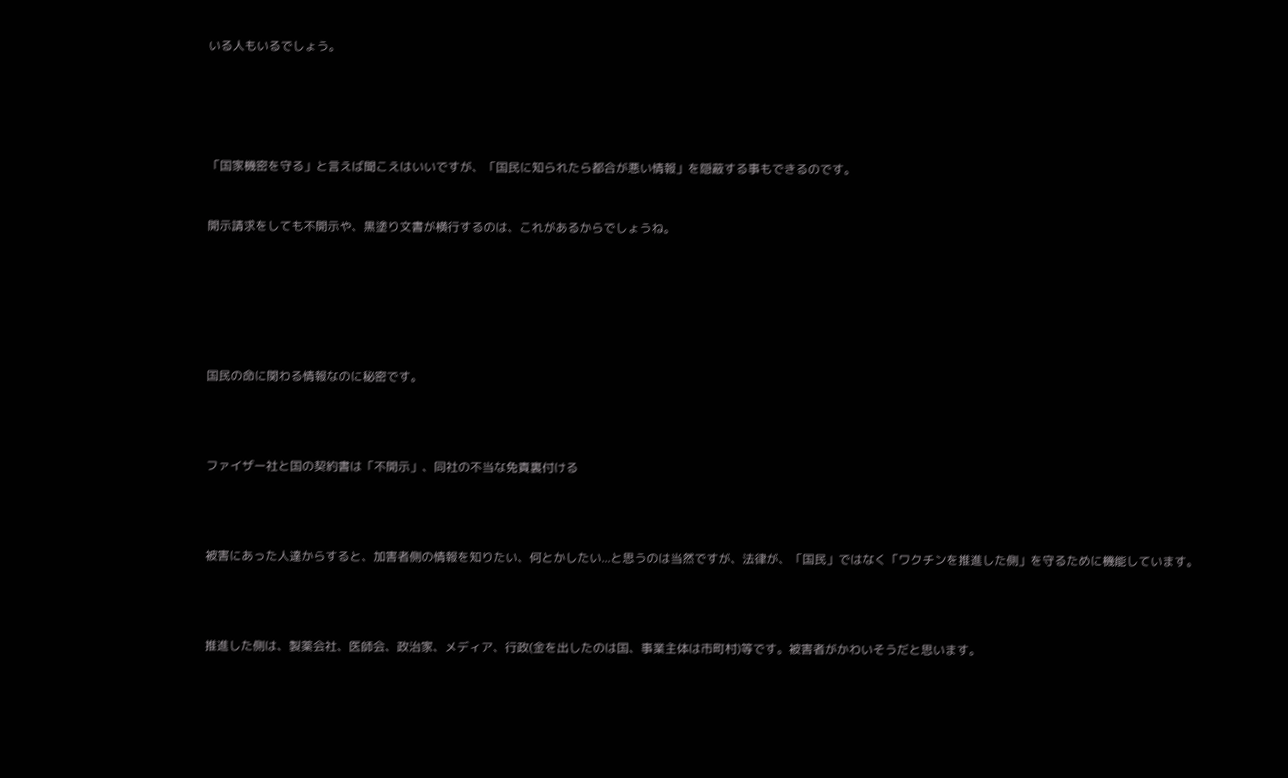いる人もいるでしょう。







「国家機密を守る」と言えば聞こえはいいですが、「国民に知られたら都合が悪い情報」を隠蔽する事もできるのです。



開示請求をしても不開示や、黒塗り文書が横行するのは、これがあるからでしょうね。









国民の命に関わる情報なのに秘密です。





ファイザー社と国の契約書は「不開示」、同社の不当な免責裏付ける





被害にあった人達からすると、加害者側の情報を知りたい、何とかしたい...と思うのは当然ですが、法律が、「国民」ではなく「ワクチンを推進した側」を守るために機能しています。





推進した側は、製薬会社、医師会、政治家、メディア、行政(金を出したのは国、事業主体は市町村)等です。被害者がかわいそうだと思います。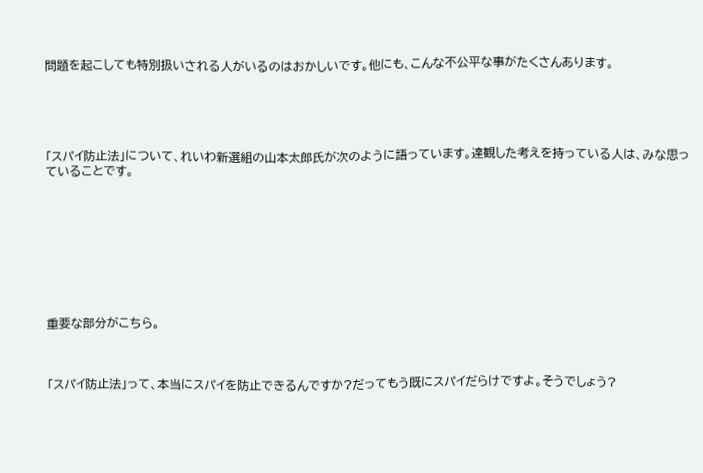問題を起こしても特別扱いされる人がいるのはおかしいです。他にも、こんな不公平な事がたくさんあります。





「スパイ防止法」について、れいわ新選組の山本太郎氏が次のように語っています。達観した考えを持っている人は、みな思っていることです。









重要な部分がこちら。



「スパイ防止法」って、本当にスパイを防止できるんですか?だってもう既にスパイだらけですよ。そうでしょう?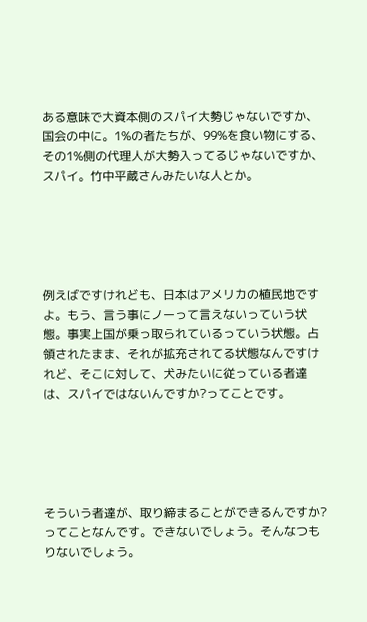ある意味で大資本側のスパイ大勢じゃないですか、国会の中に。1%の者たちが、99%を食い物にする、その1%側の代理人が大勢入ってるじゃないですか、スパイ。竹中平蔵さんみたいな人とか。





例えばですけれども、日本はアメリカの植民地ですよ。もう、言う事にノーって言えないっていう状態。事実上国が乗っ取られているっていう状態。占領されたまま、それが拡充されてる状態なんですけれど、そこに対して、犬みたいに従っている者達は、スパイではないんですか?ってことです。





そういう者達が、取り締まることができるんですか?ってことなんです。できないでしょう。そんなつもりないでしょう。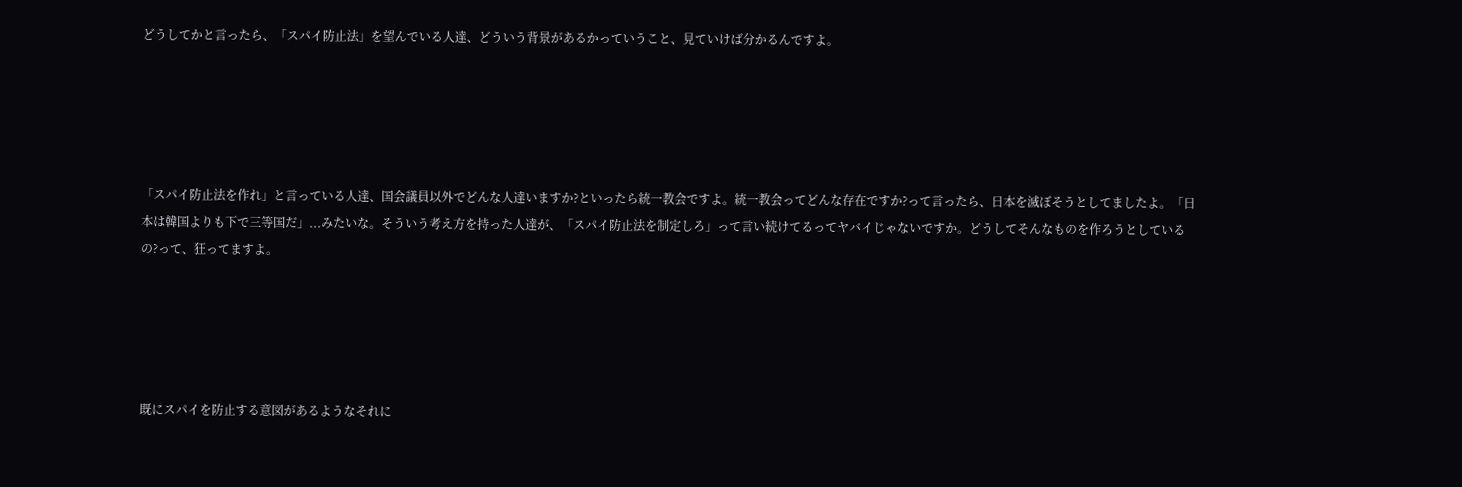どうしてかと言ったら、「スパイ防止法」を望んでいる人達、どういう背景があるかっていうこと、見ていけば分かるんですよ。





「スパイ防止法を作れ」と言っている人達、国会議員以外でどんな人達いますか?といったら統一教会ですよ。統一教会ってどんな存在ですか?って言ったら、日本を滅ぼそうとしてましたよ。「日本は韓国よりも下で三等国だ」...みたいな。そういう考え方を持った人達が、「スパイ防止法を制定しろ」って言い続けてるってヤバイじゃないですか。どうしてそんなものを作ろうとしているの?って、狂ってますよ。





既にスパイを防止する意図があるようなそれに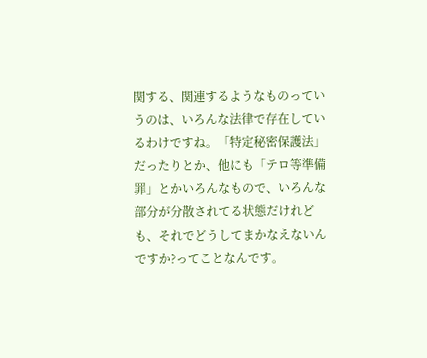関する、関連するようなものっていうのは、いろんな法律で存在しているわけですね。「特定秘密保護法」だったりとか、他にも「テロ等準備罪」とかいろんなもので、いろんな部分が分散されてる状態だけれども、それでどうしてまかなえないんですか?ってことなんです。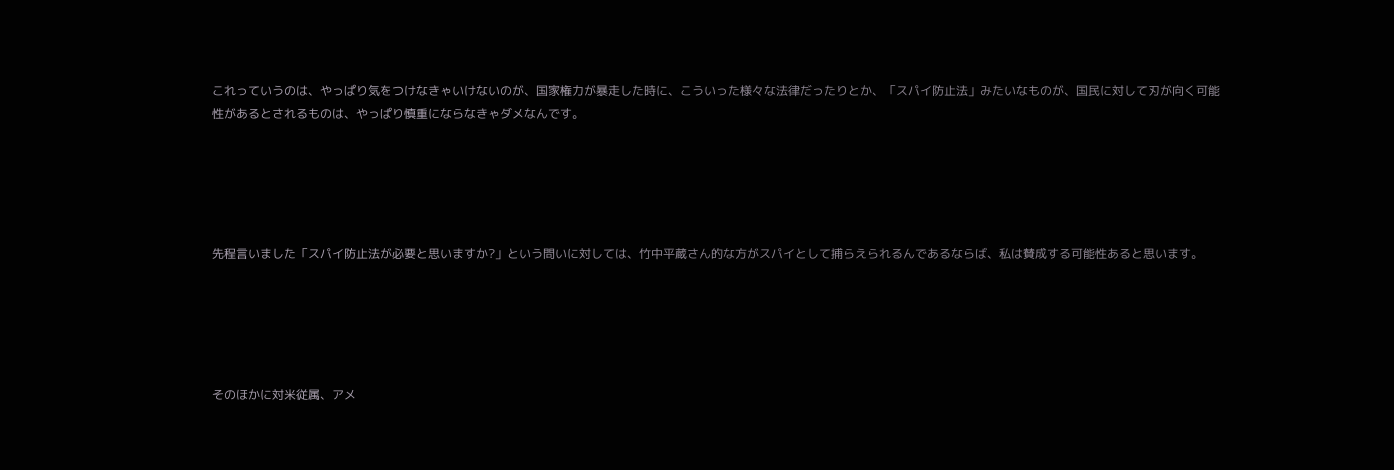これっていうのは、やっぱり気をつけなきゃいけないのが、国家権力が暴走した時に、こういった様々な法律だったりとか、「スパイ防止法」みたいなものが、国民に対して刃が向く可能性があるとされるものは、やっぱり慎重にならなきゃダメなんです。





先程言いました「スパイ防止法が必要と思いますか?」という問いに対しては、竹中平蔵さん的な方がスパイとして捕らえられるんであるならば、私は賛成する可能性あると思います。





そのほかに対米従属、アメ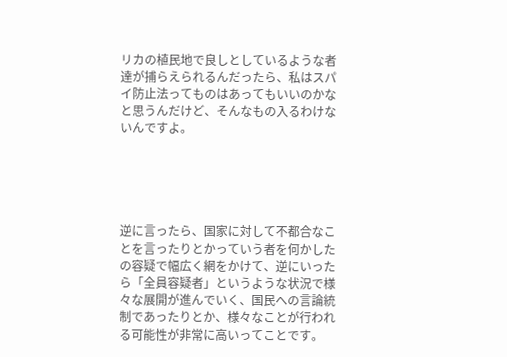リカの植民地で良しとしているような者達が捕らえられるんだったら、私はスパイ防止法ってものはあってもいいのかなと思うんだけど、そんなもの入るわけないんですよ。





逆に言ったら、国家に対して不都合なことを言ったりとかっていう者を何かしたの容疑で幅広く網をかけて、逆にいったら「全員容疑者」というような状況で様々な展開が進んでいく、国民への言論統制であったりとか、様々なことが行われる可能性が非常に高いってことです。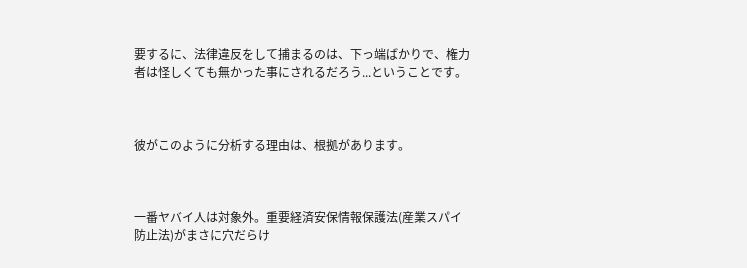要するに、法律違反をして捕まるのは、下っ端ばかりで、権力者は怪しくても無かった事にされるだろう...ということです。



彼がこのように分析する理由は、根拠があります。



一番ヤバイ人は対象外。重要経済安保情報保護法(産業スパイ防止法)がまさに穴だらけ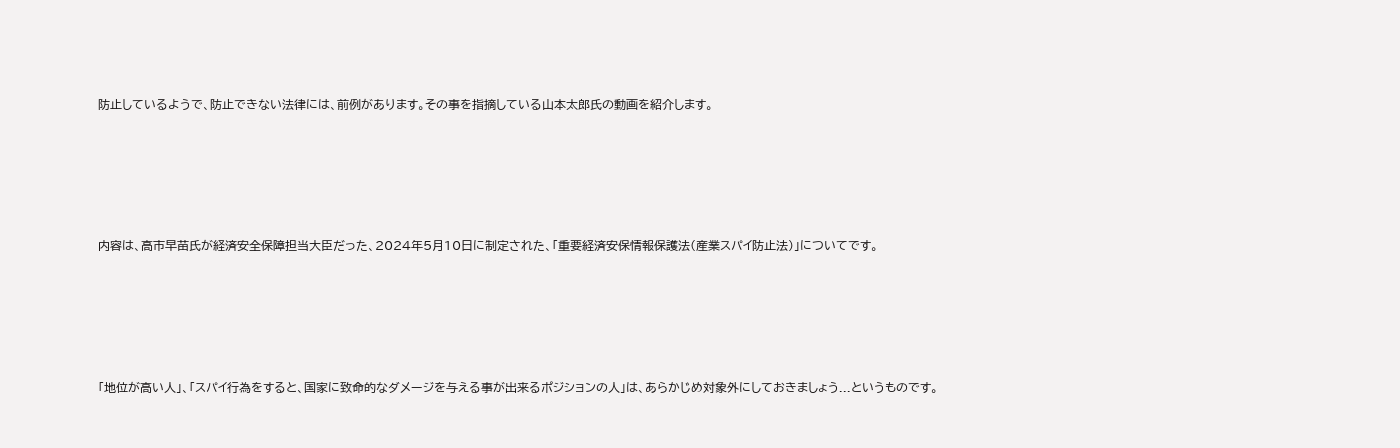防止しているようで、防止できない法律には、前例があります。その事を指摘している山本太郎氏の動画を紹介します。





内容は、高市早苗氏が経済安全保障担当大臣だった、2024年5月10日に制定された、「重要経済安保情報保護法(産業スパイ防止法)」についてです。





「地位が高い人」、「スパイ行為をすると、国家に致命的なダメージを与える事が出来るポジションの人」は、あらかじめ対象外にしておきましょう...というものです。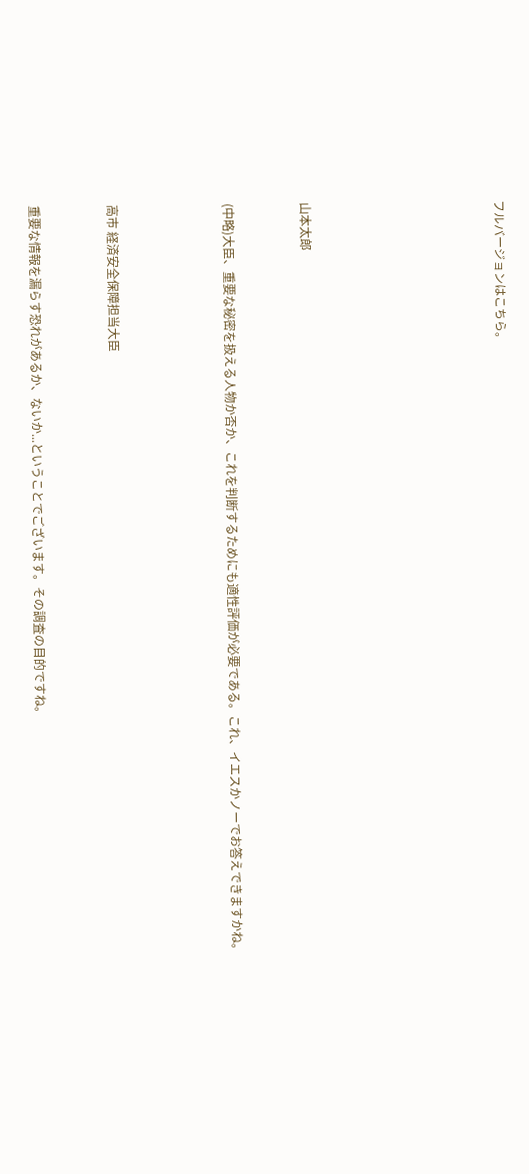フルバージョンはこちら。









山本太郎



(中略)大臣、重要な秘密を扱える人物か否か、これを判断するためにも適性評価が必要である。これ、イエスかノーでお答えできますかね。





高市 経済安全保障担当大臣



重要な情報を漏らす恐れがあるか、ないか...ということでございます。その調査の目的ですね。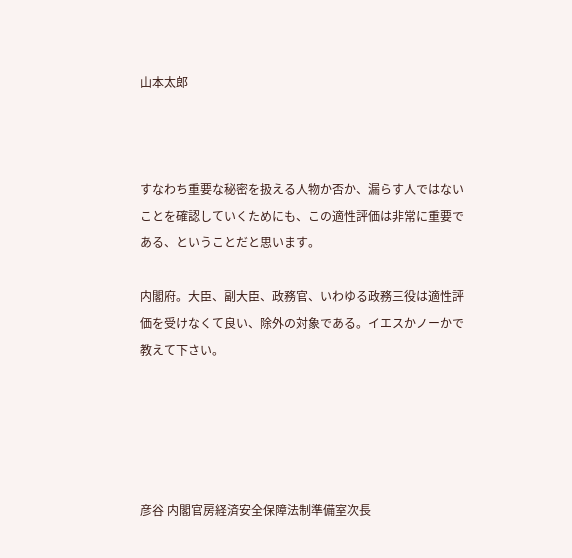山本太郎



すなわち重要な秘密を扱える人物か否か、漏らす人ではないことを確認していくためにも、この適性評価は非常に重要である、ということだと思います。

内閣府。大臣、副大臣、政務官、いわゆる政務三役は適性評価を受けなくて良い、除外の対象である。イエスかノーかで教えて下さい。





彦谷 内閣官房経済安全保障法制準備室次長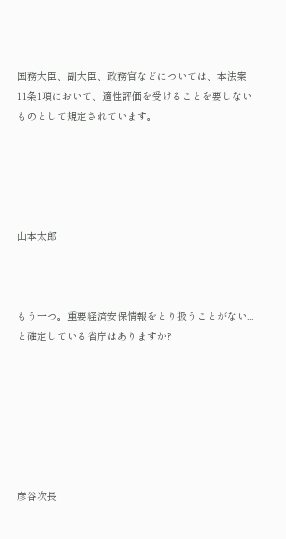国務大臣、副大臣、政務官などについては、本法案11条1項において、適性評価を受けることを要しないものとして規定されています。





山本太郎



もう一つ。重要経済安保情報をとり扱うことがない...と確定している省庁はありますか?







彦谷次長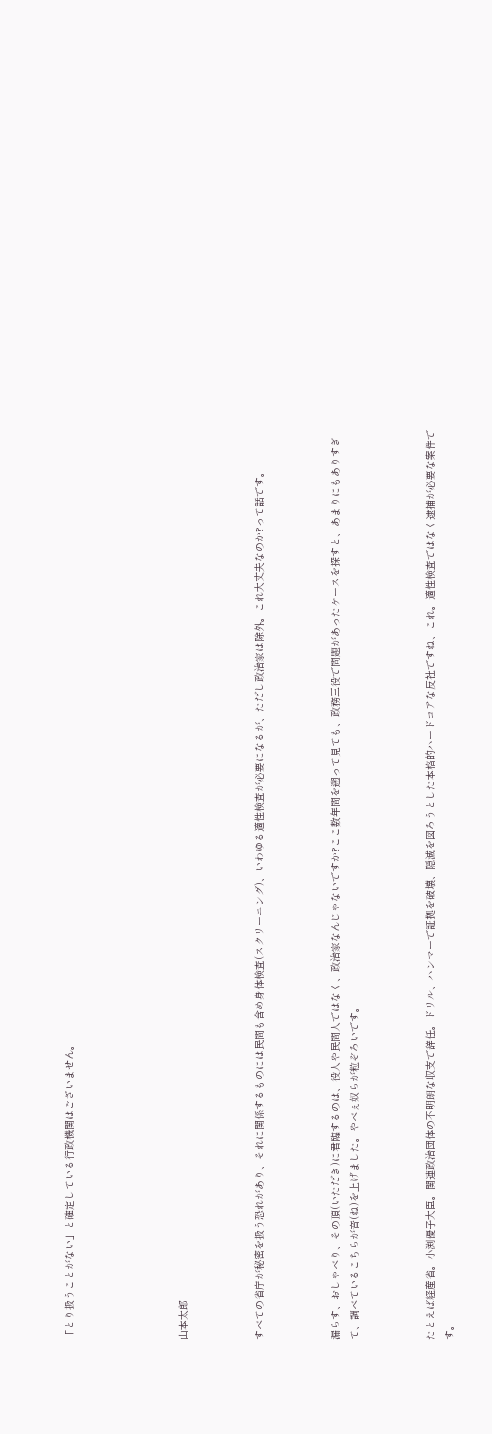「とり扱うことがない」と確定している行政機関はございません。





山本太郎



すべての省庁が秘密を扱う恐れがあり、それに関係するものには民間も含め身体検査(スクリーニング)、いわゆる適性検査が必要になるが、ただし政治家は除外。これ大丈夫なのか?って話です。



漏らす、おしゃべり、その頂(いただき)に君臨するのは、役人や民間人ではなく、政治家なんじゃないですか?ここ数年間を遡って見ても、政務三役で問題があったケースを探すと、あまりにもありすぎて、調べているこちらが音(ね)を上げました。やべぇ奴らが粒ぞろいです。



たとえば経産省。小渕優子大臣。関連政治団体の不明朗な収支で辞任。ドリル、ハンマーで証拠を破壊、隠滅を図ろうとした本格的ハードコアな反社ですね、これ。適性検査ではなく逮捕が必要な案件です。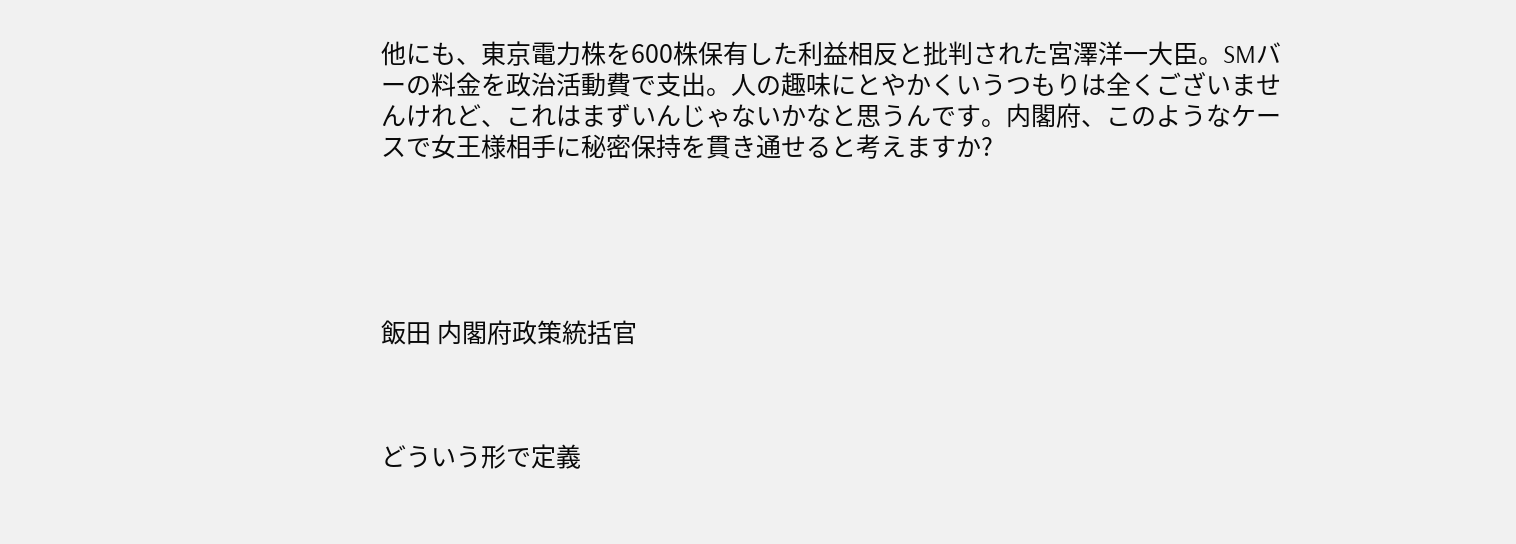他にも、東京電力株を600株保有した利益相反と批判された宮澤洋一大臣。SMバーの料金を政治活動費で支出。人の趣味にとやかくいうつもりは全くございませんけれど、これはまずいんじゃないかなと思うんです。内閣府、このようなケースで女王様相手に秘密保持を貫き通せると考えますか?





飯田 内閣府政策統括官



どういう形で定義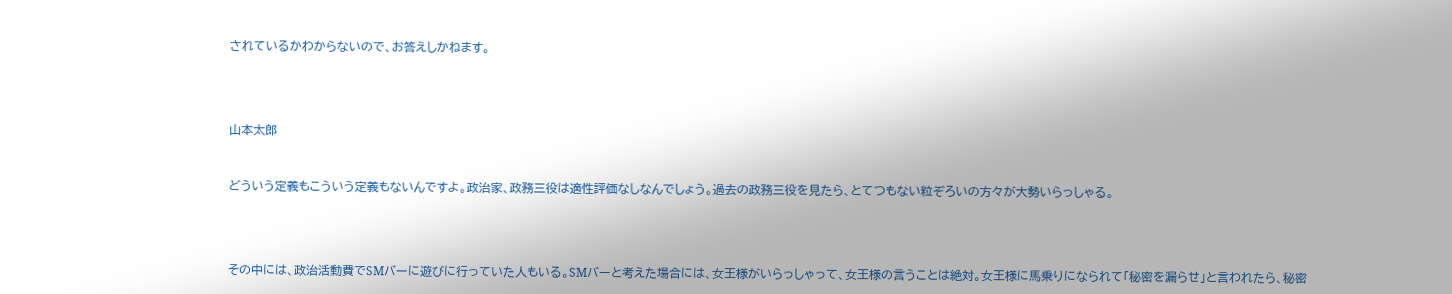されているかわからないので、お答えしかねます。





山本太郎



どういう定義もこういう定義もないんですよ。政治家、政務三役は適性評価なしなんでしょう。過去の政務三役を見たら、とてつもない粒ぞろいの方々が大勢いらっしゃる。





その中には、政治活動費でSMバーに遊びに行っていた人もいる。SMバーと考えた場合には、女王様がいらっしゃって、女王様の言うことは絶対。女王様に馬乗りになられて「秘密を漏らせ」と言われたら、秘密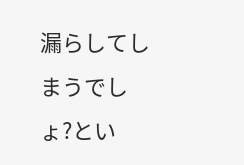漏らしてしまうでしょ?とい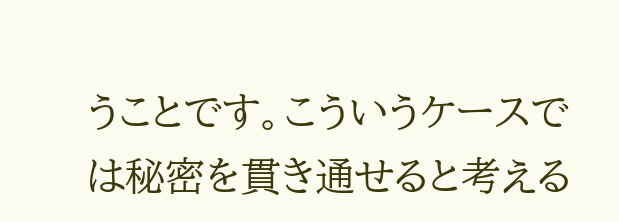うことです。こういうケースでは秘密を貫き通せると考える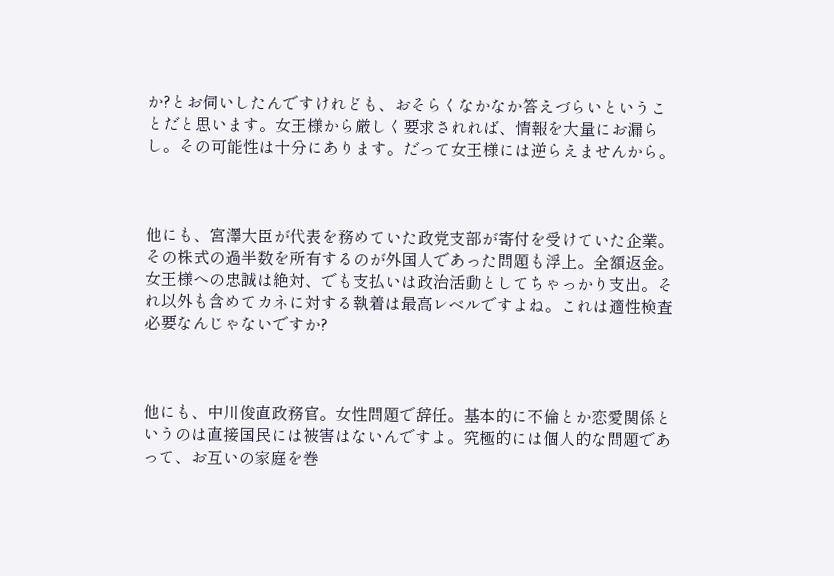か?とお伺いしたんですけれども、おそらくなかなか答えづらいということだと思います。女王様から厳しく要求されれば、情報を大量にお漏らし。その可能性は十分にあります。だって女王様には逆らえませんから。



他にも、宮澤大臣が代表を務めていた政党支部が寄付を受けていた企業。その株式の過半数を所有するのが外国人であった問題も浮上。全額返金。女王様への忠誠は絶対、でも支払いは政治活動としてちゃっかり支出。それ以外も含めてカネに対する執着は最高レベルですよね。これは適性検査必要なんじゃないですか?



他にも、中川俊直政務官。女性問題で辞任。基本的に不倫とか恋愛関係というのは直接国民には被害はないんですよ。究極的には個人的な問題であって、お互いの家庭を巻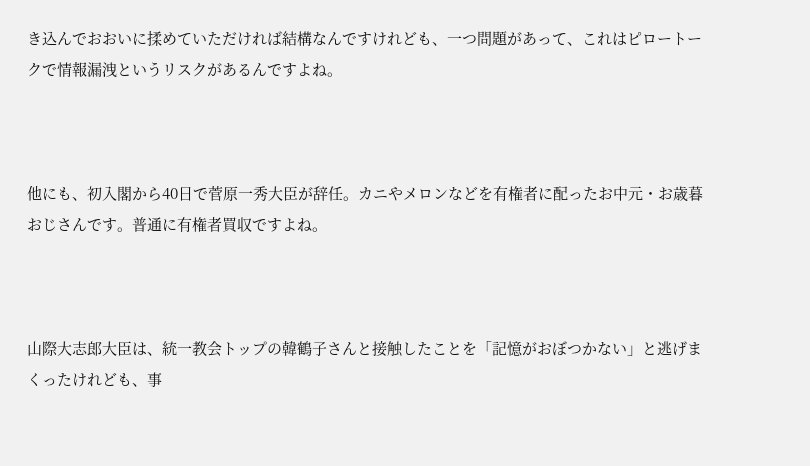き込んでおおいに揉めていただければ結構なんですけれども、一つ問題があって、これはピロートークで情報漏洩というリスクがあるんですよね。



他にも、初入閣から40日で菅原一秀大臣が辞任。カニやメロンなどを有権者に配ったお中元・お歳暮おじさんです。普通に有権者買収ですよね。



山際大志郎大臣は、統一教会トップの韓鶴子さんと接触したことを「記憶がおぼつかない」と逃げまくったけれども、事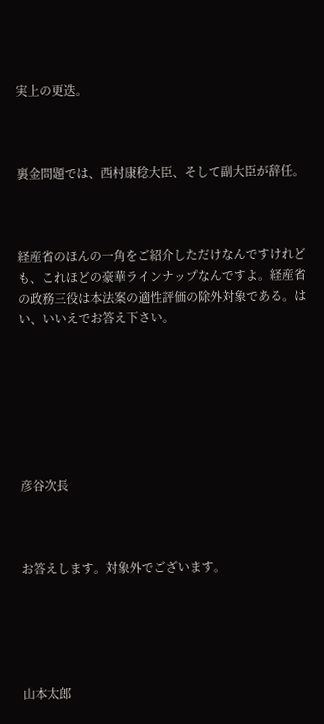実上の更迭。



裏金問題では、西村康稔大臣、そして副大臣が辞任。



経産省のほんの一角をご紹介しただけなんですけれども、これほどの豪華ラインナップなんですよ。経産省の政務三役は本法案の適性評価の除外対象である。はい、いいえでお答え下さい。







彦谷次長



お答えします。対象外でございます。





山本太郎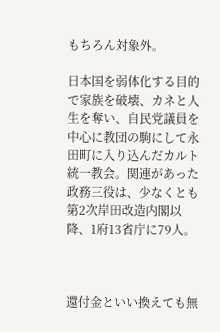もちろん対象外。

日本国を弱体化する目的で家族を破壊、カネと人生を奪い、自民党議員を中心に教団の駒にして永田町に入り込んだカルト統一教会。関連があった政務三役は、少なくとも第2次岸田改造内閣以降、1府13省庁に79人。



還付金といい換えても無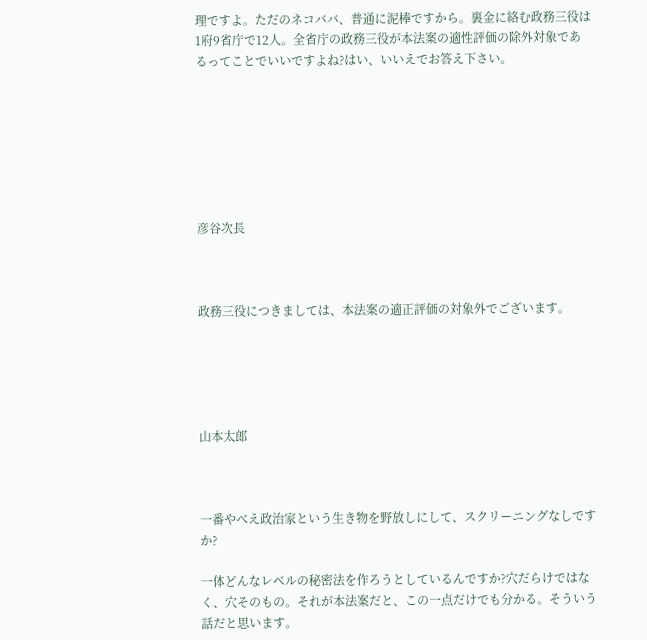理ですよ。ただのネコババ、普通に泥棒ですから。裏金に絡む政務三役は1府9省庁で12人。全省庁の政務三役が本法案の適性評価の除外対象であるってことでいいですよね?はい、いいえでお答え下さい。







彦谷次長



政務三役につきましては、本法案の適正評価の対象外でございます。





山本太郎



一番やべえ政治家という生き物を野放しにして、スクリーニングなしですか?

一体どんなレベルの秘密法を作ろうとしているんですか?穴だらけではなく、穴そのもの。それが本法案だと、この一点だけでも分かる。そういう話だと思います。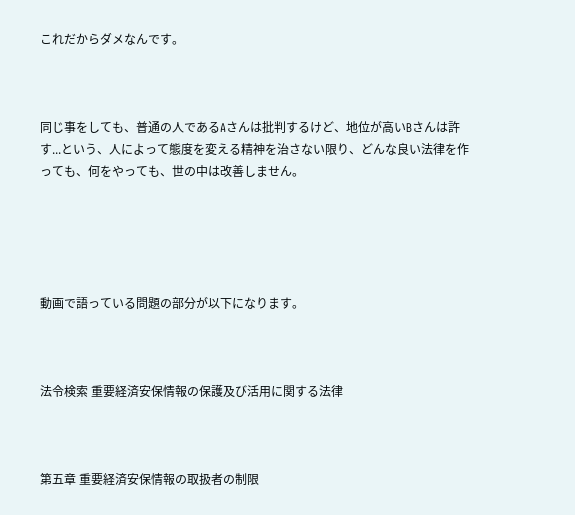これだからダメなんです。



同じ事をしても、普通の人であるAさんは批判するけど、地位が高いBさんは許す...という、人によって態度を変える精神を治さない限り、どんな良い法律を作っても、何をやっても、世の中は改善しません。





動画で語っている問題の部分が以下になります。



法令検索 重要経済安保情報の保護及び活用に関する法律



第五章 重要経済安保情報の取扱者の制限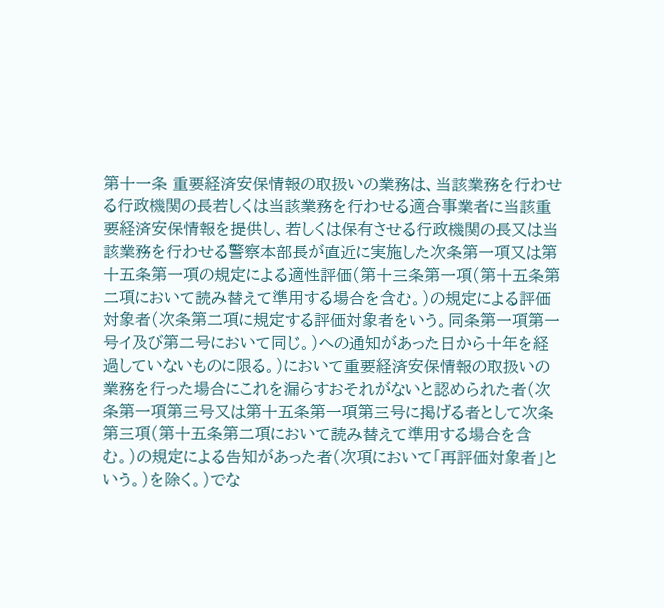第十一条 重要経済安保情報の取扱いの業務は、当該業務を行わせる行政機関の長若しくは当該業務を行わせる適合事業者に当該重要経済安保情報を提供し、若しくは保有させる行政機関の長又は当該業務を行わせる警察本部長が直近に実施した次条第一項又は第十五条第一項の規定による適性評価(第十三条第一項(第十五条第二項において読み替えて準用する場合を含む。)の規定による評価対象者(次条第二項に規定する評価対象者をいう。同条第一項第一号イ及び第二号において同じ。)への通知があった日から十年を経過していないものに限る。)において重要経済安保情報の取扱いの業務を行った場合にこれを漏らすおそれがないと認められた者(次条第一項第三号又は第十五条第一項第三号に掲げる者として次条第三項(第十五条第二項において読み替えて準用する場合を含む。)の規定による告知があった者(次項において「再評価対象者」という。)を除く。)でな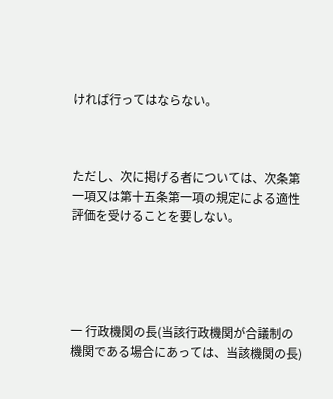ければ行ってはならない。



ただし、次に掲げる者については、次条第一項又は第十五条第一項の規定による適性評価を受けることを要しない。





一 行政機関の長(当該行政機関が合議制の機関である場合にあっては、当該機関の長)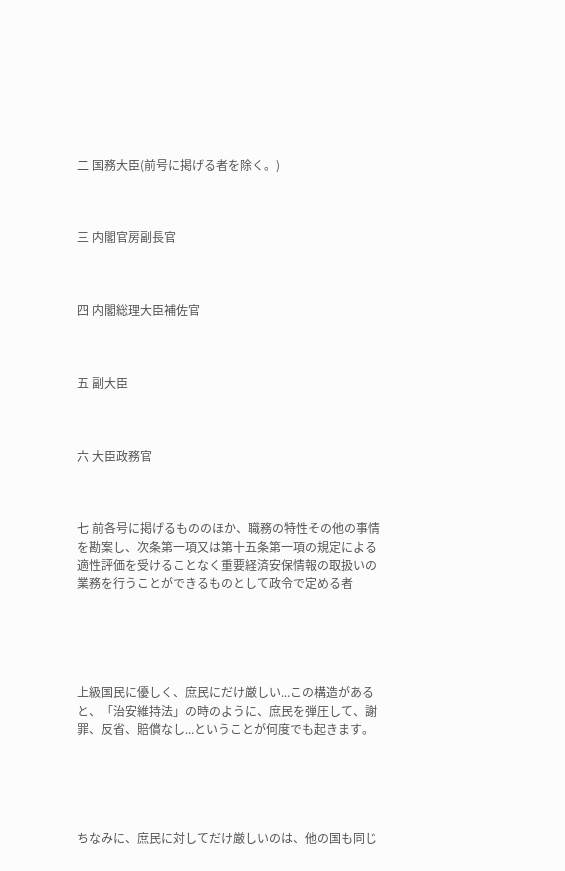二 国務大臣(前号に掲げる者を除く。)



三 内閣官房副長官



四 内閣総理大臣補佐官



五 副大臣



六 大臣政務官



七 前各号に掲げるもののほか、職務の特性その他の事情を勘案し、次条第一項又は第十五条第一項の規定による適性評価を受けることなく重要経済安保情報の取扱いの業務を行うことができるものとして政令で定める者





上級国民に優しく、庶民にだけ厳しい...この構造があると、「治安維持法」の時のように、庶民を弾圧して、謝罪、反省、賠償なし...ということが何度でも起きます。





ちなみに、庶民に対してだけ厳しいのは、他の国も同じ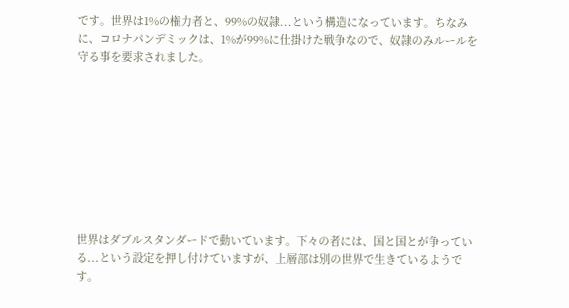です。世界は1%の権力者と、99%の奴隷...という構造になっています。ちなみに、コロナパンデミックは、1%が99%に仕掛けた戦争なので、奴隷のみルールを守る事を要求されました。









世界はダブルスタンダードで動いています。下々の者には、国と国とが争っている...という設定を押し付けていますが、上層部は別の世界で生きているようです。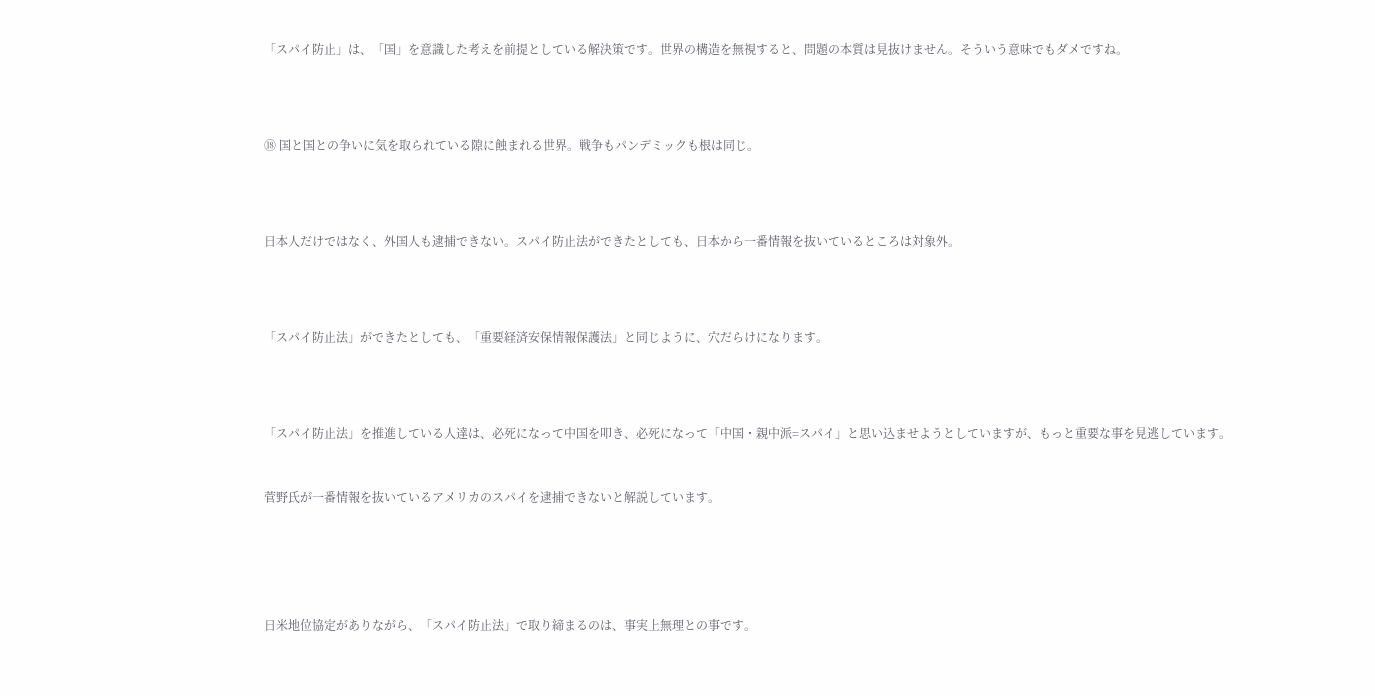「スパイ防止」は、「国」を意識した考えを前提としている解決策です。世界の構造を無視すると、問題の本質は見抜けません。そういう意味でもダメですね。





⑱ 国と国との争いに気を取られている隙に蝕まれる世界。戦争もパンデミックも根は同じ。





日本人だけではなく、外国人も逮捕できない。スパイ防止法ができたとしても、日本から一番情報を抜いているところは対象外。





「スパイ防止法」ができたとしても、「重要経済安保情報保護法」と同じように、穴だらけになります。





「スパイ防止法」を推進している人達は、必死になって中国を叩き、必死になって「中国・親中派=スパイ」と思い込ませようとしていますが、もっと重要な事を見逃しています。



菅野氏が一番情報を抜いているアメリカのスパイを逮捕できないと解説しています。







日米地位協定がありながら、「スパイ防止法」で取り締まるのは、事実上無理との事です。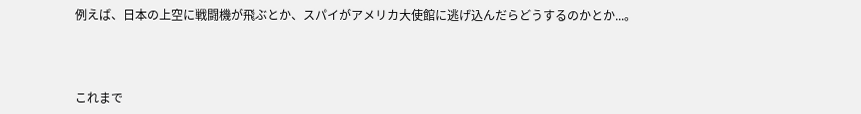例えば、日本の上空に戦闘機が飛ぶとか、スパイがアメリカ大使館に逃げ込んだらどうするのかとか...。



これまで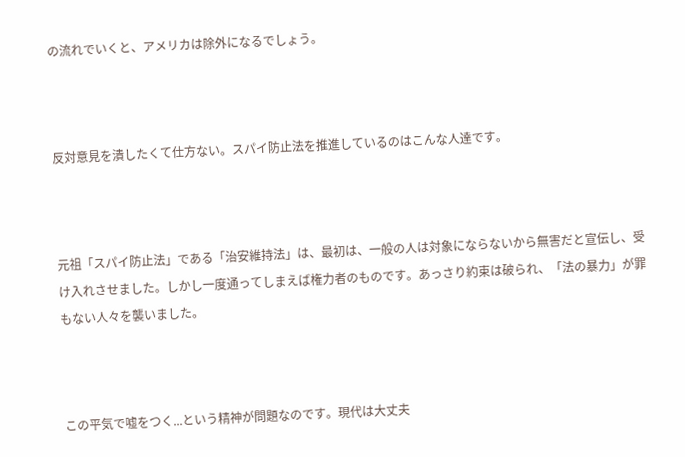の流れでいくと、アメリカは除外になるでしょう。



反対意見を潰したくて仕方ない。スパイ防止法を推進しているのはこんな人達です。



元祖「スパイ防止法」である「治安維持法」は、最初は、一般の人は対象にならないから無害だと宣伝し、受け入れさせました。しかし一度通ってしまえば権力者のものです。あっさり約束は破られ、「法の暴力」が罪もない人々を襲いました。



この平気で嘘をつく...という精神が問題なのです。現代は大丈夫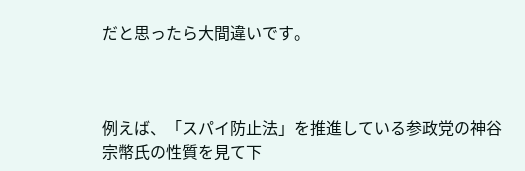だと思ったら大間違いです。



例えば、「スパイ防止法」を推進している参政党の神谷宗幣氏の性質を見て下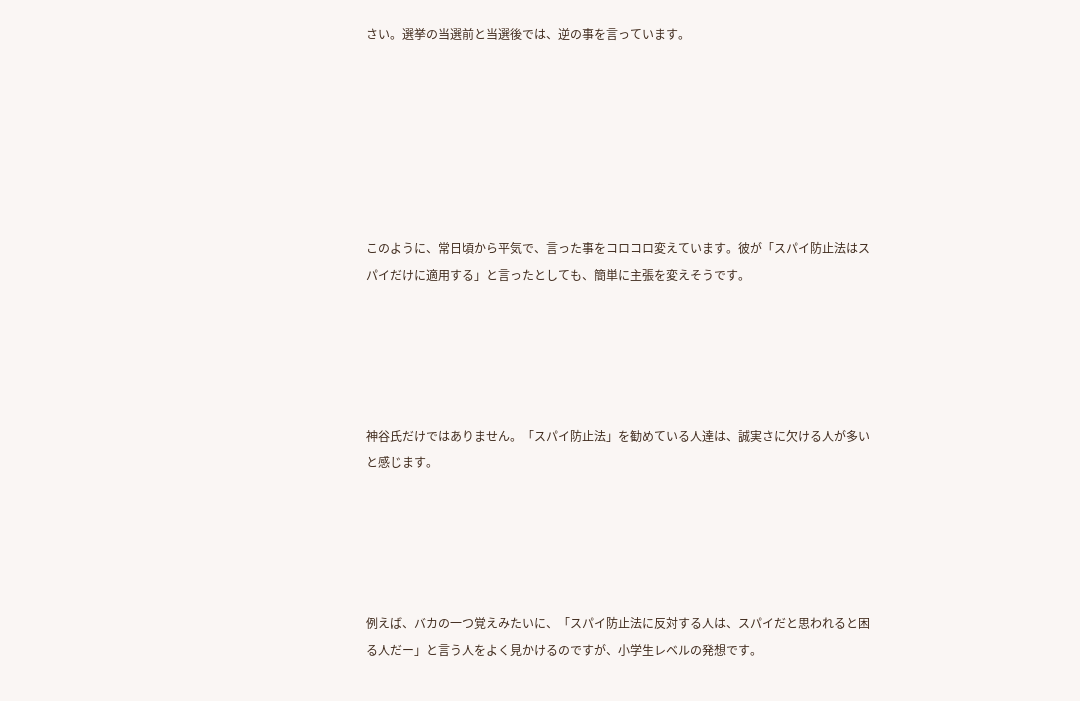さい。選挙の当選前と当選後では、逆の事を言っています。







このように、常日頃から平気で、言った事をコロコロ変えています。彼が「スパイ防止法はスパイだけに適用する」と言ったとしても、簡単に主張を変えそうです。





神谷氏だけではありません。「スパイ防止法」を勧めている人達は、誠実さに欠ける人が多いと感じます。





例えば、バカの一つ覚えみたいに、「スパイ防止法に反対する人は、スパイだと思われると困る人だー」と言う人をよく見かけるのですが、小学生レベルの発想です。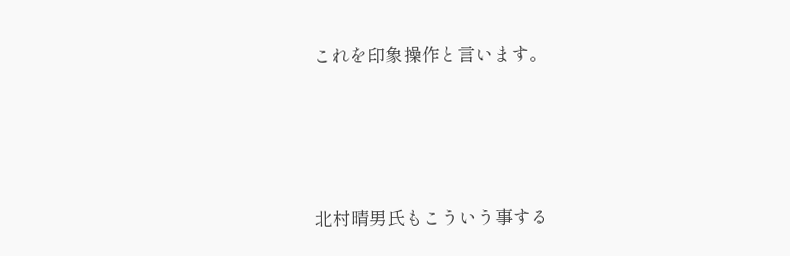これを印象操作と言います。





北村晴男氏もこういう事する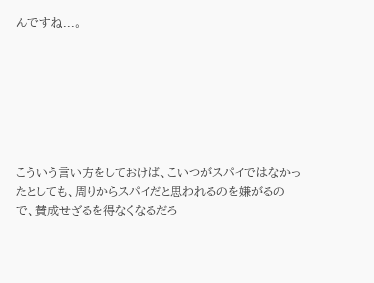んですね...。







こういう言い方をしておけば、こいつがスパイではなかったとしても、周りからスパイだと思われるのを嫌がるので、賛成せざるを得なくなるだろ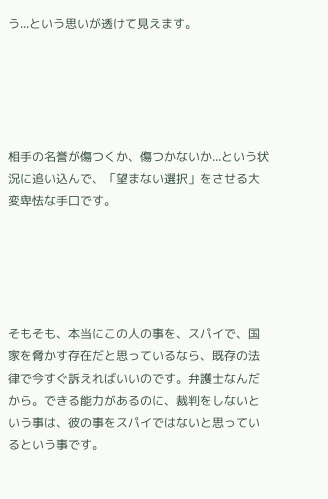う...という思いが透けて見えます。





相手の名誉が傷つくか、傷つかないか...という状況に追い込んで、「望まない選択」をさせる大変卑怯な手口です。





そもそも、本当にこの人の事を、スパイで、国家を脅かす存在だと思っているなら、既存の法律で今すぐ訴えればいいのです。弁護士なんだから。できる能力があるのに、裁判をしないという事は、彼の事をスパイではないと思っているという事です。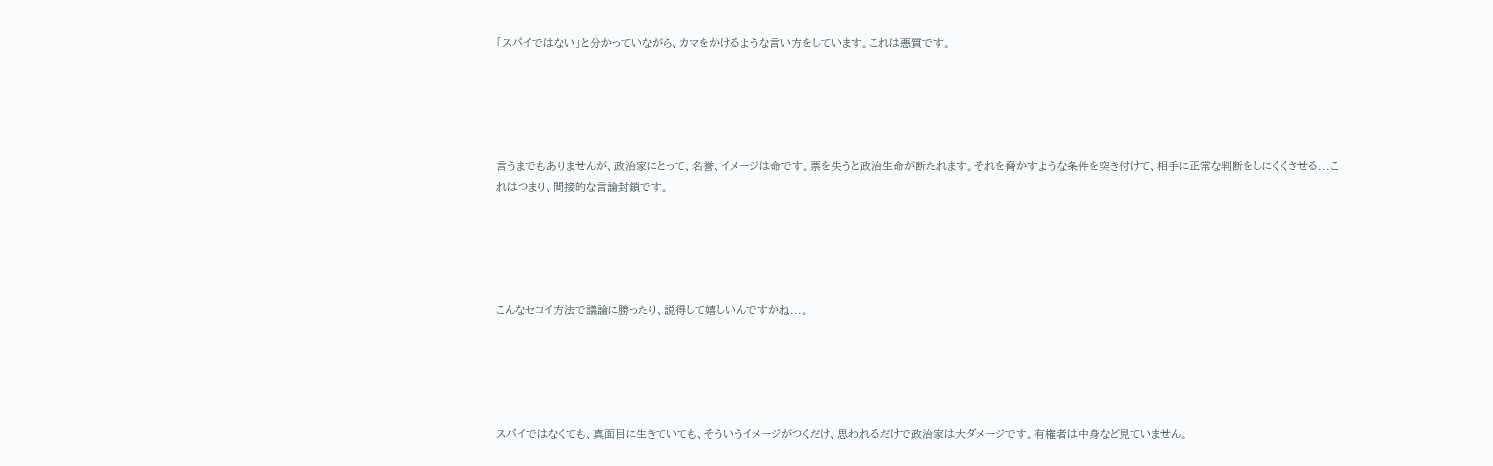「スパイではない」と分かっていながら、カマをかけるような言い方をしています。これは悪質です。





言うまでもありませんが、政治家にとって、名誉、イメージは命です。票を失うと政治生命が断たれます。それを脅かすような条件を突き付けて、相手に正常な判断をしにくくさせる...これはつまり、間接的な言論封鎖です。





こんなセコイ方法で議論に勝ったり、説得して嬉しいんですかね...。





スパイではなくても、真面目に生きていても、そういうイメージがつくだけ、思われるだけで政治家は大ダメージです。有権者は中身など見ていません。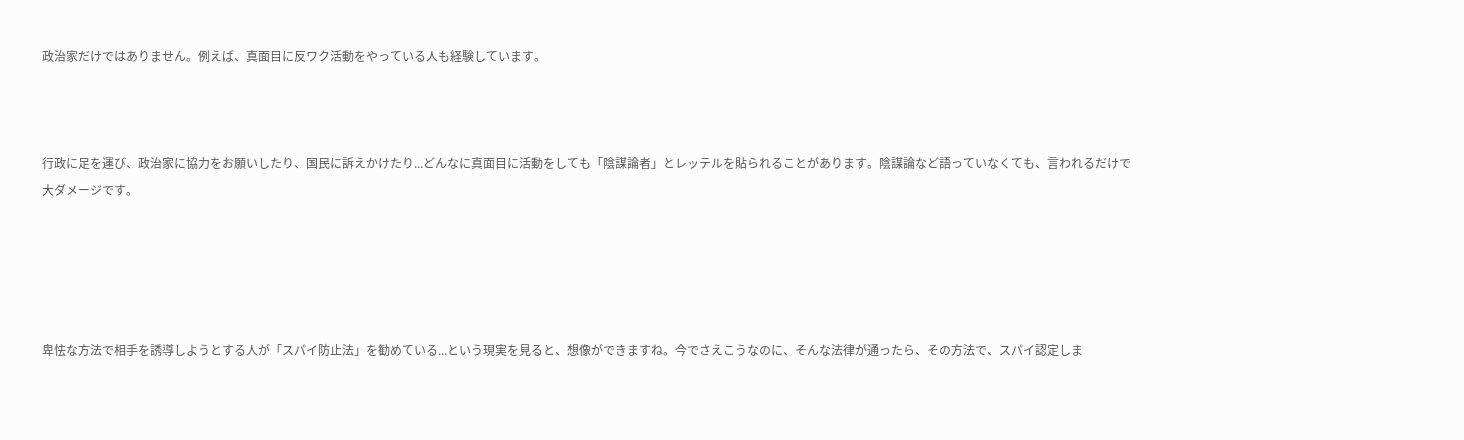政治家だけではありません。例えば、真面目に反ワク活動をやっている人も経験しています。



行政に足を運び、政治家に協力をお願いしたり、国民に訴えかけたり...どんなに真面目に活動をしても「陰謀論者」とレッテルを貼られることがあります。陰謀論など語っていなくても、言われるだけで大ダメージです。





卑怯な方法で相手を誘導しようとする人が「スパイ防止法」を勧めている...という現実を見ると、想像ができますね。今でさえこうなのに、そんな法律が通ったら、その方法で、スパイ認定しま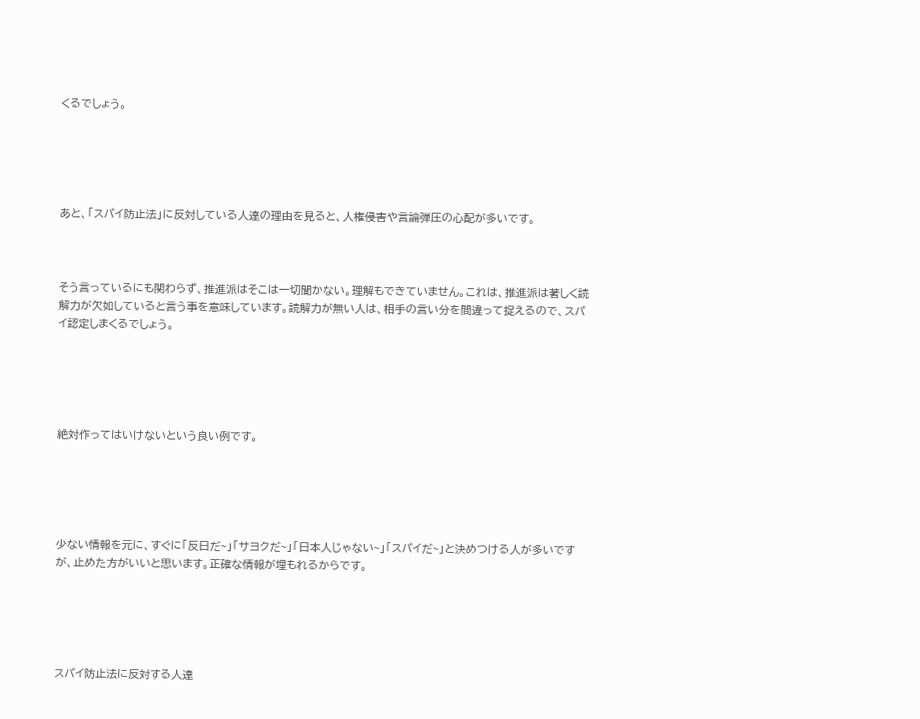くるでしょう。





あと、「スパイ防止法」に反対している人達の理由を見ると、人権侵害や言論弾圧の心配が多いです。



そう言っているにも関わらず、推進派はそこは一切聞かない。理解もできていません。これは、推進派は著しく読解力が欠如していると言う事を意味しています。読解力が無い人は、相手の言い分を間違って捉えるので、スパイ認定しまくるでしょう。





絶対作ってはいけないという良い例です。





少ない情報を元に、すぐに「反日だ~」「サヨクだ~」「日本人じゃない~」「スパイだ~」と決めつける人が多いですが、止めた方がいいと思います。正確な情報が埋もれるからです。





スパイ防止法に反対する人達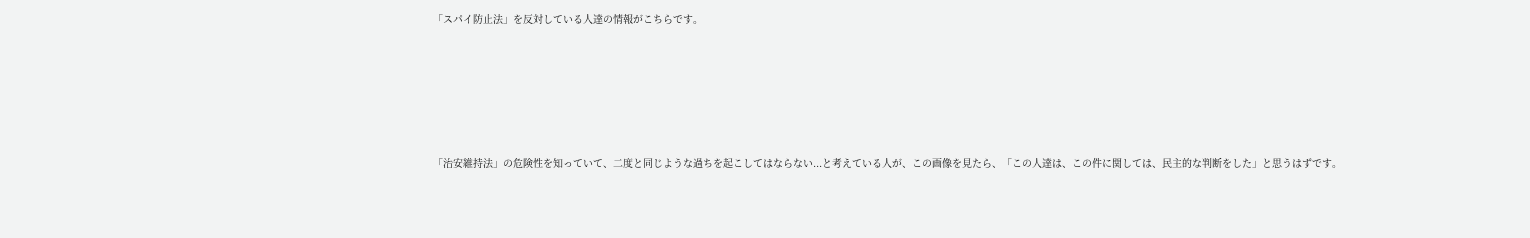「スパイ防止法」を反対している人達の情報がこちらです。







「治安維持法」の危険性を知っていて、二度と同じような過ちを起こしてはならない...と考えている人が、この画像を見たら、「この人達は、この件に関しては、民主的な判断をした」と思うはずです。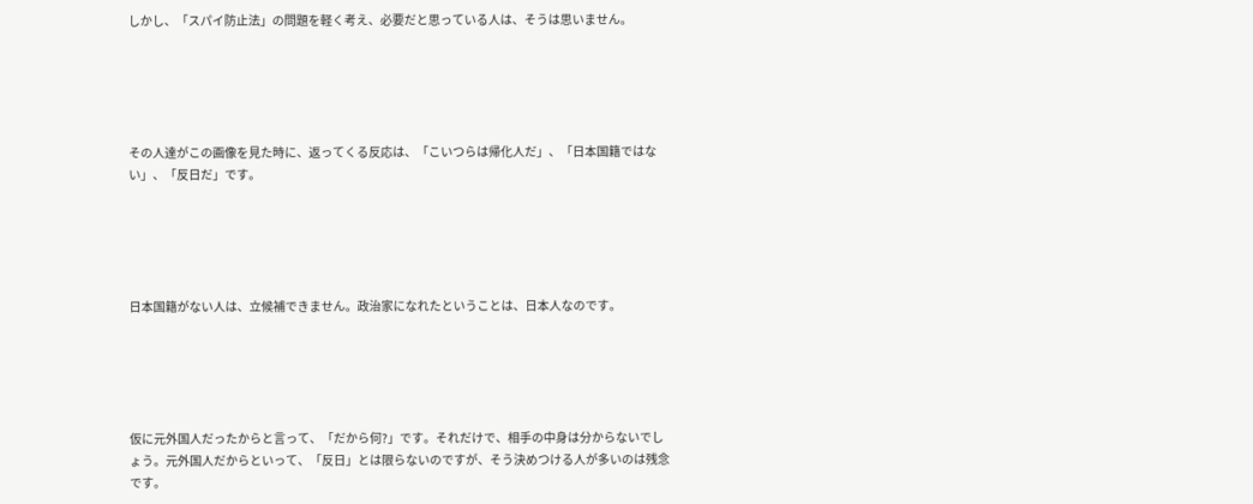しかし、「スパイ防止法」の問題を軽く考え、必要だと思っている人は、そうは思いません。





その人達がこの画像を見た時に、返ってくる反応は、「こいつらは帰化人だ」、「日本国籍ではない」、「反日だ」です。





日本国籍がない人は、立候補できません。政治家になれたということは、日本人なのです。





仮に元外国人だったからと言って、「だから何?」です。それだけで、相手の中身は分からないでしょう。元外国人だからといって、「反日」とは限らないのですが、そう決めつける人が多いのは残念です。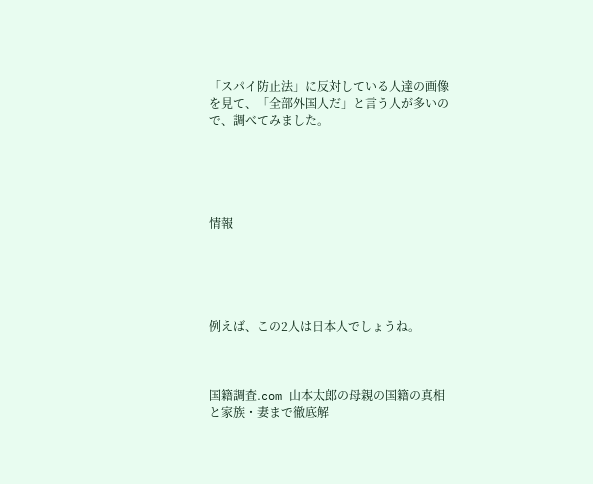「スパイ防止法」に反対している人達の画像を見て、「全部外国人だ」と言う人が多いので、調べてみました。





情報





例えば、この2人は日本人でしょうね。



国籍調査.com 山本太郎の母親の国籍の真相と家族・妻まで徹底解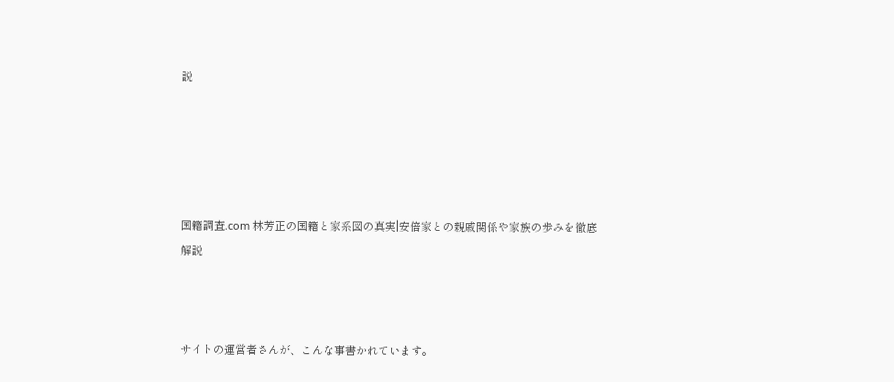説





国籍調査.com 林芳正の国籍と家系図の真実|安倍家との親戚関係や家族の歩みを徹底解説



サイトの運営者さんが、こんな事書かれています。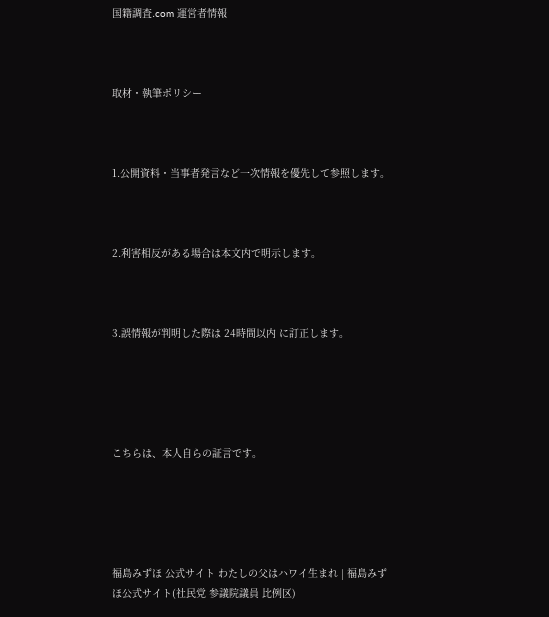国籍調査.com 運営者情報



取材・執筆ポリシー



1.公開資料・当事者発言など一次情報を優先して参照します。



2.利害相反がある場合は本文内で明示します。



3.誤情報が判明した際は 24時間以内 に訂正します。





こちらは、本人自らの証言です。





福島みずほ 公式サイト わたしの父はハワイ生まれ | 福島みずほ公式サイト(社民党 参議院議員 比例区)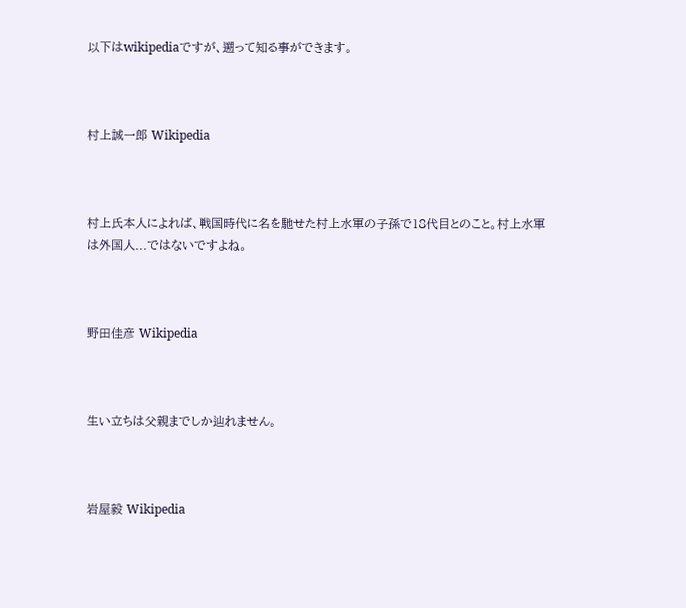以下はwikipediaですが、遡って知る事ができます。



村上誠一郎 Wikipedia



村上氏本人によれば、戦国時代に名を馳せた村上水軍の子孫で18代目とのこと。村上水軍は外国人...ではないですよね。



野田佳彦 Wikipedia



生い立ちは父親までしか辿れません。



岩屋毅 Wikipedia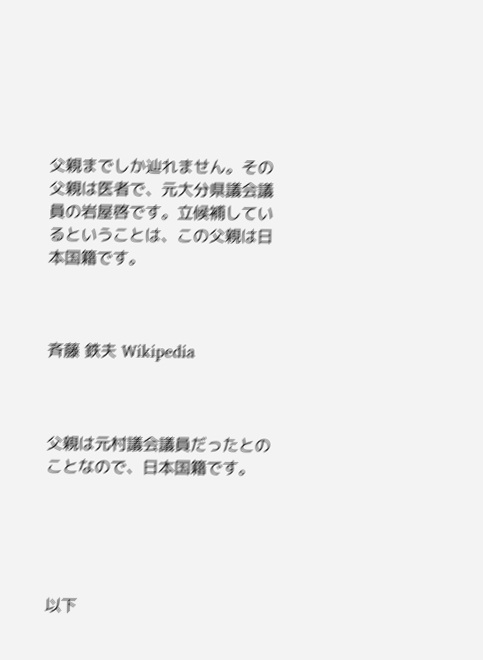父親までしか辿れません。その父親は医者で、元大分県議会議員の岩屋啓です。立候補しているということは、この父親は日本国籍です。



斉藤 鉄夫 Wikipedia



父親は元村議会議員だったとのことなので、日本国籍です。





以下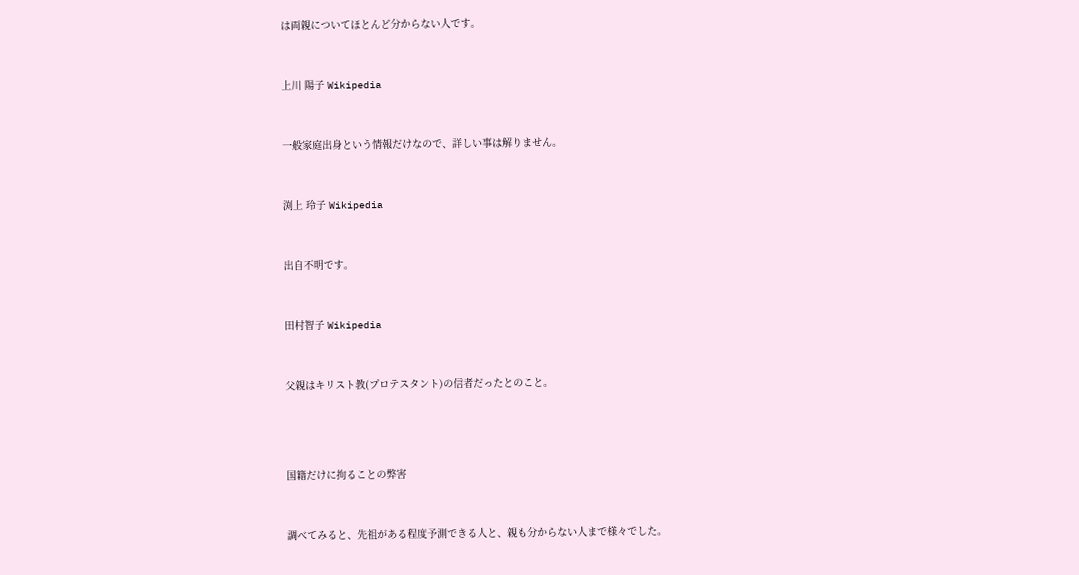は両親についてほとんど分からない人です。



上川 陽子 Wikipedia



一般家庭出身という情報だけなので、詳しい事は解りません。



渕上 玲子 Wikipedia



出自不明です。



田村智子 Wikipedia



父親はキリスト教(プロテスタント)の信者だったとのこと。





国籍だけに拘ることの弊害



調べてみると、先祖がある程度予測できる人と、親も分からない人まで様々でした。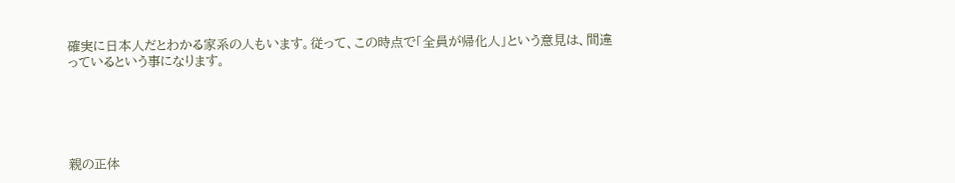確実に日本人だとわかる家系の人もいます。従って、この時点で「全員が帰化人」という意見は、間違っているという事になります。





親の正体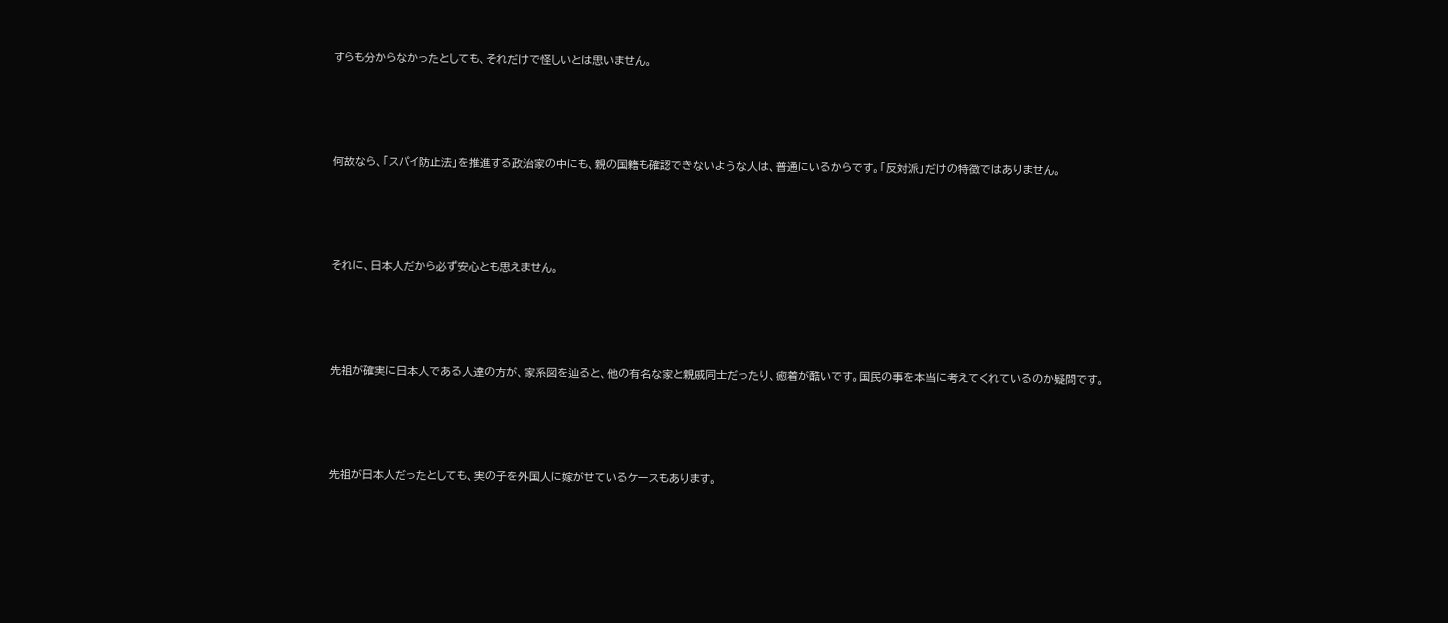すらも分からなかったとしても、それだけで怪しいとは思いません。





何故なら、「スパイ防止法」を推進する政治家の中にも、親の国籍も確認できないような人は、普通にいるからです。「反対派」だけの特徴ではありません。





それに、日本人だから必ず安心とも思えません。





先祖が確実に日本人である人達の方が、家系図を辿ると、他の有名な家と親戚同士だったり、癒着が酷いです。国民の事を本当に考えてくれているのか疑問です。





先祖が日本人だったとしても、実の子を外国人に嫁がせているケースもあります。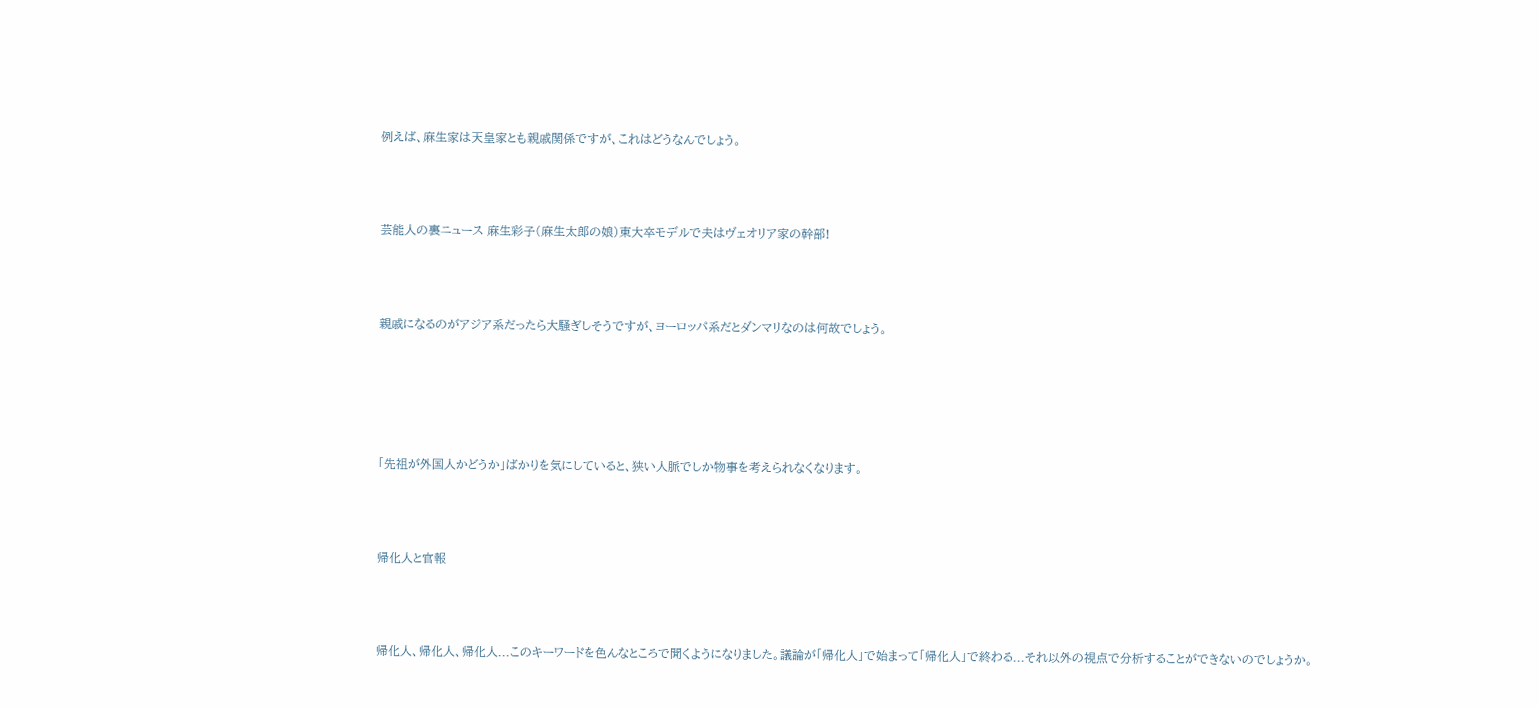例えば、麻生家は天皇家とも親戚関係ですが、これはどうなんでしょう。



芸能人の裏ニュース 麻生彩子(麻生太郎の娘)東大卒モデルで夫はヴェオリア家の幹部!



親戚になるのがアジア系だったら大騒ぎしそうですが、ヨーロッパ系だとダンマリなのは何故でしょう。





「先祖が外国人かどうか」ばかりを気にしていると、狭い人脈でしか物事を考えられなくなります。



帰化人と官報



帰化人、帰化人、帰化人...このキーワードを色んなところで聞くようになりました。議論が「帰化人」で始まって「帰化人」で終わる...それ以外の視点で分析することができないのでしょうか。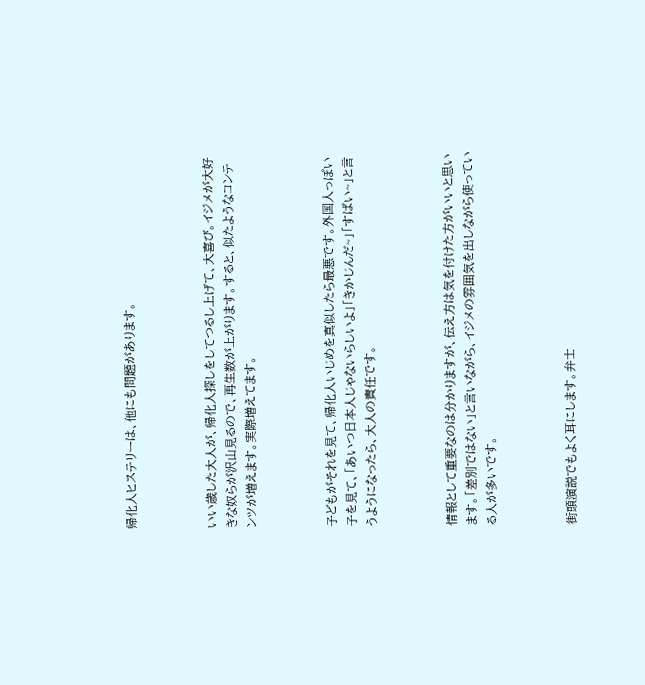帰化人ヒステリーは、他にも問題があります。



いい歳した大人が、帰化人探しをしてつるし上げて、大喜び。イジメが大好きな奴らが沢山見るので、再生数が上がります。すると、似たようなコンテンツが増えます。実際増えてます。



子どもがそれを見て、帰化人いじめを真似したら最悪です。外国人っぽい子を見て、「あいつ日本人じゃないらしいよ」「きかじんだ~」「すぱい~」と言うようになったら、大人の責任です。



情報として重要なのは分かりますが、伝え方は気を付けた方がいいと思います。「差別ではない」と言いながら、イジメの雰囲気を出しながら使っている人が多いです。



街頭演説でもよく耳にします。弁士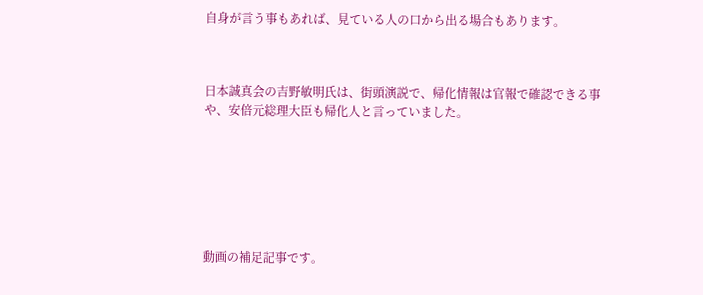自身が言う事もあれば、見ている人の口から出る場合もあります。



日本誠真会の吉野敏明氏は、街頭演説で、帰化情報は官報で確認できる事や、安倍元総理大臣も帰化人と言っていました。







動画の補足記事です。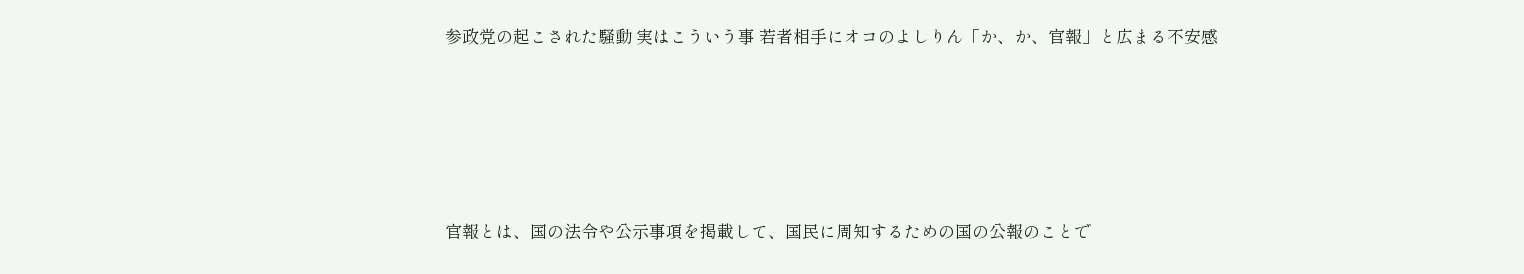参政党の起こされた騒動 実はこういう事 若者相手にオコのよしりん「か、か、官報」と広まる不安感





官報とは、国の法令や公示事項を掲載して、国民に周知するための国の公報のことで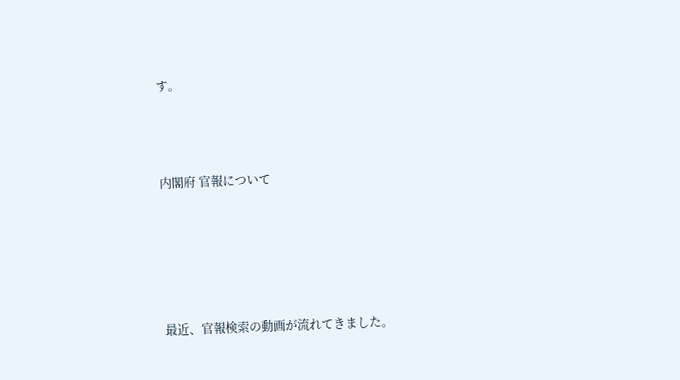す。



内閣府 官報について





最近、官報検索の動画が流れてきました。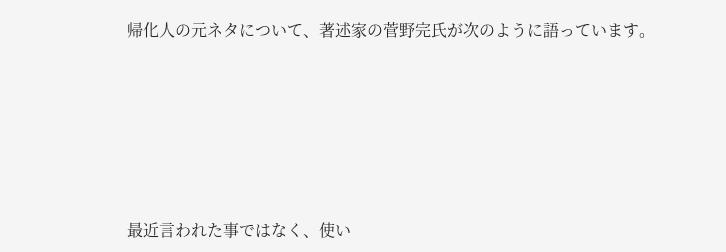帰化人の元ネタについて、著述家の菅野完氏が次のように語っています。









最近言われた事ではなく、使い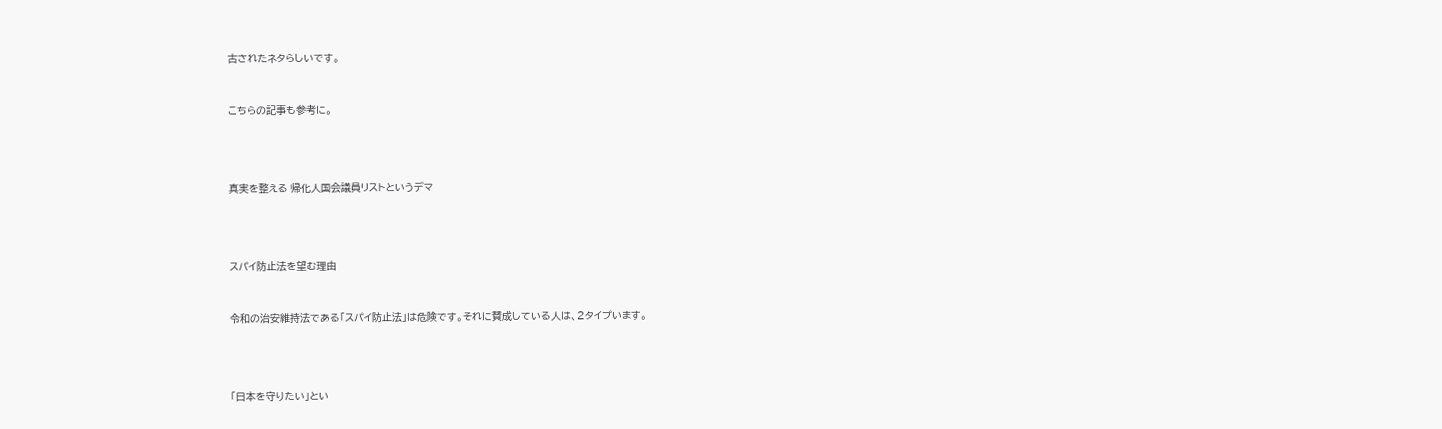古されたネタらしいです。



こちらの記事も参考に。





真実を整える 帰化人国会議員リストというデマ





スパイ防止法を望む理由



令和の治安維持法である「スパイ防止法」は危険です。それに賛成している人は、2タイプいます。





「日本を守りたい」とい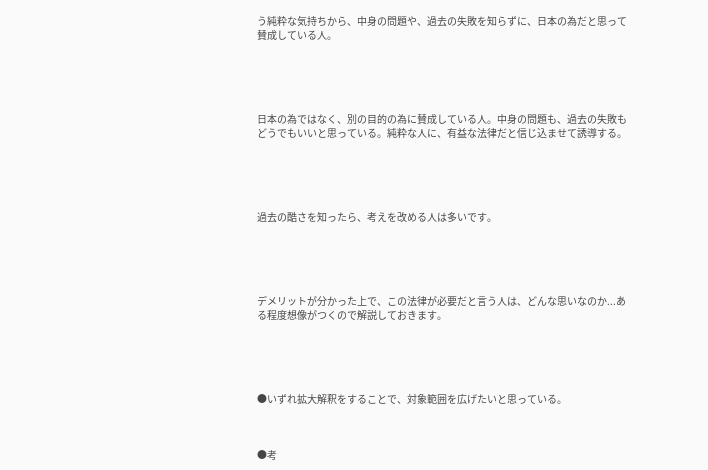う純粋な気持ちから、中身の問題や、過去の失敗を知らずに、日本の為だと思って賛成している人。





日本の為ではなく、別の目的の為に賛成している人。中身の問題も、過去の失敗もどうでもいいと思っている。純粋な人に、有益な法律だと信じ込ませて誘導する。





過去の酷さを知ったら、考えを改める人は多いです。





デメリットが分かった上で、この法律が必要だと言う人は、どんな思いなのか...ある程度想像がつくので解説しておきます。





●いずれ拡大解釈をすることで、対象範囲を広げたいと思っている。



●考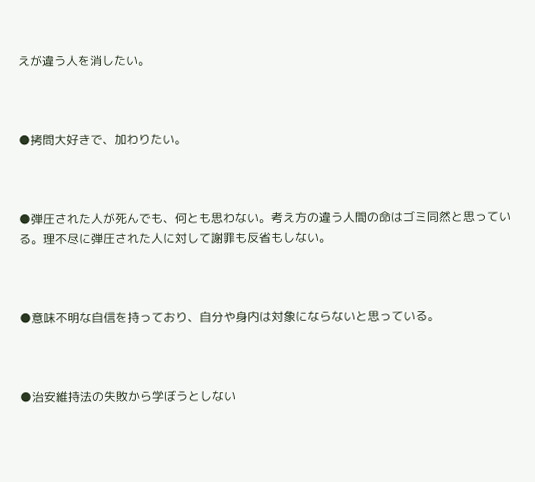えが違う人を消したい。



●拷問大好きで、加わりたい。



●弾圧された人が死んでも、何とも思わない。考え方の違う人間の命はゴミ同然と思っている。理不尽に弾圧された人に対して謝罪も反省もしない。



●意味不明な自信を持っており、自分や身内は対象にならないと思っている。



●治安維持法の失敗から学ぼうとしない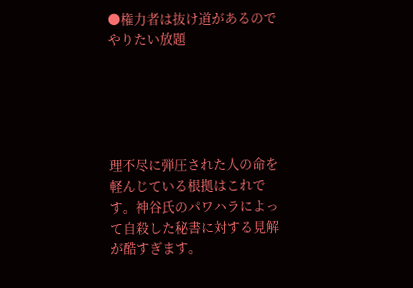●権力者は抜け道があるのでやりたい放題





理不尽に弾圧された人の命を軽んじている根拠はこれです。神谷氏のパワハラによって自殺した秘書に対する見解が酷すぎます。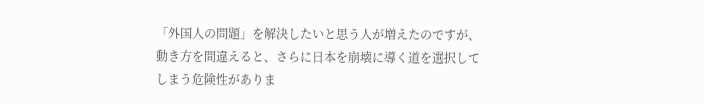「外国人の問題」を解決したいと思う人が増えたのですが、動き方を間違えると、さらに日本を崩壊に導く道を選択してしまう危険性がありま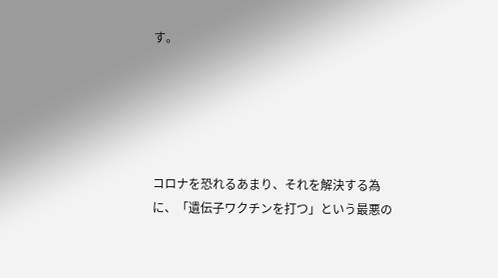す。





コロナを恐れるあまり、それを解決する為に、「遺伝子ワクチンを打つ」という最悪の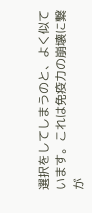選択をしてしまうのと、よく似ています。これは免疫力の崩壊に繋が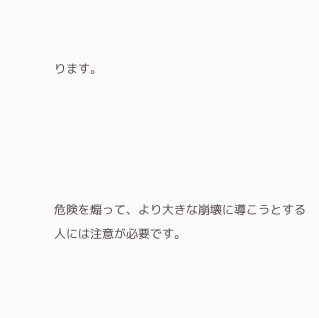ります。





危険を煽って、より大きな崩壊に導こうとする人には注意が必要です。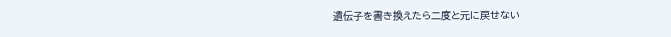遺伝子を書き換えたら二度と元に戻せない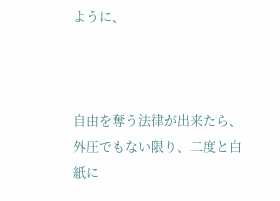ように、



自由を奪う法律が出来たら、外圧でもない限り、二度と白紙に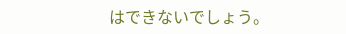はできないでしょう。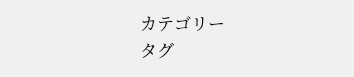カテゴリー
タグ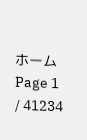ホームPage 1 / 41234